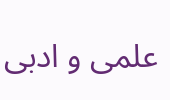علمی و ادبی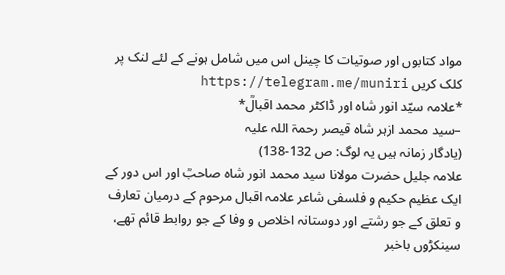مواد کتابوں اور صوتیات کا چینل اس میں شامل ہونے کے لئے لنک پر کلک کریں https://telegram.me/muniri
*علامہ سیّد انور شاہ اور ڈاکٹر محمد اقبالؒ*
–سید محمد ازہر شاہ قیصر رحمۃ اللہ علیہ
(یادگار زمانہ ہیں یہ لوگ: ص 132-138)
علامہ جلیل حضرت مولانا سید محمد انور شاہ صاحبؒ اور اس دور کے ایک عظیم حکیم و فلسفی شاعر علامہ اقبال مرحوم کے درمیان تعارف و تعلق کے جو رشتے اور دوستانہ اخلاص و وفا کے جو روابط قائم تھے، سینکڑوں باخبر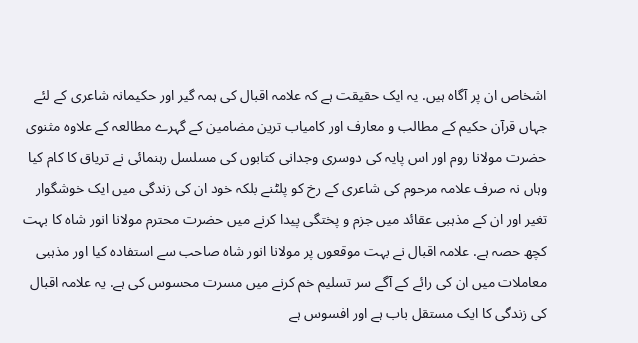اشخاص ان پر آگاہ ہیں. یہ ایک حقیقت ہے کہ علامہ اقبال کی ہمہ گیر اور حکیمانہ شاعری کے لئے جہاں قرآن حکیم کے مطالب و معارف اور کامیاب ترین مضامین کے گہرے مطالعہ کے علاوہ مثنوی حضرت مولانا روم اور اس پایہ کی دوسری وجدانی کتابوں کی مسلسل رہنمائی نے تریاق کا کام کیا وہاں نہ صرف علامہ مرحوم کی شاعری کے رخ کو پلٹنے بلکہ خود ان کی زندگی میں ایک خوشگوار تغیر اور ان کے مذہبی عقائد میں جزم و پختگی پیدا کرنے میں حضرت محترم مولانا انور شاہ کا بہت کچھ حصہ ہے. علامہ اقبال نے بہت موقعوں پر مولانا انور شاہ صاحب سے استفادہ کیا اور مذہبی معاملات میں ان کی رائے کے آگے سر تسلیم خم کرنے میں مسرت محسوس کی ہے. یہ علامہ اقبال کی زندگی کا ایک مستقل باب ہے اور افسوس ہے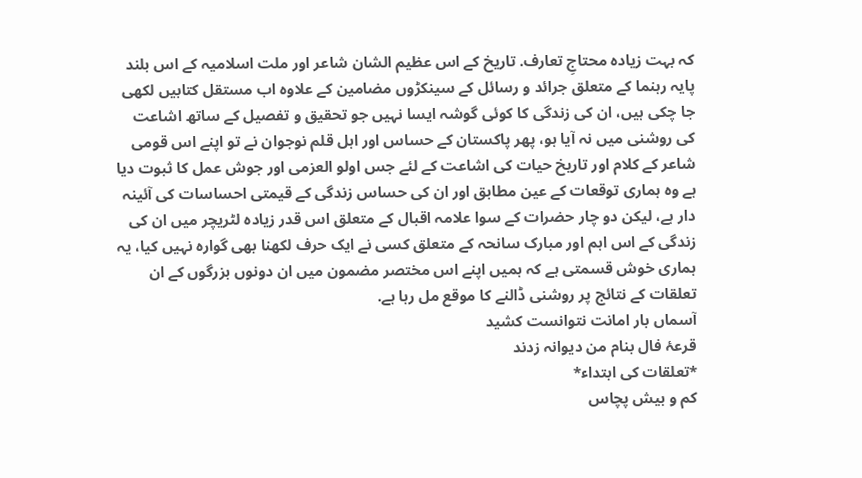کہ بہت زیادہ محتاجِ تعارف. تاریخ کے اس عظیم الشان شاعر اور ملت اسلامیہ کے اس بلند پایہ رہنما کے متعلق جرائد و رسائل کے سینکڑوں مضامین کے علاوہ اب مستقل کتابیں لکھی جا چکی ہیں، ان کی زندگی کا کوئی گوشہ ایسا نہیں جو تحقیق و تفصیل کے ساتھ اشاعت کی روشنی میں نہ آیا ہو، پھر پاکستان کے حساس اور اہل قلم نوجوان نے تو اپنے اس قومی شاعر کے کلام اور تاریخ حیات کی اشاعت کے لئے جس اولو العزمی اور جوش عمل کا ثبوت دیا ہے وہ ہماری توقعات کے عین مطابق اور ان کی حساس زندگی کے قیمتی احساسات کی آئینہ دار ہے، لیکن دو چار حضرات کے سوا علامہ اقبال کے متعلق اس قدر زیادہ لٹریچر میں ان کی زندگی کے اس اہم اور مبارک سانحہ کے متعلق کسی نے ایک حرف لکھنا بھی گوارہ نہیں کیا، یہ ہماری خوش قسمتی ہے کہ ہمیں اپنے اس مختصر مضمون میں ان دونوں بزرگوں کے ان تعلقات کے نتائج پر روشنی ڈالنے کا موقع مل رہا ہے.
آسماں بار امانت نتوانست کشید
قرعۂ فال بنام من دیوانہ زدند
*تعلقات کی ابتداء*
کم و بیش پچاس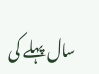سال پہلے کی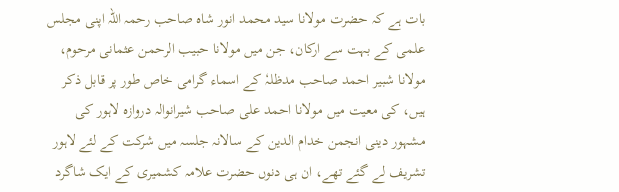بات ہے کہ حضرت مولانا سید محمد انور شاہ صاحب رحمہ اللہ اپنی مجلس علمی کے بہت سے ارکان، جن میں مولانا حبیب الرحمن عثمانی مرحوم، مولانا شبیر احمد صاحب مدظلہٗ کے اسماء گرامی خاص طور پر قابل ذکر ہیں، کی معیت میں مولانا احمد علی صاحب شیرانوالہ دروازہ لاہور کی مشہور دینی انجمن خدام الدین کے سالانہ جلسہ میں شرکت کے لئے لاہور تشریف لے گئے تھے، ان ہی دنوں حضرت علامہ کشمیری کے ایک شاگرد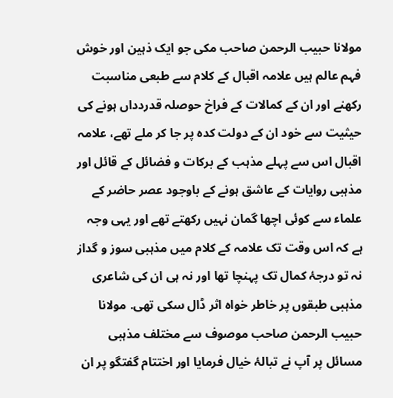مولانا حبیب الرحمن صاحب مکی جو ایک ذہین اور خوش فہم عالم ہیں علامہ اقبال کے کلام سے طبعی مناسبت رکھنے اور ان کے کمالات کے فراخ حوصلہ قدردداں ہونے کی حیثیت سے خود ان کے دولت کدہ پر جا کر ملے تھے، علامہ اقبال اس سے پہلے مذہب کے برکات و فضائل کے قائل اور مذہبی روایات کے عاشق ہونے کے باوجود عصر حاضر کے علماء سے کوئی اچھا گمان نہیں رکھتے تھے اور یہی وجہ ہے کہ اس وقت تک علامہ کے کلام میں مذہبی سوز و گداز نہ تو درجۂ کمال تک پہنچا تھا اور نہ ہی ان کی شاعری مذہبی طبقوں پر خاطر خواہ اثر ڈال سکی تھی. مولانا حبیب الرحمن صاحب موصوف سے مختلف مذہبی مسائل پر آپ نے تبالۂ خیال فرمایا اور اختتام گفتگو پر ان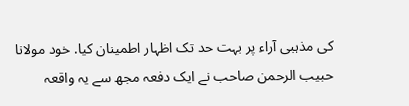کی مذہبی آراء پر بہت حد تک اظہار اطمینان کیا. خود مولانا حبیب الرحمن صاحب نے ایک دفعہ مجھ سے یہ واقعہ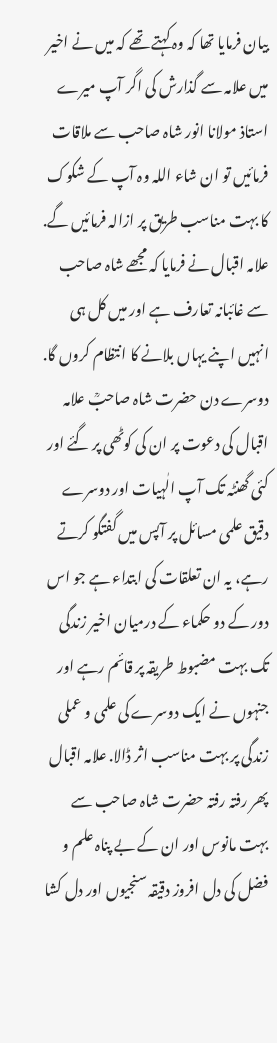بیان فرمایا تھا کہ وہ کہتے تھے کہ میں نے اخیر میں علامہ سے گذارش کی اگر آپ میرے استاذ مولانا انور شاہ صاحب سے ملاقات فرمائیں تو ان شاء اللہ وہ آپ کے شکوک کا بہت مناسب طریق پر ازالہ فرمائیں گے. علامہ اقبال نے فرمایا کہ مجھے شاہ صاحب سے غائبانہ تعارف ہے اور میں کل ہی انہیں اپنے یہاں بلانے کا انتظام کروں گا.
دوسرے دن حضرت شاہ صاحبؒ علامہ اقبال کی دعوت پر ان کی کوٹھی پر گئے اور کئی گھنٹہ تک آپ الٰہیات اور دوسرے دقیق علمی مسائل پر آپس میں گفتگو کرتے رہے، یہ ان تعلقات کی ابتداء ہے جو اس دور کے دو حکماء کے درمیان اخیر زندگی تک بہت مضبوط طریقہ پر قائم رہے اور جنہوں نے ایک دوسرے کی علمی و عملی زندگی پر بہت مناسب اثر ڈالا. علامہ اقبال پھر رفتہ رفتہ حضرت شاہ صاحب سے بہت مانوس اور ان کے بے پناہ علم و فضل کی دل افروز دقیقہ سنجیوں اور دل کشا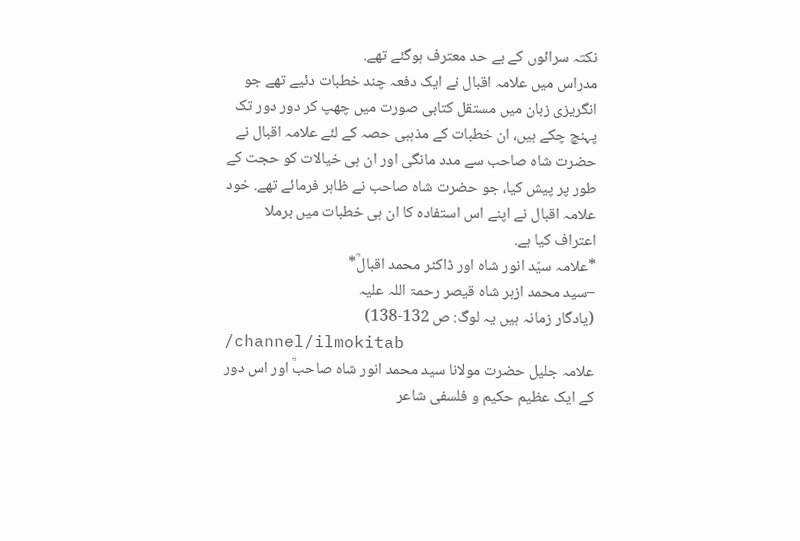نکتہ سرائوں کے بے حد معترف ہوگئے تھے.
مدراس میں علامہ اقبال نے ایک دفعہ چند خطبات دئیے تھے جو انگریزی زبان میں مستقل کتابی صورت میں چھپ کر دور دور تک پہنچ چکے ہیں، ان خطبات کے مذہبی حصہ کے لئے علامہ اقبال نے حضرت شاہ صاحب سے مدد مانگی اور ان ہی خیالات کو حجت کے طور پر پیش کیا، جو حضرت شاہ صاحب نے ظاہر فرمائے تھے. خود علامہ اقبال نے اپنے اس استفادہ کا ان ہی خطبات میں برملا اعتراف کیا ہے.
*علامہ سیّد انور شاہ اور ڈاکٹر محمد اقبالؒ*
–سید محمد ازہر شاہ قیصر رحمۃ اللہ علیہ
(یادگار زمانہ ہیں یہ لوگ: ص 132-138)
/channel/ilmokitab
علامہ جلیل حضرت مولانا سید محمد انور شاہ صاحبؒ اور اس دور کے ایک عظیم حکیم و فلسفی شاعر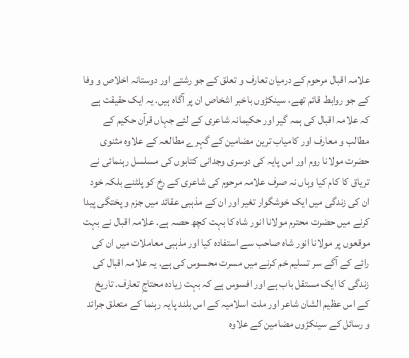علامہ اقبال مرحوم کے درمیان تعارف و تعلق کے جو رشتے اور دوستانہ اخلاص و وفا کے جو روابط قائم تھے، سینکڑوں باخبر اشخاص ان پر آگاہ ہیں. یہ ایک حقیقت ہے کہ علامہ اقبال کی ہمہ گیر اور حکیمانہ شاعری کے لئے جہاں قرآن حکیم کے مطالب و معارف اور کامیاب ترین مضامین کے گہرے مطالعہ کے علاوہ مثنوی حضرت مولانا روم اور اس پایہ کی دوسری وجدانی کتابوں کی مسلسل رہنمائی نے تریاق کا کام کیا وہاں نہ صرف علامہ مرحوم کی شاعری کے رخ کو پلٹنے بلکہ خود ان کی زندگی میں ایک خوشگوار تغیر اور ان کے مذہبی عقائد میں جزم و پختگی پیدا کرنے میں حضرت محترم مولانا انور شاہ کا بہت کچھ حصہ ہے. علامہ اقبال نے بہت موقعوں پر مولانا انور شاہ صاحب سے استفادہ کیا اور مذہبی معاملات میں ان کی رائے کے آگے سر تسلیم خم کرنے میں مسرت محسوس کی ہے. یہ علامہ اقبال کی زندگی کا ایک مستقل باب ہے اور افسوس ہے کہ بہت زیادہ محتاجِ تعارف. تاریخ کے اس عظیم الشان شاعر اور ملت اسلامیہ کے اس بلند پایہ رہنما کے متعلق جرائد و رسائل کے سینکڑوں مضامین کے علاوہ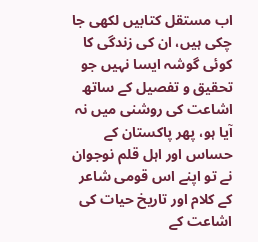اب مستقل کتابیں لکھی جا چکی ہیں، ان کی زندگی کا کوئی گوشہ ایسا نہیں جو تحقیق و تفصیل کے ساتھ اشاعت کی روشنی میں نہ آیا ہو، پھر پاکستان کے حساس اور اہل قلم نوجوان نے تو اپنے اس قومی شاعر کے کلام اور تاریخ حیات کی اشاعت کے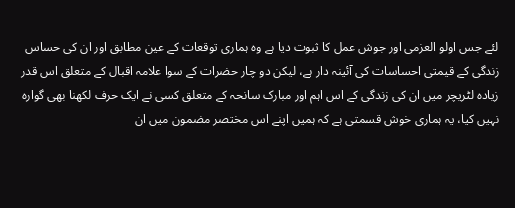لئے جس اولو العزمی اور جوش عمل کا ثبوت دیا ہے وہ ہماری توقعات کے عین مطابق اور ان کی حساس زندگی کے قیمتی احساسات کی آئینہ دار ہے، لیکن دو چار حضرات کے سوا علامہ اقبال کے متعلق اس قدر زیادہ لٹریچر میں ان کی زندگی کے اس اہم اور مبارک سانحہ کے متعلق کسی نے ایک حرف لکھنا بھی گوارہ نہیں کیا، یہ ہماری خوش قسمتی ہے کہ ہمیں اپنے اس مختصر مضمون میں ان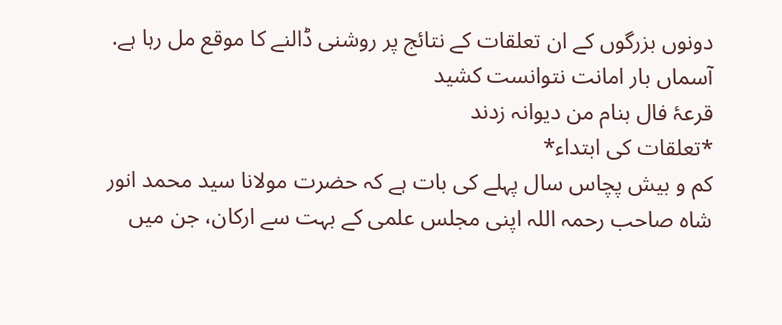دونوں بزرگوں کے ان تعلقات کے نتائج پر روشنی ڈالنے کا موقع مل رہا ہے.
آسماں بار امانت نتوانست کشید
قرعۂ فال بنام من دیوانہ زدند
*تعلقات کی ابتداء*
کم و بیش پچاس سال پہلے کی بات ہے کہ حضرت مولانا سید محمد انور شاہ صاحب رحمہ اللہ اپنی مجلس علمی کے بہت سے ارکان، جن میں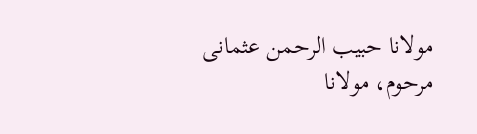مولانا حبیب الرحمن عثمانی مرحوم، مولانا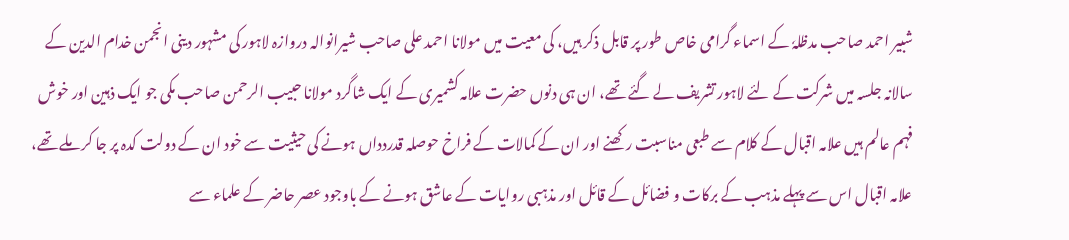شبیر احمد صاحب مدظلہٗ کے اسماء گرامی خاص طور پر قابل ذکر ہیں، کی معیت میں مولانا احمد علی صاحب شیرانوالہ دروازہ لاہور کی مشہور دینی انجمن خدام الدین کے سالانہ جلسہ میں شرکت کے لئے لاہور تشریف لے گئے تھے، ان ہی دنوں حضرت علامہ کشمیری کے ایک شاگرد مولانا حبیب الرحمن صاحب مکی جو ایک ذہین اور خوش فہم عالم ہیں علامہ اقبال کے کلام سے طبعی مناسبت رکھنے اور ان کے کمالات کے فراخ حوصلہ قدردداں ہونے کی حیثیت سے خود ان کے دولت کدہ پر جا کر ملے تھے، علامہ اقبال اس سے پہلے مذہب کے برکات و فضائل کے قائل اور مذہبی روایات کے عاشق ہونے کے باوجود عصر حاضر کے علماء سے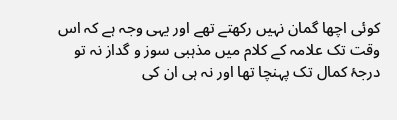کوئی اچھا گمان نہیں رکھتے تھے اور یہی وجہ ہے کہ اس وقت تک علامہ کے کلام میں مذہبی سوز و گداز نہ تو درجۂ کمال تک پہنچا تھا اور نہ ہی ان کی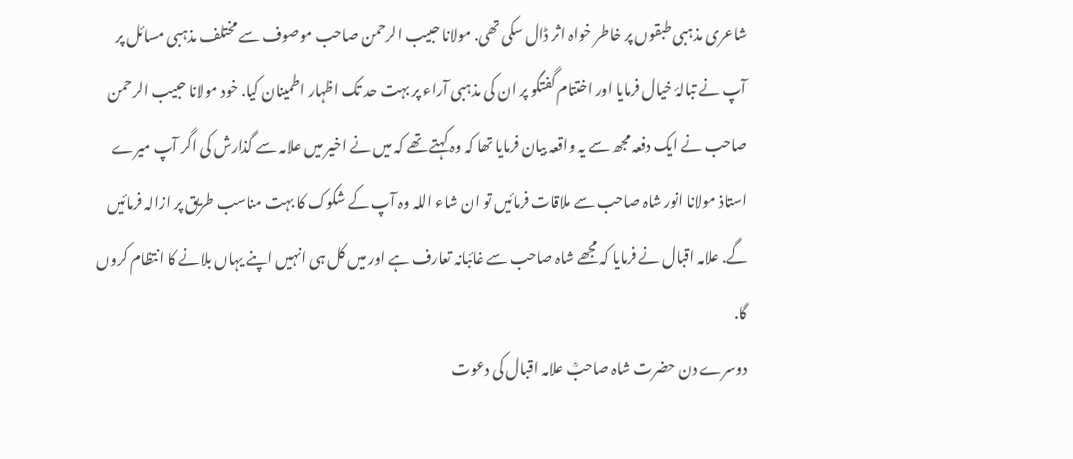شاعری مذہبی طبقوں پر خاطر خواہ اثر ڈال سکی تھی. مولانا حبیب الرحمن صاحب موصوف سے مختلف مذہبی مسائل پر آپ نے تبالۂ خیال فرمایا اور اختتام گفتگو پر ان کی مذہبی آراء پر بہت حد تک اظہار اطمینان کیا. خود مولانا حبیب الرحمن صاحب نے ایک دفعہ مجھ سے یہ واقعہ بیان فرمایا تھا کہ وہ کہتے تھے کہ میں نے اخیر میں علامہ سے گذارش کی اگر آپ میرے استاذ مولانا انور شاہ صاحب سے ملاقات فرمائیں تو ان شاء اللہ وہ آپ کے شکوک کا بہت مناسب طریق پر ازالہ فرمائیں گے. علامہ اقبال نے فرمایا کہ مجھے شاہ صاحب سے غائبانہ تعارف ہے اور میں کل ہی انہیں اپنے یہاں بلانے کا انتظام کروں گا.
دوسرے دن حضرت شاہ صاحبؒ علامہ اقبال کی دعوت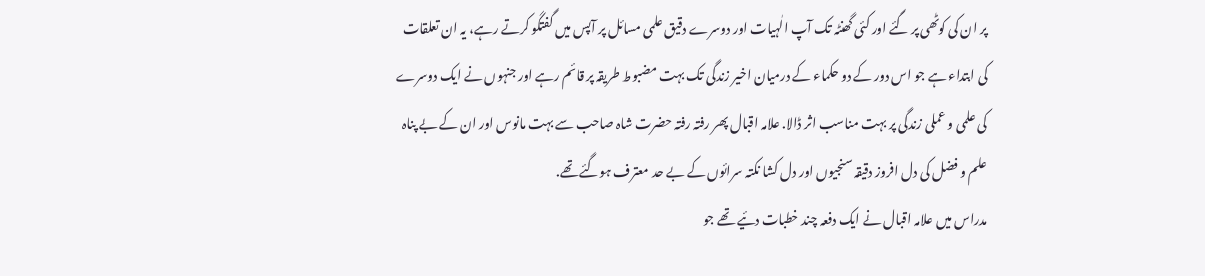پر ان کی کوٹھی پر گئے اور کئی گھنٹہ تک آپ الٰہیات اور دوسرے دقیق علمی مسائل پر آپس میں گفتگو کرتے رہے، یہ ان تعلقات کی ابتداء ہے جو اس دور کے دو حکماء کے درمیان اخیر زندگی تک بہت مضبوط طریقہ پر قائم رہے اور جنہوں نے ایک دوسرے کی علمی و عملی زندگی پر بہت مناسب اثر ڈالا. علامہ اقبال پھر رفتہ رفتہ حضرت شاہ صاحب سے بہت مانوس اور ان کے بے پناہ علم و فضل کی دل افروز دقیقہ سنجیوں اور دل کشا نکتہ سرائوں کے بے حد معترف ہوگئے تھے.
مدراس میں علامہ اقبال نے ایک دفعہ چند خطبات دئیے تھے جو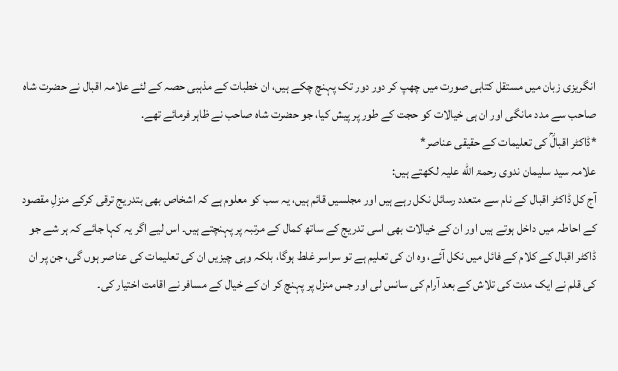انگریزی زبان میں مستقل کتابی صورت میں چھپ کر دور دور تک پہنچ چکے ہیں، ان خطبات کے مذہبی حصہ کے لئے علامہ اقبال نے حضرت شاہ صاحب سے مدد مانگی اور ان ہی خیالات کو حجت کے طور پر پیش کیا، جو حضرت شاہ صاحب نے ظاہر فرمائے تھے.
*ڈاکٹر اقبالؒ کی تعلیمات کے حقیقی عناصر*
علامہ سید سلیمان ندوی رحمۃ اللّٰه علیہ لکھتے ہیں:
آج کل ڈاکٹر اقبال کے نام سے متعدد رسائل نکل رہے ہیں اور مجلسیں قائم ہیں، یہ سب کو معلوم ہے کہ اشخاص بھی بتدریج ترقی کرکے منزلِ مقصود کے احاطہ میں داخل ہوتے ہیں اور ان کے خیالات بھی اسی تدریج کے ساتھ کمال کے مرتبہ پر پہنچتے ہیں۔ اس لیے اگر یہ کہا جائے کہ ہر شے جو ڈاکٹر اقبال کے کلام کے فائل میں نکل آئے، وہ ان کی تعلیم ہے تو سراسر غلط ہوگا، بلکہ وہی چیزیں ان کی تعلیمات کی عناصر ہوں گی، جن پر ان کی قلم نے ایک مدت کی تلاش کے بعد آرام کی سانس لی اور جس منزل پر پہنچ کر ان کے خیال کے مسافر نے اقامت اختیار کی۔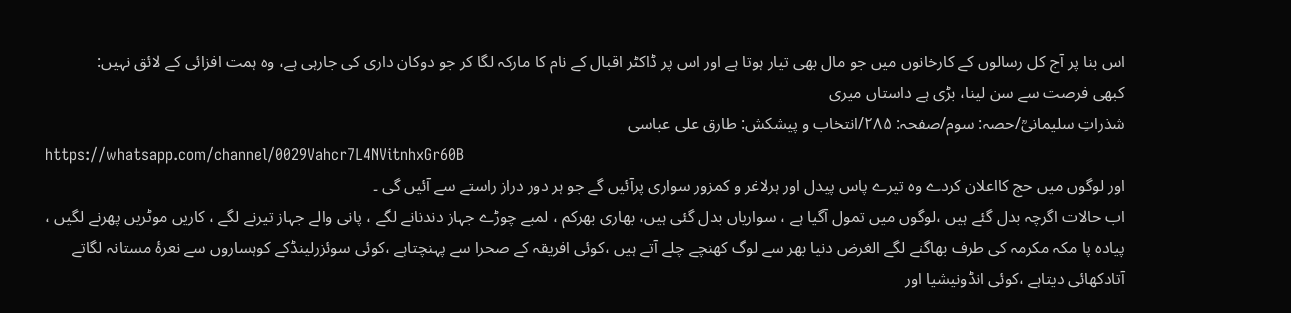اس بنا پر آج کل رسالوں کے کارخانوں میں جو مال بھی تیار ہوتا ہے اور اس پر ڈاکٹر اقبال کے نام کا مارکہ لگا کر جو دوکان داری کی جارہی ہے، وہ ہمت افزائی کے لائق نہیں:
کبھی فرصت سے سن لینا، بڑی ہے داستاں میری
شذراتِ سلیمانیؒ/حصہ: سوم/صفحہ: ۲۸۵/انتخاب و پیشکش: طارق علی عباسی
https://whatsapp.com/channel/0029Vahcr7L4NVitnhxGr60B
اور لوگوں میں حج کااعلان کردے وہ تیرے پاس پیدل اور ہرلاغر و کمزور سواری پرآئیں گے جو ہر دور دراز راستے سے آئیں گی ۔
اب حالات اگرچہ بدل گئے ہیں ،لوگوں میں تمول آگیا ہے ، سواریاں بدل گئی ہیں، بھاری بھرکم ، لمبے چوڑے جہاز دندنانے لگے ، پانی والے جہاز تیرنے لگے ، کاریں موٹریں پھرنے لگیں ، پیادہ پا مکہ مکرمہ کی طرف بھاگنے لگے الغرض دنیا بھر سے لوگ کھنچے چلے آتے ہیں ،کوئی افریقہ کے صحرا سے پہنچتاہے ،کوئی سوئزرلینڈکے کوہساروں سے نعرۂ مستانہ لگاتے آتادکھائی دیتاہے ،کوئی انڈونیشیا اور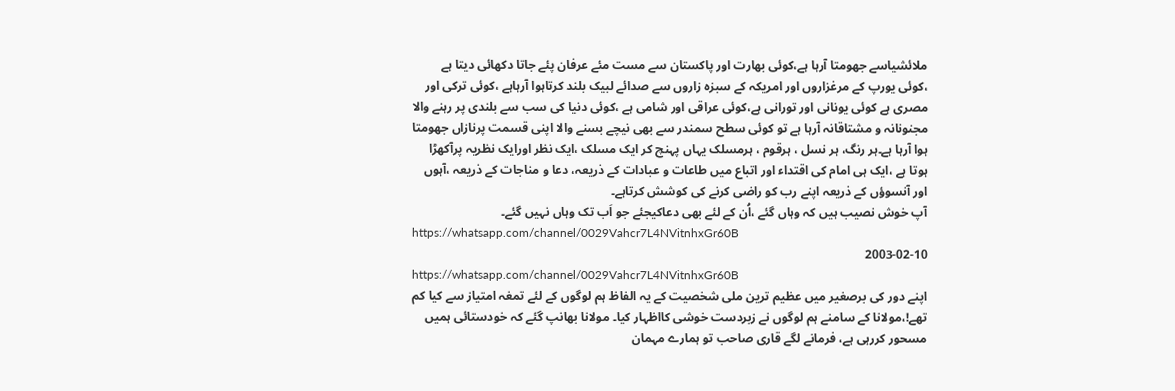ملائشیاسے جھومتا آرہا ہے،کوئی بھارت اور پاکستان سے مست مئے عرفان پئے جاتا دکھائی دیتا ہے ،کوئی یورپ کے مرغزاروں اور امریکہ کے سبزہ زاروں سے صدائے لبیک بلند کرتاہوا آرہاہے ،کوئی ترکی اور مصری ہے کوئی یونانی اور تورانی ہے،کوئی عراقی اور شامی ہے ،کوئی دنیا کی سب سے بلندی پر رہنے والا مجنونانہ و مشتاقانہ آرہا ہے تو کوئی سطح سمندر سے بھی نیچے بسنے والا اپنی قسمت پرنازاں جھومتا ہوا آرہا ہے۔ہر رنگ، ہر نسل ، ہرقوم ، ہرمسلک یہاں پہنچ کر ایک مسلک ،ایک نظر اورایک نظریہ پرآکھڑا ہوتا ہے ،ایک ہی امام کی اقتداء اور اتباع میں طاعات و عبادات کے ذریعہ، دعا و مناجات کے ذریعہ ،آہوں اور آنسوؤں کے ذریعہ اپنے رب کو راضی کرنے کی کوشش کرتاہے۔
آپ خوش نصیب ہیں کہ وہاں گئے ،اُن کے لئے بھی دعاکیجئے جو اَب تک وہاں نہیں گئے۔
https://whatsapp.com/channel/0029Vahcr7L4NVitnhxGr60B
2003-02-10
https://whatsapp.com/channel/0029Vahcr7L4NVitnhxGr60B
اپنے دور کی برصغیر میں عظیم ترین ملی شخصیت کے یہ الفاظ ہم لوگوں کے لئے تمغہ امتیاز سے کیا کم تھے!،مولانا کے سامنے ہم لوگوں نے زبردست خوشی کااظہار کیا۔ مولانا بھانپ گئے کہ خودستائی ہمیں مسحور کررہی ہے، فرمانے لگے قاری صاحب تو ہمارے مہمان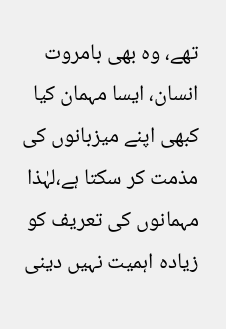تھے، وہ بھی بامروت انسان، ایسا مہمان کیا کبھی اپنے میزبانوں کی مذمت کر سکتا ہے،لہٰذا مہمانوں کی تعریف کو زیادہ اہمیت نہیں دینی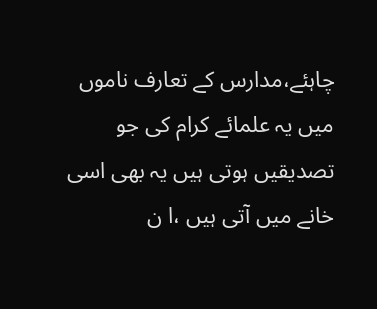چاہئے،مدارس کے تعارف ناموں میں یہ علمائے کرام کی جو تصدیقیں ہوتی ہیں یہ بھی اسی خانے میں آتی ہیں ،ا ن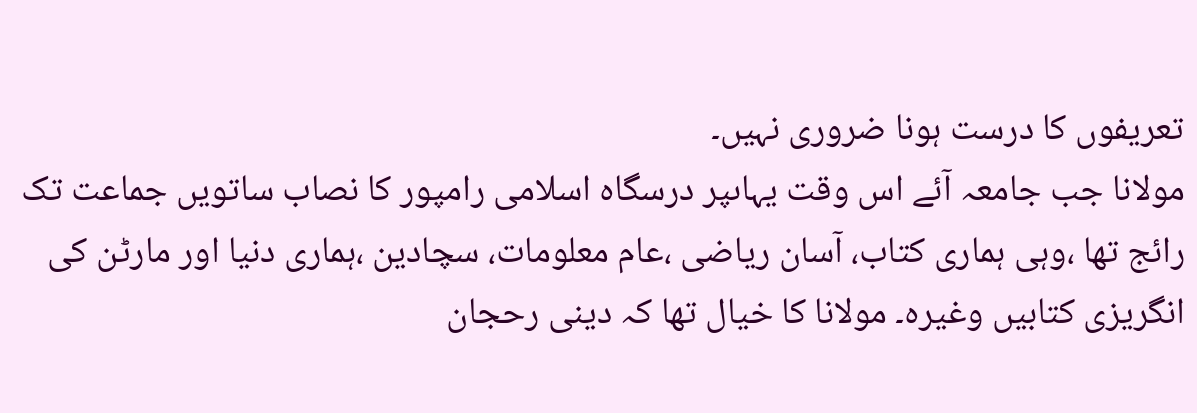تعریفوں کا درست ہونا ضروری نہیں۔
مولانا جب جامعہ آئے اس وقت یہاںپر درسگاہ اسلامی رامپور کا نصاب ساتویں جماعت تک رائج تھا ،وہی ہماری کتاب، آسان ریاضی ،عام معلومات، سچادین ،ہماری دنیا اور مارٹن کی انگریزی کتابیں وغیرہ۔ مولانا کا خیال تھا کہ دینی رحجان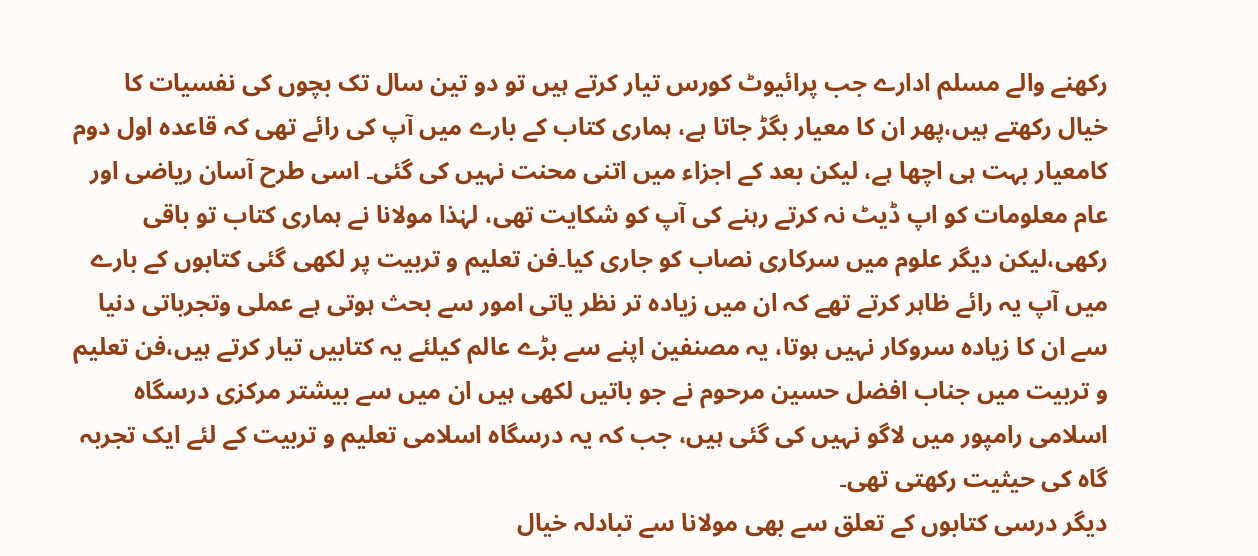رکھنے والے مسلم ادارے جب پرائیوٹ کورس تیار کرتے ہیں تو دو تین سال تک بچوں کی نفسیات کا خیال رکھتے ہیں،پھر ان کا معیار بگڑ جاتا ہے، ہماری کتاب کے بارے میں آپ کی رائے تھی کہ قاعدہ اول دوم کامعیار بہت ہی اچھا ہے، لیکن بعد کے اجزاء میں اتنی محنت نہیں کی گئی۔ اسی طرح آسان ریاضی اور عام معلومات کو اپ ڈیٹ نہ کرتے رہنے کی آپ کو شکایت تھی، لہٰذا مولانا نے ہماری کتاب تو باقی رکھی،لیکن دیگر علوم میں سرکاری نصاب کو جاری کیا۔فن تعلیم و تربیت پر لکھی گئی کتابوں کے بارے میں آپ یہ رائے ظاہر کرتے تھے کہ ان میں زیادہ تر نظر یاتی امور سے بحث ہوتی ہے عملی وتجرباتی دنیا سے ان کا زیادہ سروکار نہیں ہوتا، یہ مصنفین اپنے سے بڑے عالم کیلئے یہ کتابیں تیار کرتے ہیں،فن تعلیم و تربیت میں جناب افضل حسین مرحوم نے جو باتیں لکھی ہیں ان میں سے بیشتر مرکزی درسگاہ اسلامی رامپور میں لاگو نہیں کی گئی ہیں، جب کہ یہ درسگاہ اسلامی تعلیم و تربیت کے لئے ایک تجربہ گاہ کی حیثیت رکھتی تھی۔
دیگر درسی کتابوں کے تعلق سے بھی مولانا سے تبادلہ خیال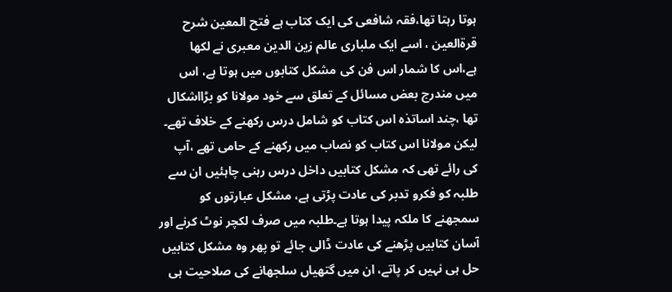ہوتا رہتا تھا،فقہ شافعی کی ایک کتاب ہے فتح المعین شرح قرۃالعین ، اسے ایک ملباری عالم زین الدین معبری نے لکھا ہے،اس کا شمار اس فن کی مشکل کتابوں میں ہوتا ہے، اس میں مندرج بعض مسائل کے تعلق سے خود مولانا کو بڑااشکال تھا ،چند اساتذہ اس کتاب کو شامل درس رکھنے کے خلاف تھے۔ لیکن مولانا اس کتاب کو نصاب میں رکھنے کے حامی تھے ،آپ کی رائے تھی کہ مشکل کتابیں داخل درس رہنی چاہئیں ان سے طلبہ کو فکرو تدبر کی عادت پڑتی ہے، مشکل عبارتوں کو سمجھنے کا ملکہ پیدا ہوتا ہے۔طلبہ میں صرف لکچر نوٹ کرنے اور آسان کتابیں پڑھنے کی عادت ڈالی جائے تو پھر وہ مشکل کتابیں حل ہی نہیں کر پاتے، ان میں گتھیاں سلجھانے کی صلاحیت ہی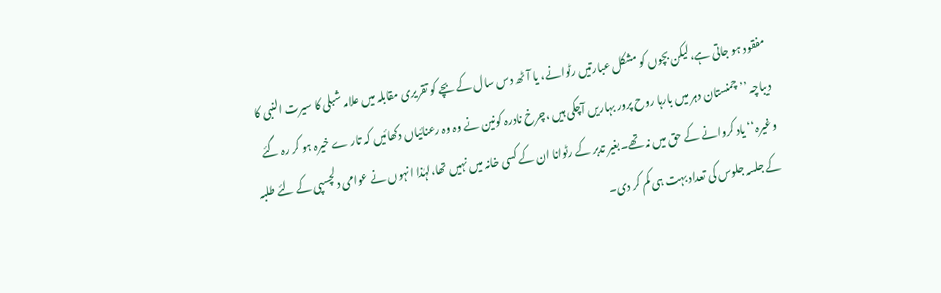مفقود ہو جاتی ہے،لیکن بچوں کو مشکل عبارتیں رٹوانے، یا آٹھ دس سال کے بچے کو تقریری مقابلہ میں علامہ شبلی کا سیرت النبی کا دیباچہ ’’چمنستان دہر میں بارہا روح پرور بہاریں آچکی ہیں ،چرخ نادرہ کونین نے وہ وہ رعنائیاں دکھائیں کہ تار ے خیرہ ہو کر رہ گئے وغیرہ‘‘ یاد کروانے کے حق میں نہ تھے۔بغیر تدبر کے رٹوانا ان کے کسی خانہ میں نہیں تھا،لہٰذا انہوں نے عوامی دلچسپی کے لئے طلبہ کے جلسہ جلوس کی تعداد بہت ہی کم کر دی۔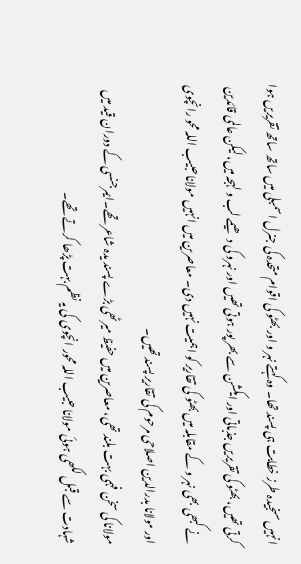انہیں سنجیدہ طرز خطابت ہی پسند تھا۔ وہ کہتے نہر و اور بھٹو کی اقوام متحدہ کی جنرل اسمبلی میں ساتھ ساتھ تقریریں ہوا کرتی تھیں، بھٹو کی تقریریں جذباتی اور ایکشن سے بھر پور ہوتی تھیں اور نہرو کی دھیمے لب و لہجہ میں، لیکن عالمی قائدین نے کبھی بھی نہر و کے مقابلہ میں بھٹو کی تقاریر کو اہمیت نہیں دی۔ معاصرین میں انہیں مولانا حبیب اللہ محو رانچوی اور مولانا بدرالدین اصلاحی مرحوم کی تقاریر پسند تھیں۔
مولانا کی سخن فہمی بہت بلند تھی، معاصرین میں حفیظ میرٹھی بڑے پسند یدہ شاعر تھے۔ایمرجنسی کے دوران قید میں شہادت سے قبل لکھی ہوئی مولانا حبیب اللہ محور انچوی کی یہ نظم بہت پڑھا کرتے تھے۔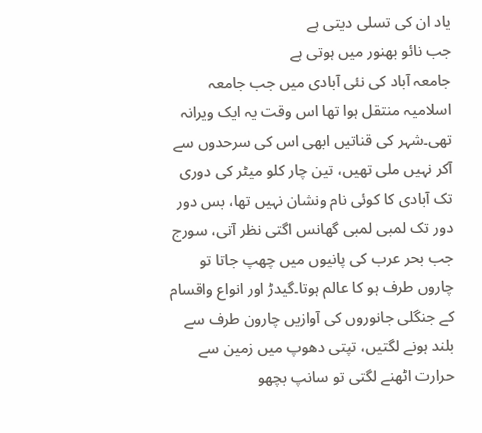یاد ان کی تسلی دیتی ہے
جب نائو بھنور میں ہوتی ہے
جامعہ آباد کی نئی آبادی میں جب جامعہ اسلامیہ منتقل ہوا تھا اس وقت یہ ایک ویرانہ تھی۔شہر کی قناتیں ابھی اس کی سرحدوں سے آکر نہیں ملی تھیں، تین چار کلو میٹر کی دوری تک آبادی کا کوئی نام ونشان نہیں تھا، بس دور دور تک لمبی لمبی گھانس اگتی نظر آتی، سورج جب بحر عرب کی پانیوں میں چھپ جاتا تو چاروں طرف ہو کا عالم ہوتا۔گیدڑ اور انواع واقسام کے جنگلی جانوروں کی آوازیں چارون طرف سے بلند ہونے لگتیں، تپتی دھوپ میں زمین سے حرارت اٹھنے لگتی تو سانپ بچھو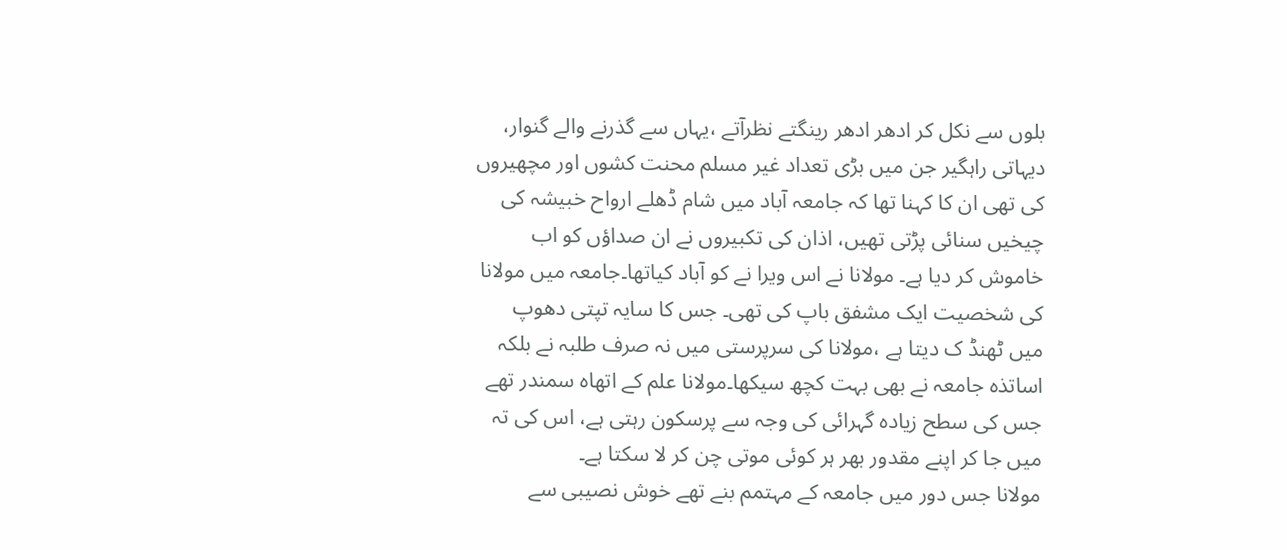بلوں سے نکل کر ادھر ادھر رینگتے نظرآتے ،یہاں سے گذرنے والے گنوار، دیہاتی راہگیر جن میں بڑی تعداد غیر مسلم محنت کشوں اور مچھیروں کی تھی ان کا کہنا تھا کہ جامعہ آباد میں شام ڈھلے ارواح خبیشہ کی چیخیں سنائی پڑتی تھیں، اذان کی تکبیروں نے ان صداؤں کو اب خاموش کر دیا ہے۔ مولانا نے اس ویرا نے کو آباد کیاتھا۔جامعہ میں مولانا کی شخصیت ایک مشفق باپ کی تھی۔ جس کا سایہ تپتی دھوپ میں ٹھنڈ ک دیتا ہے ،مولانا کی سرپرستی میں نہ صرف طلبہ نے بلکہ اساتذہ جامعہ نے بھی بہت کچھ سیکھا۔مولانا علم کے اتھاہ سمندر تھے جس کی سطح زیادہ گہرائی کی وجہ سے پرسکون رہتی ہے، اس کی تہ میں جا کر اپنے مقدور بھر ہر کوئی موتی چن کر لا سکتا ہے۔
مولانا جس دور میں جامعہ کے مہتمم بنے تھے خوش نصیبی سے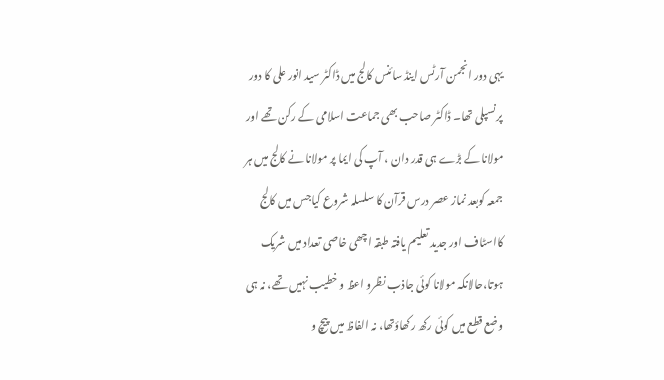یہی دور انجمن آرٹس اینڈ سائنس کالج میں ڈاکٹر سید انور علی کا دور پرنسپلی تھا۔ ڈاکٹر صاحب بھی جماعت اسلامی کے رکن تھے اور مولانا کے بڑے ہی قدر دان ، آپ کی ایما پر مولانا نے کالج میں ہر جمعہ کوبعد نماز عصر درس قرآن کا سلسلہ شروع کیاجس میں کالج کااسٹاف اور جدید تعلیم یافتہ طبقہ اچھی خاصی تعداد میں شریک ہوتا،حالانکہ مولانا کوئی جاذب نظرو اعظ و خطیب نہیں تھے، نہ ہی وضع قطع میں کوئی رکھ رکھاؤتھا، نہ الفاظ میں پیچ و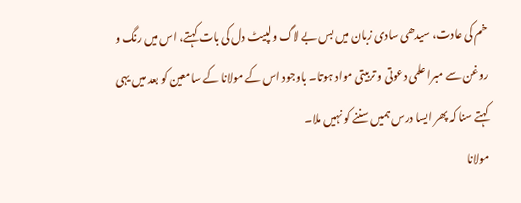خم کی عادت، سیدھی سادی زبان میں بس بے لاگ ولپیٹ دل کی بات کہتے، اس میں رنگ و روغن سے مبرا علمی دعوتی و تربیتی مواد ہوتا۔ باوجود اس کے مولانا کے سامعین کو بعد میں یہی کہتے سنا کہ پھر ایسا درس ہمیں سننے کو نہیں ملا۔
مولانا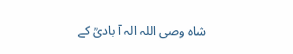شاہ وصی اللہ الہ آ بادیؒ کے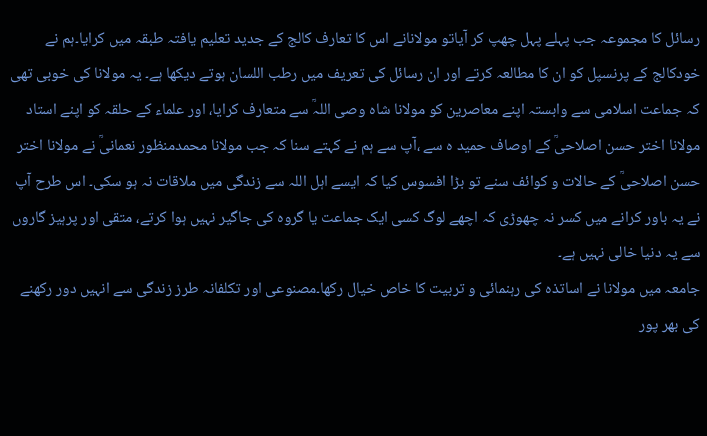رسائل کا مجموعہ جب پہلے پہل چھپ کر آیاتو مولانانے اس کا تعارف کالج کے جدید تعلیم یافتہ طبقہ میں کرایا۔ہم نے خودکالج کے پرنسپل کو ان کا مطالعہ کرتے اور ان رسائل کی تعریف میں رطب اللسان ہوتے دیکھا ہے۔ یہ مولانا کی خوبی تھی کہ جماعت اسلامی سے وابستہ اپنے معاصرین کو مولانا شاہ وصی اللہؒ سے متعارف کرایا، اور علماء کے حلقہ کو اپنے استاد مولانا اختر حسن اصلاحیؒ کے اوصاف حمید ہ سے ،آپ سے ہم نے کہتے سنا کہ جب مولانا محمدمنظور نعمانیؒ نے مولانا اختر حسن اصلاحیؒ کے حالات و کوائف سنے تو بڑا افسوس کیا کہ ایسے اہل اللہ سے زندگی میں ملاقات نہ ہو سکی۔ اس طرح آپ نے یہ باور کرانے میں کسر نہ چھوڑی کہ اچھے لوگ کسی ایک جماعت یا گروہ کی جاگیر نہیں ہوا کرتے، متقی اور پرہیز گاروں سے یہ دنیا خالی نہیں ہے۔
جامعہ میں مولانا نے اساتذہ کی رہنمائی و تربیت کا خاص خیال رکھا۔مصنوعی اور تکلفانہ طرز زندگی سے انہیں دور رکھنے کی بھر پور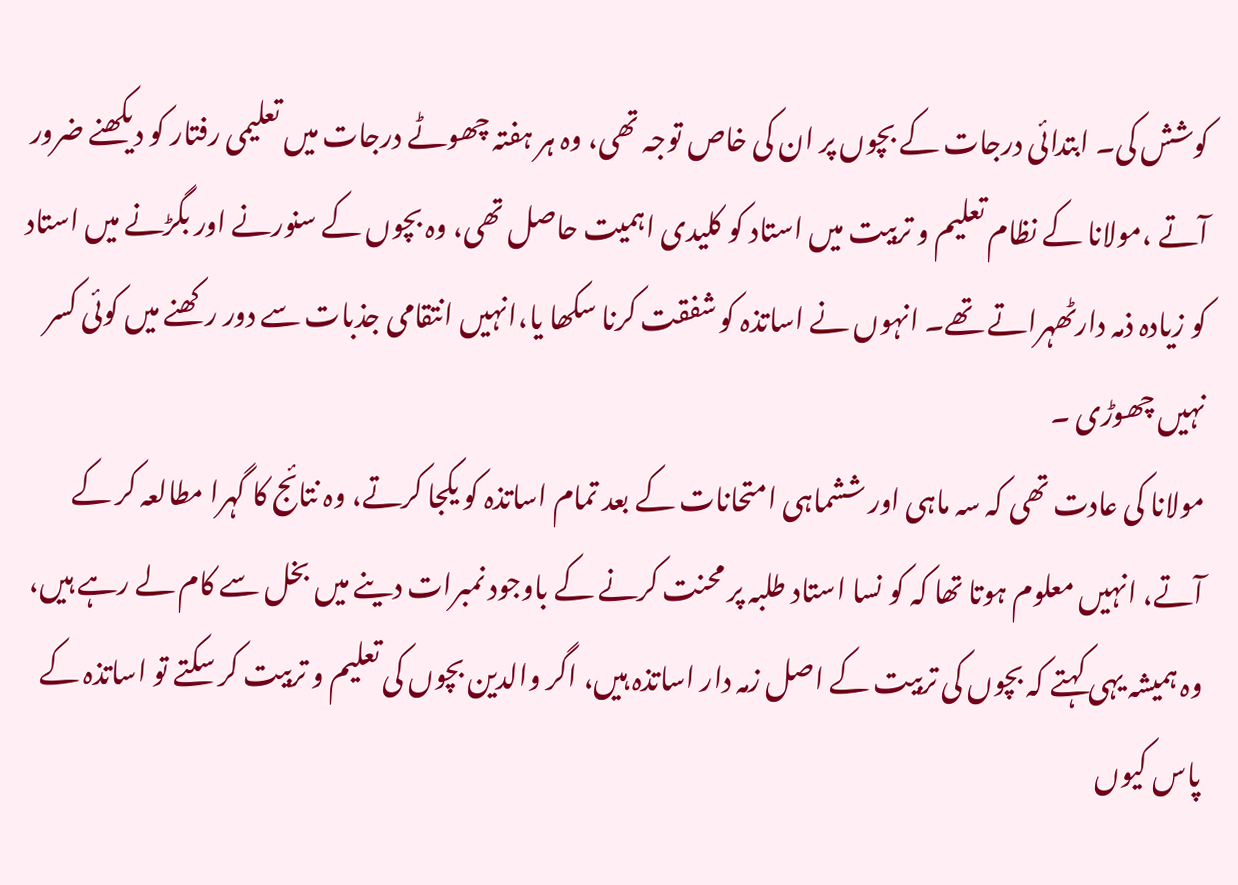کوشش کی۔ ابتدائی درجات کے بچوں پر ان کی خاص توجہ تھی، وہ ہر ہفتہ چھوٹے درجات میں تعلیمی رفتار کو دیکھنے ضرور آتے ،مولانا کے نظام تعلیم و تربیت میں استاد کو کلیدی اہمیت حاصل تھی، وہ بچوں کے سنورنے اور بگڑنے میں استاد کو زیادہ ذمہ دارٹھہراتے تھے۔ انہوں نے اساتذہ کو شفقت کرنا سکھا یا،انہیں انتقامی جذبات سے دور رکھنے میں کوئی کسر نہیں چھوڑی ۔
مولانا کی عادت تھی کہ سہ ماہی اور ششماہی امتحانات کے بعد تمام اساتذہ کو یکجا کرتے، وہ نتائج کا گہرا مطالعہ کر کے آتے، انہیں معلوم ہوتا تھا کہ کو نسا استاد طلبہ پر محنت کرنے کے باوجود نمبرات دینے میں بخل سے کام لے رہے ہیں، وہ ہمیشہ یہی کہتے کہ بچوں کی تربیت کے اصل زمہ دار اساتذہ ہیں، اگر والدین بچوں کی تعلیم و تربیت کر سکتے تو اساتذہ کے پاس کیوں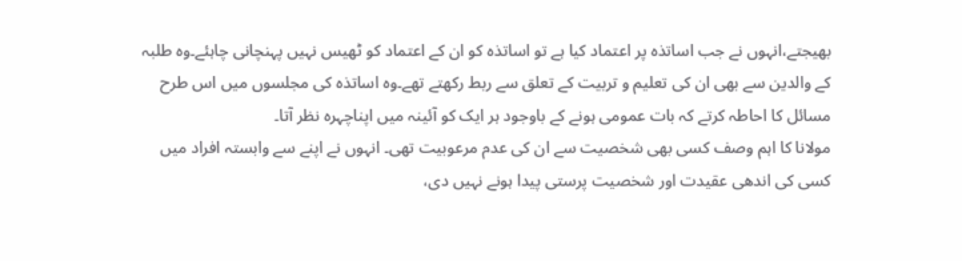بھیجتے،انہوں نے جب اساتذہ پر اعتماد کیا ہے تو اساتذہ کو ان کے اعتماد کو ٹھیس نہیں پہنچانی چاہئے۔وہ طلبہ کے والدین سے بھی ان کی تعلیم و تربیت کے تعلق سے ربط رکھتے تھے۔وہ اساتذہ کی مجلسوں میں اس طرح مسائل کا احاطہ کرتے کہ بات عمومی ہونے کے باوجود ہر ایک کو آئینہ میں اپناچہرہ نظر آتا۔
مولانا کا اہم وصف کسی بھی شخصیت سے ان کی عدم مرعوبیت تھی۔ انہوں نے اپنے سے وابستہ افراد میں کسی کی اندھی عقیدت اور شخصیت پرستی پیدا ہونے نہیں دی،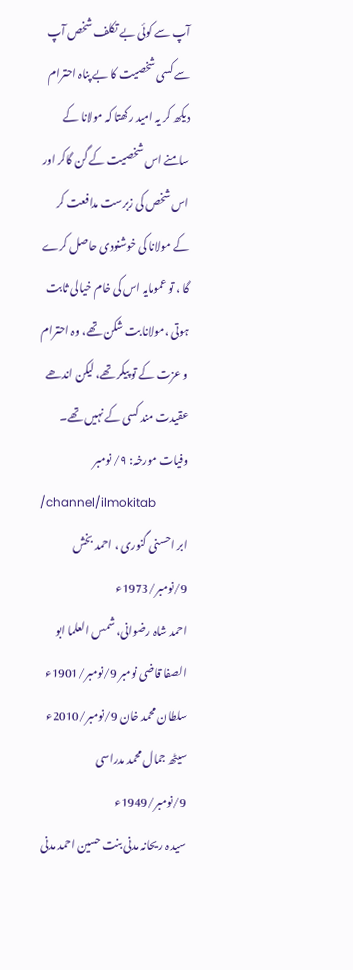آپ سے کوئی بے تکلف شخص آپ سے کسی شخصیت کا بے پناہ احترام دیکھ کر یہ امید رکھتا کہ مولانا کے سامنے اس شخصیت کے گن گاکر اور اس شخص کی زبرست مدافعت کر کے مولانا کی خوشنودی حاصل کرے گا ، تو عمومایہ اس کی خام خیالی ثابت ہوتی ،مولانا بت شکن تھے، وہ احترام و عزت کے تو پیکر تھے، لیکن اندھے عقیدت مند کسی کے نہیں تھے۔
وفیات مورخہ: ۹/ نومبر
/channel/ilmokitab
ابر احسنی گنوری ، احمد بخش 9/نومبر/1973ء
احمد شاہ رضوانی، شمس العلما ابو الصفا قاضی نومبر 9/نومبر/1901ء
سلطان محمد خان 9/نومبر/2010ء
سیٹھ جمال محمد مدراسی 9/نومبر/1949ء
سید ہ ریحانہ مدنی بنت حسین احمد مدنی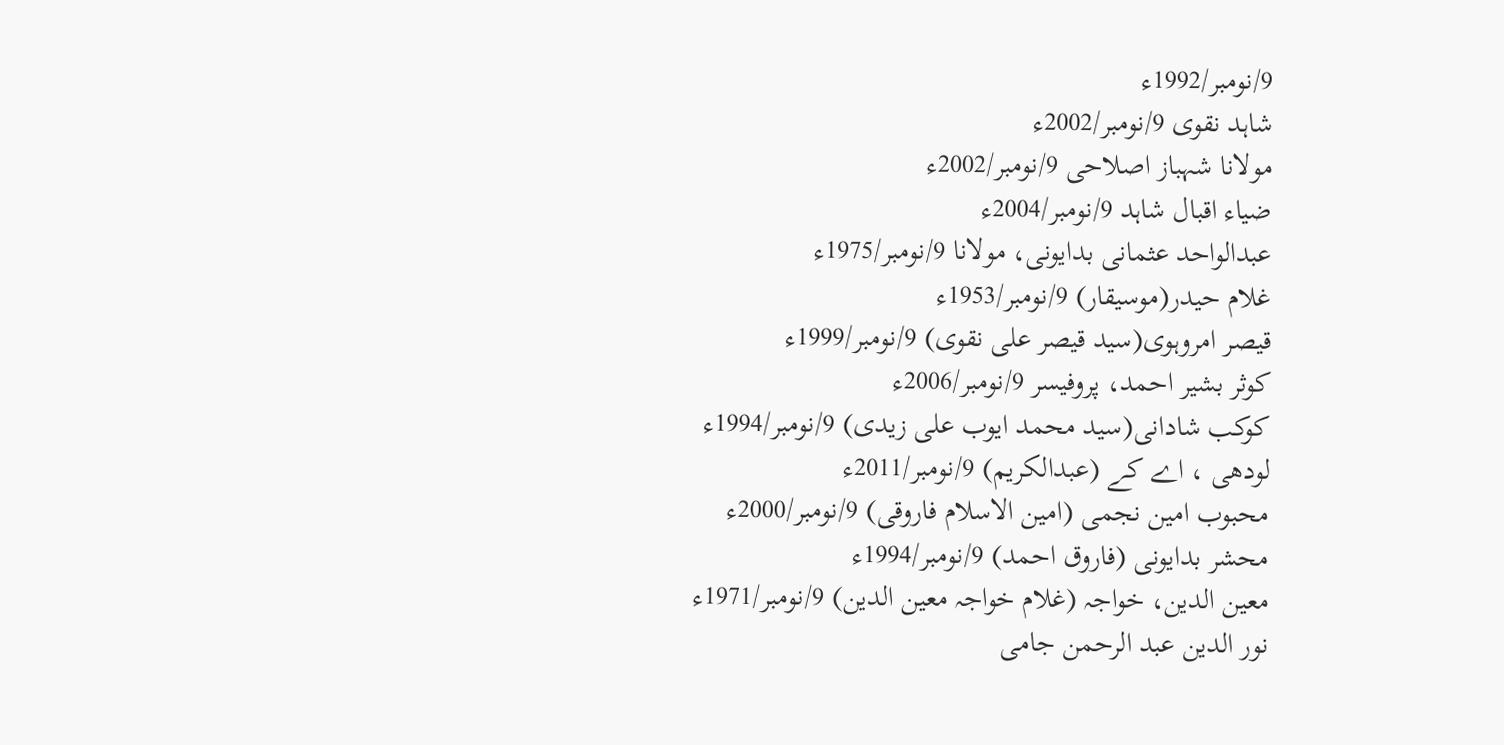9/نومبر/1992ء
شاہد نقوی 9/نومبر/2002ء
مولانا شہباز اصلاحی 9/نومبر/2002ء
ضیاء اقبال شاہد 9/نومبر/2004ء
عبدالواحد عثمانی بدایونی، مولانا 9/نومبر/1975ء
غلام حیدر(موسیقار) 9/نومبر/1953ء
قیصر امروہوی(سید قیصر علی نقوی) 9/نومبر/1999ء
کوثر بشیر احمد، پروفیسر 9/نومبر/2006ء
کوکب شادانی(سید محمد ایوب علی زیدی) 9/نومبر/1994ء
لودھی ، اے کے (عبدالکریم) 9/نومبر/2011ء
محبوب امین نجمی (امین الاسلام فاروقی) 9/نومبر/2000ء
محشر بدایونی (فاروق احمد) 9/نومبر/1994ء
معین الدین، خواجہ (غلام خواجہ معین الدین) 9/نومبر/1971ء
نور الدین عبد الرحمن جامی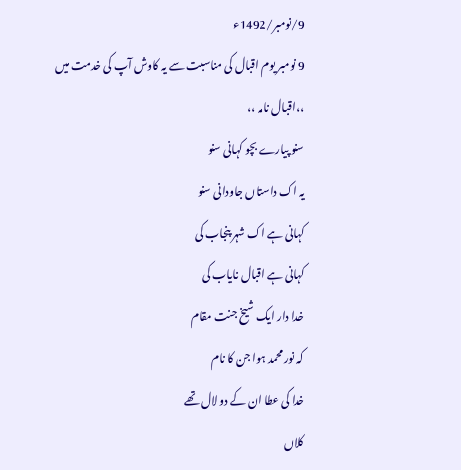9/نومبر/1492ء
9 نومبر یوم اقبال کی مناسبت سے یہ کاوش آپ کی خدمت میں
،،اقبال نامہ ،،
سنو پیارے بچو کہانی سنو
یہ اک داستاں جاودانی سنو
کہانی ہے اک شہر پنجاب کی
کہانی ہے اقبال نایاب کی
خدا دار ایک شیخ جنت مقام
کہ نور محمد ہوا جن کا نام
خدا کی عطا ان کے دو لال تھے
کلاں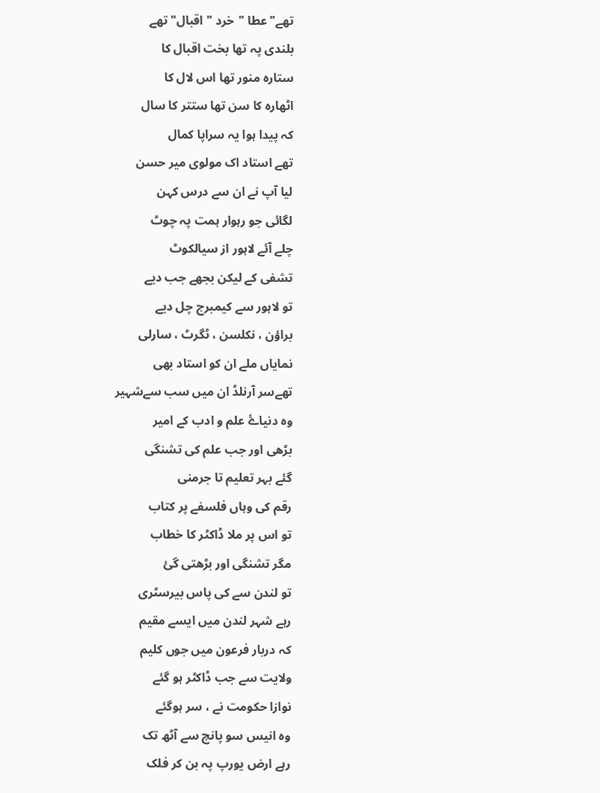تھے"عطا "خرد "اقبال" تھے
بلندی پہ تھا بخت اقبال کا
ستارہ منور تھا اس لال کا
اٹھارہ کا سن تھا ستتر کا سال
کہ پیدا ہوا یہ سراپا کمال
تھے استاد اک مولوی میر حسن
لیا آپ نے ان سے درس کہن
لگائی جو رہوار ہمت پہ چوٹ
چلے آئے لاہور از سیالکوٹ
تشفی کے لیکن بجھے جب دیے
تو لاہور سے کیمبرج چل دیے
براؤن ، نکلسن ، ٹگرٹ ، سارلی
نمایاں ملے ان کو استاد بھی
تھےسر آرنلڈ ان میں سب سےشہیر
وہ دنیاۓ علم و ادب کے امیر
بڑھی اور جب علم کی تشنگی
گئے بہر تعلیم تا جرمنی
رقم کی وہاں فلسفے پر کتاب
تو اس پر ملا ڈاکٹر کا خطاب
مگر تشنگی اور بڑھتی گئ
تو لندن سے کی پاس بیرسٹری
رہے شہر لندن میں ایسے مقیم
کہ دربار فرعون میں جوں کلیم
ولایت سے جب ڈاکٹر ہو گئے
نوازا حکومت نے ، سر ہوگئے
وہ انیس سو پانچ سے آٹھ تک
رہے ارض یورپ پہ بن کر فلک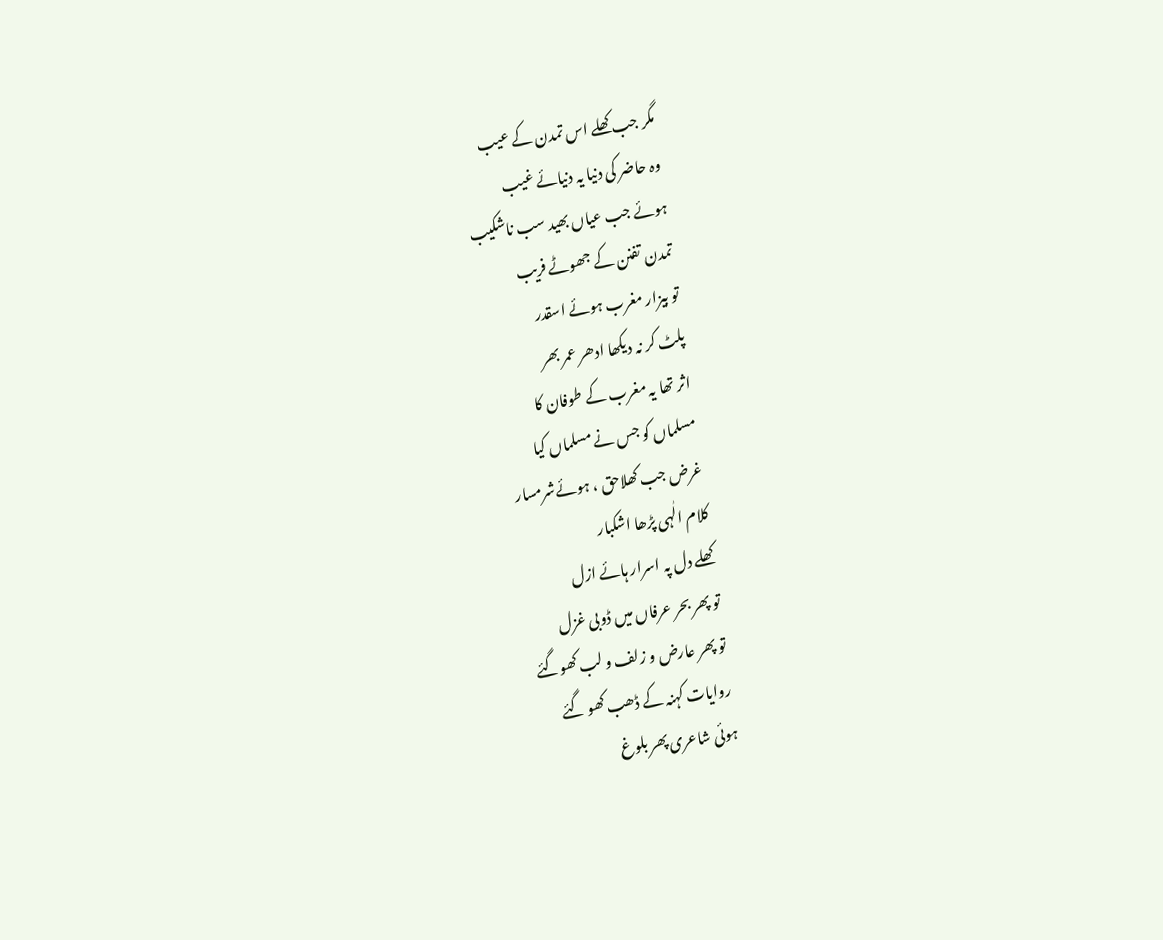مگر جب کھلے اس تمدن کے عیب
وہ حاضر کی دنیا یہ دنیائے غیب
ہوئے جب عیاں بھید سب ناشکیب
تمدن تفنن کے جھوٹے فریب
تو بیزار مغرب ہوئے اسقدر
پلٹ کر نہ دیکھا ادھر عمر بھر
اثر تھا یہ مغرب کے طوفان کا
مسلماں کو جس نے مسلماں کیا
غرض جب کھلاحق ، ہوئےشرمسار
کلام الٰہی پڑھا اشکبار
کھلے دل پہ اسرار ہائے ازل
تو پھر بحر عرفاں میں ڈوبی غزل
تو پھر عارض و زلف و لب کھوگئے
روایات کہنہ کے ڈھب کھو گئے
ہوئی شاعری پھر بلوغ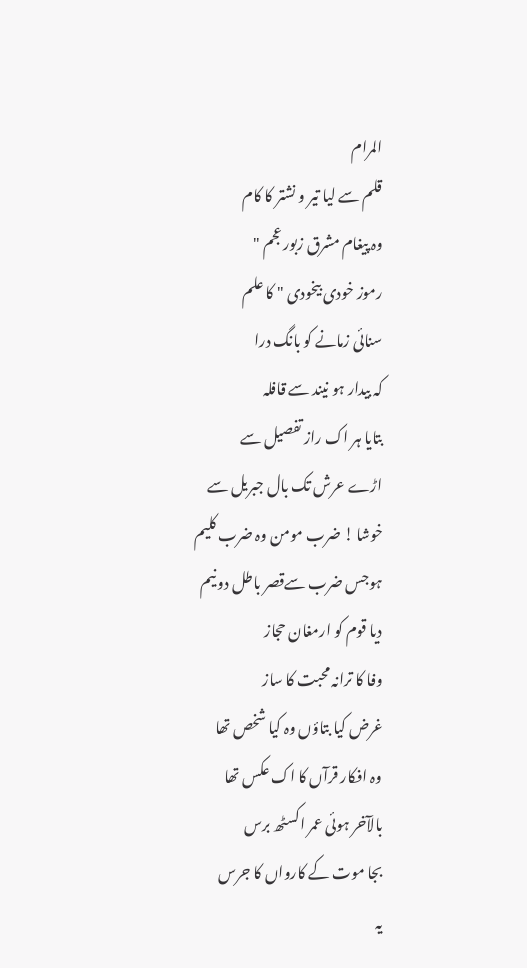المرام
قلم سے لیا تیر و نشتر کا کام
وہ پیغام مشرق زبور عجم "
رموز خودی بیخودی " کا علم
سنائی زمانے کو بانگ درا
کہ بیدار ہو نیند سے قافلہ
بتایا ہر اک راز تفصیل سے
اڑے عرش تک بال جبریل سے
خوشا ! ضرب مومن وہ ضرب کلیم
ہوجس ضرب سےقصر باطل دو نیم
دیا قوم کو ارمغان حجاز
وفا کا ترانہ محبت کا ساز
غرض کیا بتاؤں وہ کیا شخص تھا
وہ افکار قرآں کا اک عکس تھا
بالآخر ہوئی عمر اکسٹھ برس
بجا موت کے کارواں کا جرس
یہ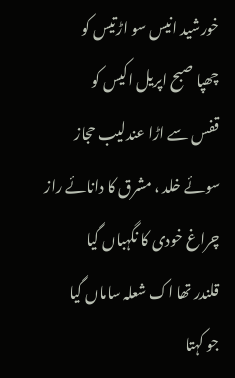خورشید انیس سو اڑتیس کو
چھپا صبح اپریل اکیس کو
قفس سے اڑا عندلیب حجاز
سوئے خلد ، مشرق کا دانائے راز
چراغ خودی کا نگہباں گیا
قلندر تھا اک شعلہ ساماں گیا
جو کہتا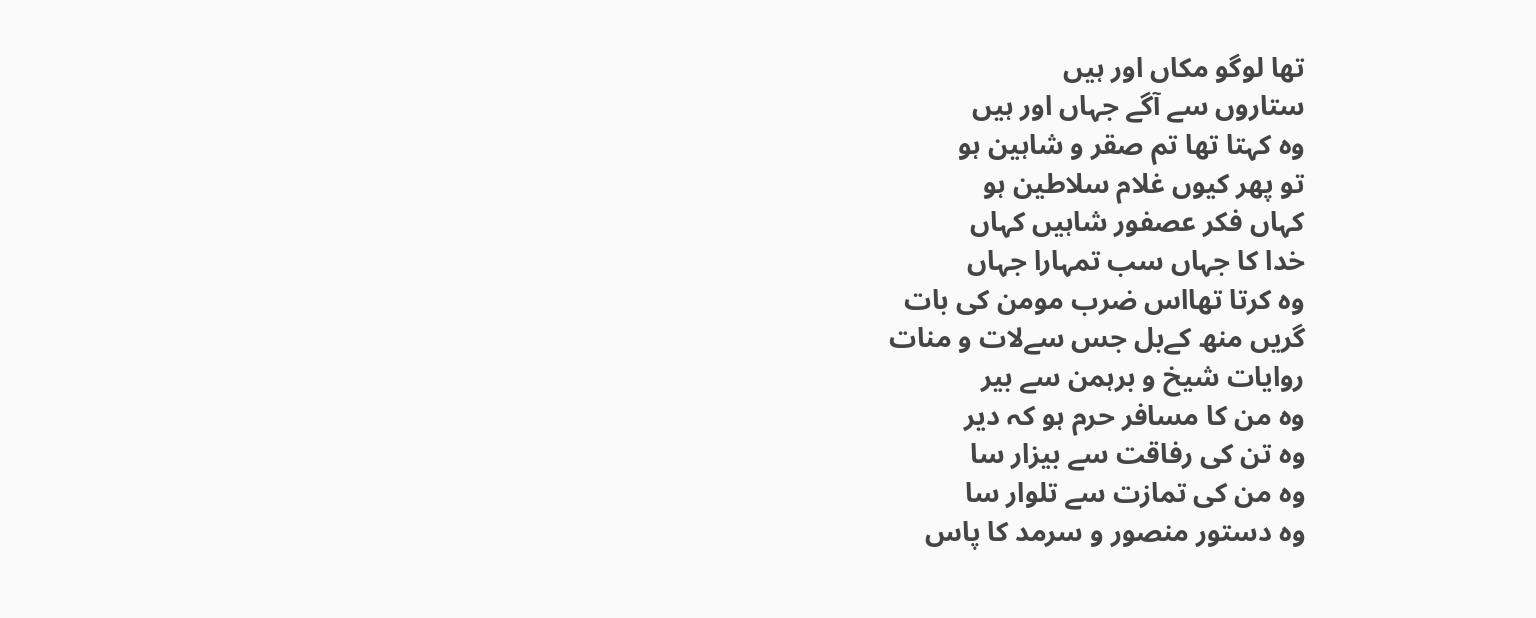تھا لوگو مکاں اور ہیں
ستاروں سے آگے جہاں اور ہیں
وہ کہتا تھا تم صقر و شاہین ہو
تو پھر کیوں غلام سلاطین ہو
کہاں فکر عصفور شاہیں کہاں
خدا کا جہاں سب تمہارا جہاں
وہ کرتا تھااس ضرب مومن کی بات
گریں منھ کےبل جس سےلات و منات
روایات شیخ و برہمن سے بیر
وہ من کا مسافر حرم ہو کہ دیر
وہ تن کی رفاقت سے بیزار سا
وہ من کی تمازت سے تلوار سا
وہ دستور منصور و سرمد کا پاس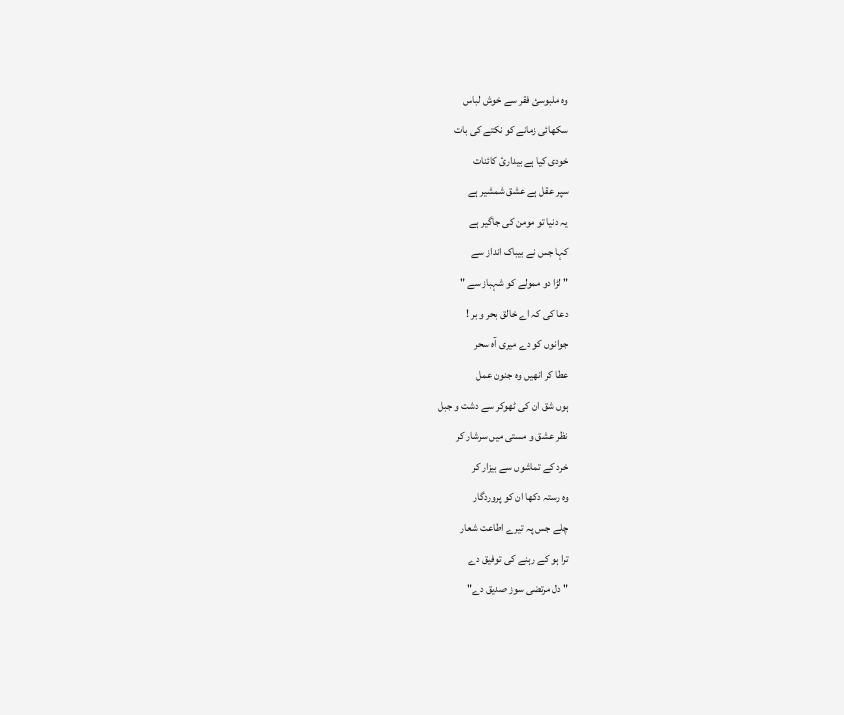وہ ملبوسئ فقر سے خوش لباس
سکھائی زمانے کو نکتے کی بات
خودی کیا ہے بیدارئ کائنات
سپر عقل ہے عشق شمشیر ہے
یہ دنیا تو مومن کی جاگیر ہے
کہا جس نے بیباک انداز سے
" لڑا دو ممولے کو شہباز سے "
دعا کی کہ اے خالق بحر و بر !
جوانوں کو دے میری آہ سحر
عطا کر انھیں وہ جنون عمل
ہوں شق ان کی ٹھوکر سے دشت و جبل
نظر عشق و مستی میں سرشار کر
خرد کے تماشوں سے بیزار کر
وہ رستہ دکھا ان کو پروردگار
چلے جس پہ تیرے اطاعت شعار
ترا ہو کے رہنے کی توفیق دے
" دل مرتضی سوز صدیق دے"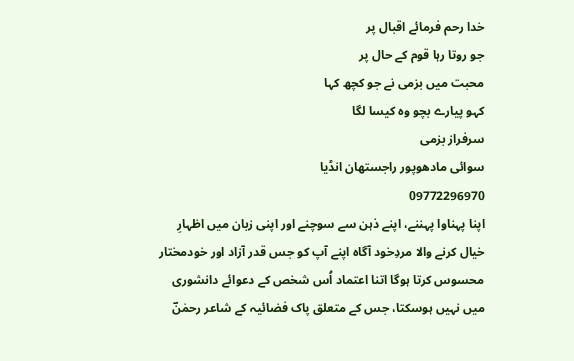خدا رحم فرمائے اقبال پر
جو روتا رہا قوم کے حال پر
محبت میں بزمی نے جو کچھ کہا
کہو پیارے بچو وہ کیسا لگا
سرفراز بزمی
سوائی مادھوپور راجستھان انڈیا
09772296970
اپنا پہناوا پہننے، اپنے ذہن سے سوچنے اور اپنی زبان میں اظہارِ خیال کرنے والا مردِخود آگاہ اپنے آپ کو جس قدر آزاد اور خودمختار محسوس کرتا ہوگا اتنا اعتماد اُس شخص کے دعوائے دانشوری میں نہیں ہوسکتا، جس کے متعلق پاک فضائیہ کے شاعر رحمٰنؔ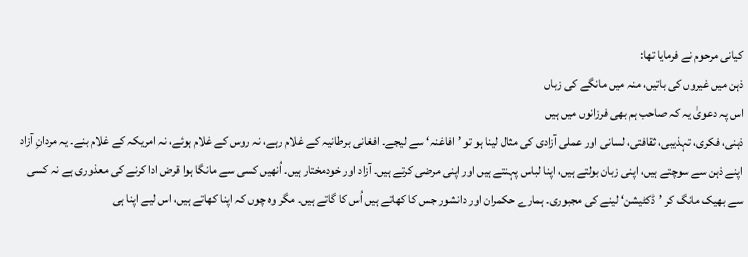کیانی مرحوم نے فرمایا تھا:
ذہن میں غیروں کی باتیں، منہ میں مانگے کی زباں
اس پہ دعویٰ یہ کہ صاحب ہم بھی فرزانوں میں ہیں
ذہنی، فکری، تہذیبی، ثقافتی، لسانی اور عملی آزادی کی مثال لینا ہو تو ’افاغنہ‘ سے لیجے۔ افغانی برطانیہ کے غلام رہے، نہ روس کے غلام ہوئے، نہ امریکہ کے غلام بنے۔ یہ مردانِ آزاد اپنے ذہن سے سوچتے ہیں، اپنی زبان بولتے ہیں، اپنا لباس پہنتے ہیں اور اپنی مرضی کرتے ہیں۔ آزاد اور خودمختار ہیں۔ اُنھیں کسی سے مانگا ہوا قرض ادا کرنے کی معذوری ہے نہ کسی سے بھیک مانگ کر ’ڈکٹیشن‘ لینے کی مجبوری۔ ہمارے حکمران اور دانشور جس کا کھاتے ہیں اُس کا گاتے ہیں۔ مگر وہ چوں کہ اپنا کھاتے ہیں، اس لیے اپنا ہی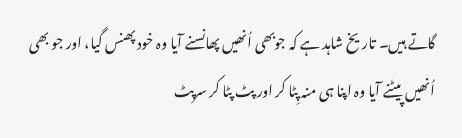گاتے ہیں۔ تاریخ شاہد ہے کہ جوبھی اُنھیں پھانسنے آیا وہ خود پھنس گیا، اور جو بھی اُنھیں پیٹنے آیا وہ اپنا ہی منہ پِٹا کر اور پٹ پٹا کر سرپٹ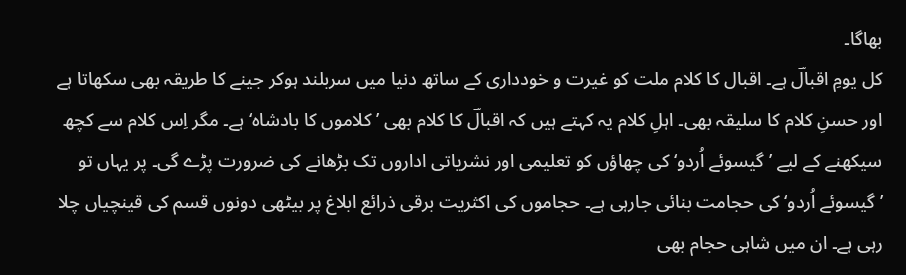بھاگا۔
کل یومِ اقبالؔ ہے۔ اقبال کا کلام ملت کو غیرت و خودداری کے ساتھ دنیا میں سربلند ہوکر جینے کا طریقہ بھی سکھاتا ہے اور حسنِ کلام کا سلیقہ بھی۔ اہلِ کلام یہ کہتے ہیں کہ اقبالؔ کا کلام بھی ’کلاموں کا بادشاہ‘ ہے۔ مگر اِس کلام سے کچھ سیکھنے کے لیے ’گیسوئے اُردو‘ کی چھاؤں کو تعلیمی اور نشریاتی اداروں تک بڑھانے کی ضرورت پڑے گی۔ پر یہاں تو ’گیسوئے اُردو‘ کی حجامت بنائی جارہی ہے۔ حجاموں کی اکثریت برقی ذرائع ابلاغ پر بیٹھی دونوں قسم کی قینچیاں چلا رہی ہے۔ ان میں شاہی حجام بھی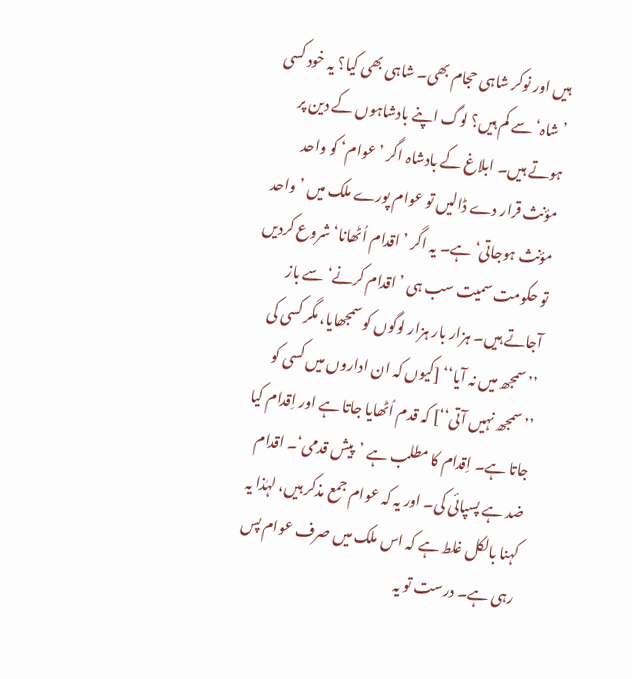ہیں اور نوکر شاہی حجام بھی۔ شاہی بھی کیا؟ یہ خود کسی ’شاہ‘ سے کم ہیں؟ لوگ اپنے بادشاہوں کے دین پر ہوتے ہیں۔ ابلاغ کے بادشاہ اگر ’عوام‘ کو واحد مؤنث قرار دے ڈالیں تو عوام پورے ملک میں ’واحد مؤنث ہوجاتی‘ ہے۔ یہ اگر ’اقدام اُٹھانا‘ شروع کردیں تو حکومت سمیت سب ہی ’اقدام کرنے‘ سے باز آجاتے ہیں۔ ہزار بار ہزار لوگوں کو سمجھایا، مگر کسی کی ’’سمجھ میں نہ آیا‘‘ [کیوں کہ ان اداروں میں کسی کو ’’سمجھ نہیں آتی‘‘] کہ قدم اُٹھایا جاتا ہے اور اِقدام کیا جاتا ہے۔ اِقدام کا مطلب ہے ’پیش قدمی‘۔ اقدام ضد ہے پسپائی کی۔ اور یہ کہ عوام جمع مذکر ہیں، لہٰذا یہ کہنا بالکل غلط ہے کہ اس ملک میں صرف عوام پس رہی ہے۔ درست تو یہ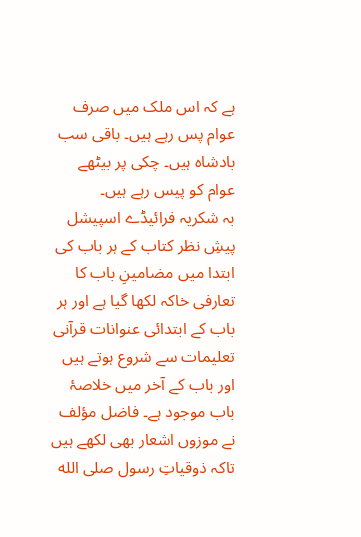ہے کہ اس ملک میں صرف عوام پس رہے ہیں۔ باقی سب بادشاہ ہیں۔ چکی پر بیٹھے عوام کو پیس رہے ہیں۔
بہ شکریہ فرائیڈے اسپیشل
پیشِ نظر کتاب کے ہر باب کی ابتدا میں مضامینِ باب کا تعارفی خاکہ لکھا گیا ہے اور ہر باب کے ابتدائی عنوانات قرآنی تعلیمات سے شروع ہوتے ہیں اور باب کے آخر میں خلاصۂ باب موجود ہے۔ فاضل مؤلف نے موزوں اشعار بھی لکھے ہیں تاکہ ذوقیاتِ رسول صلى الله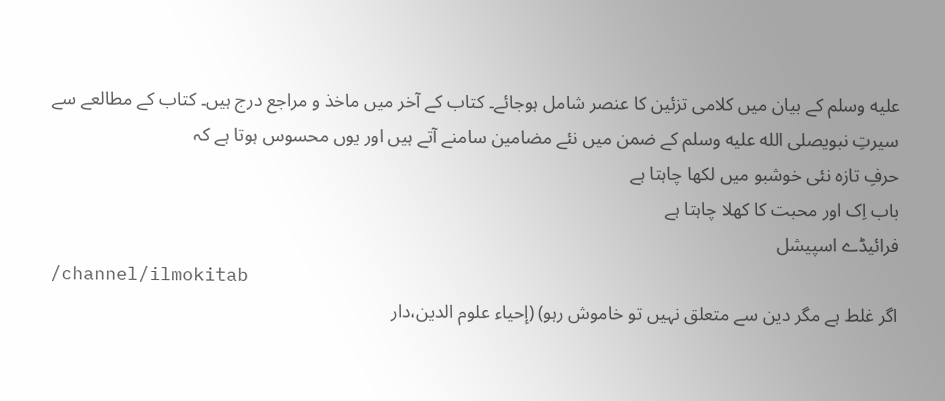عليه وسلم کے بیان میں کلامی تزئین کا عنصر شامل ہوجائے۔ کتاب کے آخر میں ماخذ و مراجع درج ہیں۔ کتاب کے مطالعے سے سیرتِ نبویصلى الله عليه وسلم کے ضمن میں نئے مضامین سامنے آتے ہیں اور یوں محسوس ہوتا ہے کہ
حرفِ تازہ نئی خوشبو میں لکھا چاہتا ہے
باب اِک اور محبت کا کھلا چاہتا ہے
فرائیڈے اسپیشل
/channel/ilmokitab
اگر غلط ہے مگر دین سے متعلق نہیں تو خاموش رہو) (إحیاء علوم الدین،دار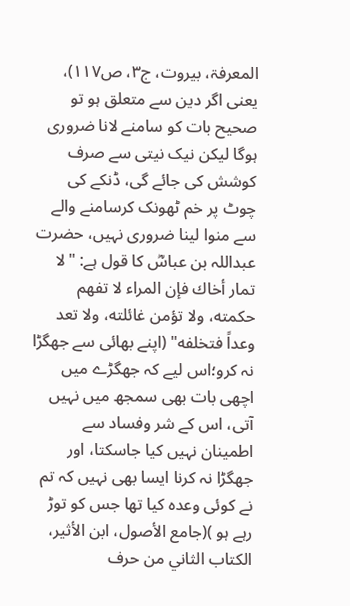المعرفۃ، بیروت، ج۳، ص۱۱۷)، یعنی اگر دین سے متعلق ہو تو صحیح بات کو سامنے لانا ضروری ہوگا لیکن نیک نیتی سے صرف کوشش کی جائے گی، ڈنکے کی چوٹ پر خم ٹھونک کرسامنے والے سے منوا لینا ضروری نہیں، حضرت عبداللہ بن عباسؓ کا قول ہے: "لا تمار أخاك فإن المراء لا تفهم حكمته، ولا تؤمن غائلته، ولا تعد وعداً فتخلفه" (اپنے بھائی سے جھگڑا نہ کرو؛اس لیے کہ جھگڑے میں اچھی بات بھی سمجھ میں نہیں آتی، اس کے شر وفساد سے اطمینان نہیں کیا جاسکتا، اور جھگڑا نہ کرنا ایسا بھی نہیں کہ تم نے کوئی وعدہ کیا تھا جس کو توڑ رہے ہو )(جامع الأصول، ابن الأثير، الكتاب الثاني من حرف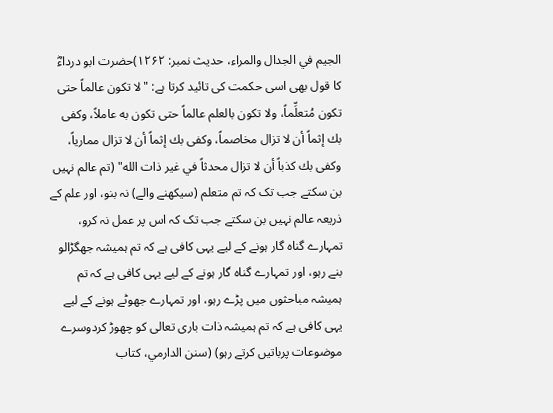الجيم في الجدال والمراء، حدیث نمبر: ۱۲۶۲)حضرت ابو درداءؓ کا قول بھی اسی حکمت کی تائید کرتا ہے: "لا تكون عالماً حتى تكون مُتعلِّماً، ولا تكون بالعلم عالماً حتى تكون به عاملاً، وكفى بك إثماً أن لا تزال مخاصماً، وكفى بك إثماً أن لا تزال ممارياً، وكفى بك كذباً أن لا تزال محدثاً في غير ذات الله" (تم عالم نہیں بن سکتے جب تک کہ تم متعلم (سیکھنے والے) نہ بنو، اور علم کے ذریعہ عالم نہیں بن سکتے جب تک کہ اس پر عمل نہ کرو، تمہارے گناہ گار ہونے کے لیے یہی کافی ہے کہ تم ہمیشہ جھگڑالو بنے رہو، اور تمہارے گناہ گار ہونے کے لیے یہی کافی ہے کہ تم ہمیشہ مباحثوں میں پڑے رہو، اور تمہارے جھوٹے ہونے کے لیے یہی کافی ہے کہ تم ہمیشہ ذات باری تعالی کو چھوڑ کردوسرے موضوعات پرباتیں کرتے رہو) (سنن الدارمي، كتاب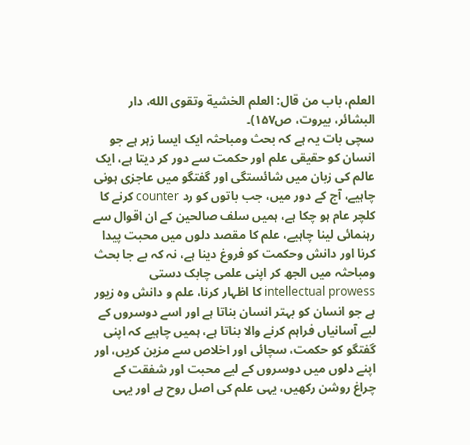العلم، باب من قال: العلم الخشية وتقوى الله، دار البشائر، بیروت، ص۱۵۷)۔
سچی بات یہ ہے کہ بحث ومباحثہ ایک ایسا زہر ہے جو انسان کو حقیقی علم اور حکمت سے دور کر دیتا ہے، ایک عالم کی زبان میں شائستگی اور گفتگو میں عاجزی ہونی چاہیے، آج کے دور میں، جب باتوں کو رد counter کرنے کا کلچر عام ہو چکا ہے، ہمیں سلف صالحین کے ان اقوال سے رہنمائی لینا چاہیے، علم کا مقصد دلوں میں محبت پیدا کرنا اور دانش وحکمت کو فروغ دینا ہے، نہ کہ بے جا بحث ومباحثہ میں الجھ کر اپنی علمی چابک دستی intellectual prowess کا اظہار کرنا، علم و دانش وہ زیور ہے جو انسان کو بہتر انسان بناتا ہے اور اسے دوسروں کے لیے آسانیاں فراہم کرنے والا بناتا ہے، ہمیں چاہیے کہ اپنی گفتگو کو حکمت، سچائی اور اخلاص سے مزین کریں، اور اپنے دلوں میں دوسروں کے لیے محبت اور شفقت کے چراغ روشن رکھیں، یہی علم کی اصل روح ہے اور یہی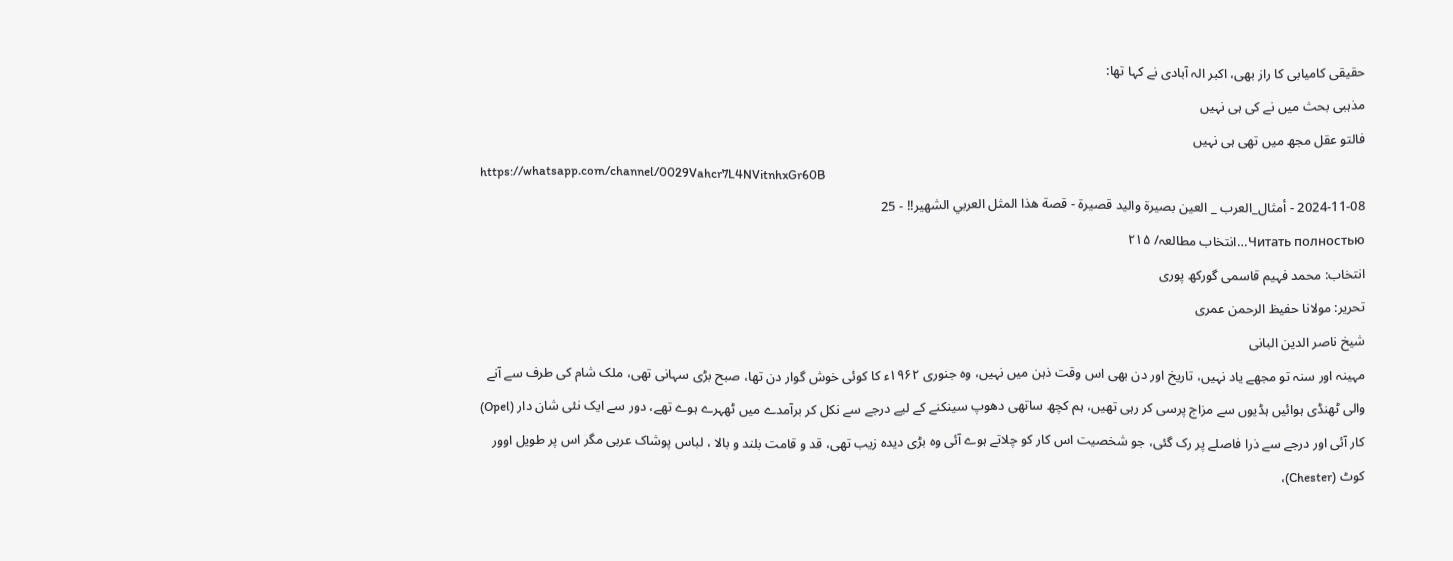حقیقی کامیابی کا راز بھی، اکبر الہ آبادی نے کہا تھا:
مذہبی بحث میں نے کی ہی نہیں
فالتو عقل مجھ میں تھی ہی نہیں
https://whatsapp.com/channel/0029Vahcr7L4NVitnhxGr60B
2024-11-08 - أمثال_العرب _ العين بصيرة واليد قصيرة - قصة هذا المثل العربي الشهير!! - 25
Читать полностью…انتخاب مطالعہ/ ۲۱۵
انتخاب: محمد فہیم قاسمی گورکھ پوری
تحریر: مولانا حفیظ الرحمن عمری
شیخ ناصر الدین البانی
مہینہ اور سنہ تو مجھے یاد نہیں، تاریخ اور دن بھی اس وقت ذہن میں نہیں، وہ جنوری ۱۹۶۲ء کا کوئی خوش گوار دن تھا، صبح بڑی سہانی تھی، ملک شام کی طرف سے آنے والی ٹھنڈی ہوائیں ہڈیوں سے مزاج پرسی کر رہی تھیں، ہم کچھ ساتھی دھوپ سینکنے کے لیے درجے سے نکل کر برآمدے میں ٹھہرے ہوے تھے، دور سے ایک نئی شان دار (Opel) کار آئی اور درجے سے ذرا فاصلے پر رک گئی، جو شخصیت اس کار کو چلاتے ہوے آئی وہ بڑی دیدہ زیب تھی، قد و قامت بلند و بالا ، لباس پوشاک عربی مگر اس پر طویل اوور کوٹ (Chester)،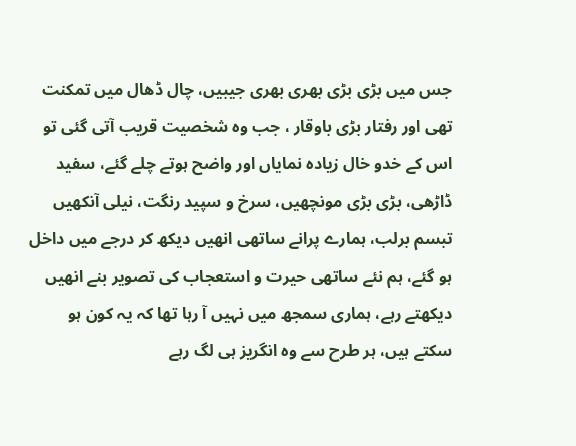جس میں بڑی بڑی بھری بھری جیبیں، چال ڈھال میں تمکنت تھی اور رفتار بڑی باوقار ، جب وہ شخصیت قریب آتی گئی تو اس کے خدو خال زیادہ نمایاں اور واضح ہوتے چلے گئے، سفید ڈاڑھی، بڑی بڑی مونچھیں، سرخ و سپید رنگت، نیلی آنکھیں تبسم برلب، ہمارے پرانے ساتھی انھیں دیکھ کر درجے میں داخل ہو گئے، ہم نئے ساتھی حیرت و استعجاب کی تصویر بنے انھیں دیکھتے رہے، ہماری سمجھ میں نہیں آ رہا تھا کہ یہ کون ہو سکتے ہیں، ہر طرح سے وہ انگریز ہی لگ رہے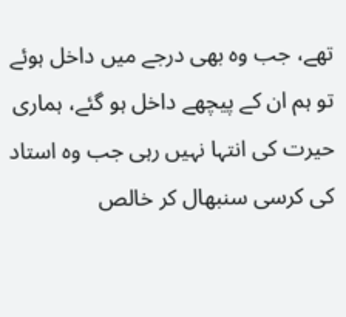تھے، جب وہ بھی درجے میں داخل ہوئے تو ہم ان کے پیچھے داخل ہو گئے، ہماری حیرت کی انتہا نہیں رہی جب وہ استاد کی کرسی سنبھال کر خالص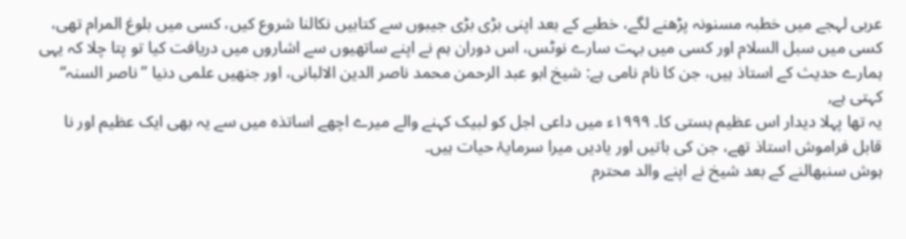عربی لہجے میں خطبہ مسنونہ پڑھنے لگے، خطبے کے بعد اپنی بڑی بڑی جیبوں سے کتابیں نکالنا شروع کیں، کسی میں بلوغ المرام تھی، کسی میں سبل السلام اور کسی میں بہت سارے نوٹس، اس دوران ہم نے اپنے ساتھیوں سے اشاروں میں دریافت کیا تو پتا چلا کہ یہی ہمارے حدیث کے استاذ ہیں، جن کا نام نامی ہے: شیخ ابو عبد الرحمن محمد ناصر الدین الالبانی، اور جنھیں علمی دنیا ”ناصر السنہ“ کہتی ہے,
یہ تھا پہلا دیدار اس عظیم ہستی کا۔ ۱۹۹۹ء میں داعی اجل کو لبیک کہنے والے میرے اچھے اساتذہ میں سے یہ بھی ایک عظیم اور نا قابل فراموش استاذ تھے، جن کی باتیں اور یادیں میرا سرمایۂ حیات ہیں۔
ہوش سنبھالنے کے بعد شیخ نے اپنے والد محترم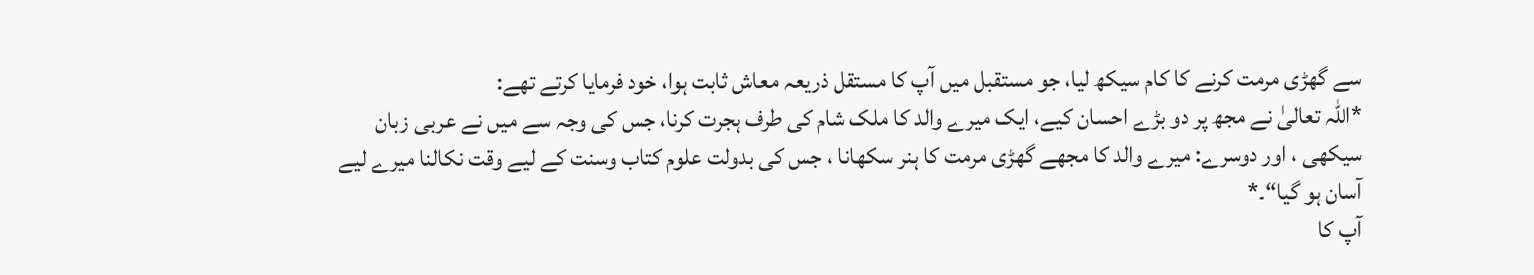سے گھڑی مرمت کرنے کا کام سیکھ لیا، جو مستقبل میں آپ کا مستقل ذریعہ معاش ثابت ہوا، خود فرمایا کرتے تھے:
*اللہ تعالیٰ نے مجھ پر دو بڑے احسان کیے، ایک میرے والد کا ملک شام کی طرف ہجرت کرنا، جس کی وجہ سے میں نے عربی زبان سیکھی ، اور دوسرے: میرے والد کا مجھے گھڑی مرمت کا ہنر سکھانا ، جس کی بدولت علوم کتاب وسنت کے لیے وقت نکالنا میرے لیے آسان ہو گیا“۔*
آپ کا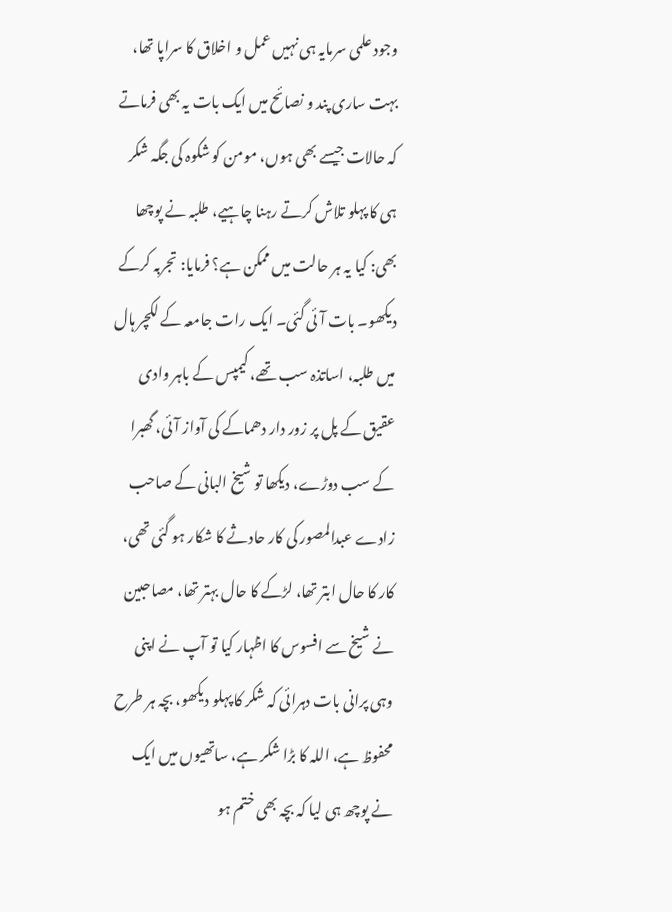وجود علمی سرمایہ ہی نہیں عمل و اخلاق کا سراپا تھا، بہت ساری پند و نصائح میں ایک بات یہ بھی فرماتے کہ حالات جیسے بھی ہوں، مومن کو شکوہ کی جگہ شکر ہی کا پہلو تلاش کرتے رہنا چاہیے، طلبہ نے پوچھا بھی: کیا یہ ہر حالت میں ممکن ہے؟ فرمایا: تجربہ کرکے دیکھو۔ بات آئی گئی۔ ایک رات جامعہ کے لکچر ہال میں طلبہ، اساتذہ سب تھے، کیمپس کے باہر وادی عقیق کے پل پر زور دار دھماکے کی آواز آئی، گھبرا کے سب دوڑے، دیکھا تو شیخ البانی کے صاحب زادے عبدالمصور کی کار حادثے کا شکار ہو گئی تھی، کار کا حال ابتر تھا، لڑکے کا حال بہتر تھا، مصاحبین نے شیخ سے افسوس کا اظہار کیا تو آپ نے اپنی وہی پرانی بات دہرائی کہ شکر کا پہلو دیکھو، بچہ ہر طرح محفوظ ہے، اللہ کا بڑا شکر ہے، ساتھیوں میں ایک نے پوچھ ہی لیا کہ بچہ بھی ختم ہو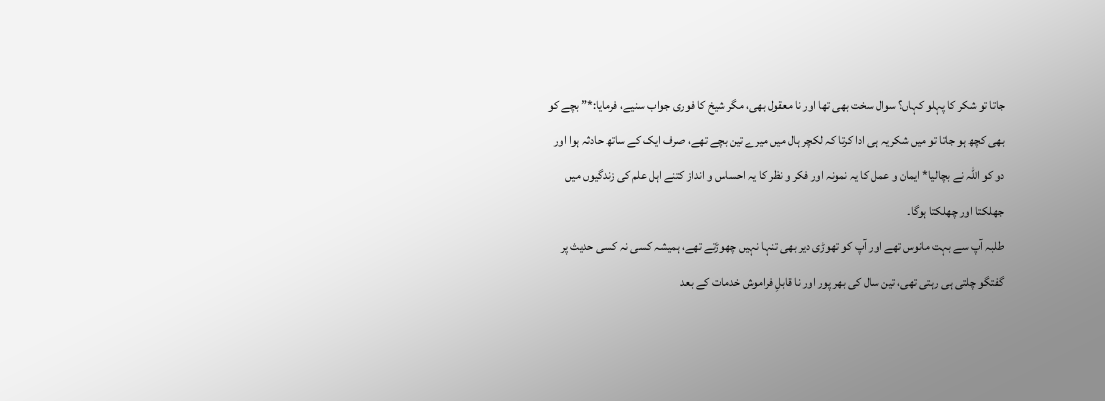جاتا تو شکر کا پہلو کہاں؟ سوال سخت بھی تھا اور نا معقول بھی، مگر شیخ کا فوری جواب سنیے، فرمایا:*” بچے کو بھی کچھ ہو جاتا تو میں شکریہ ہی ادا کرتا کہ لکچر ہال میں میرے تین بچے تھے، صرف ایک کے ساتھ حادثہ ہوا اور دو کو اللہ نے بچالیا* ایمان و عمل کا یہ نمونہ اور فکر و نظر کا یہ احساس و انداز کتنے اہل علم کی زندگیوں میں جھلکتا اور چھلکتا ہوگا۔
طلبہ آپ سے بہت مانوس تھے اور آپ کو تھوڑی دیر بھی تنہا نہیں چھوڑتے تھے، ہمیشہ کسی نہ کسی حدیث پر گفتگو چلتی ہی رہتی تھی، تین سال کی بھر پور اور نا قابلِ فراموش خدمات کے بعد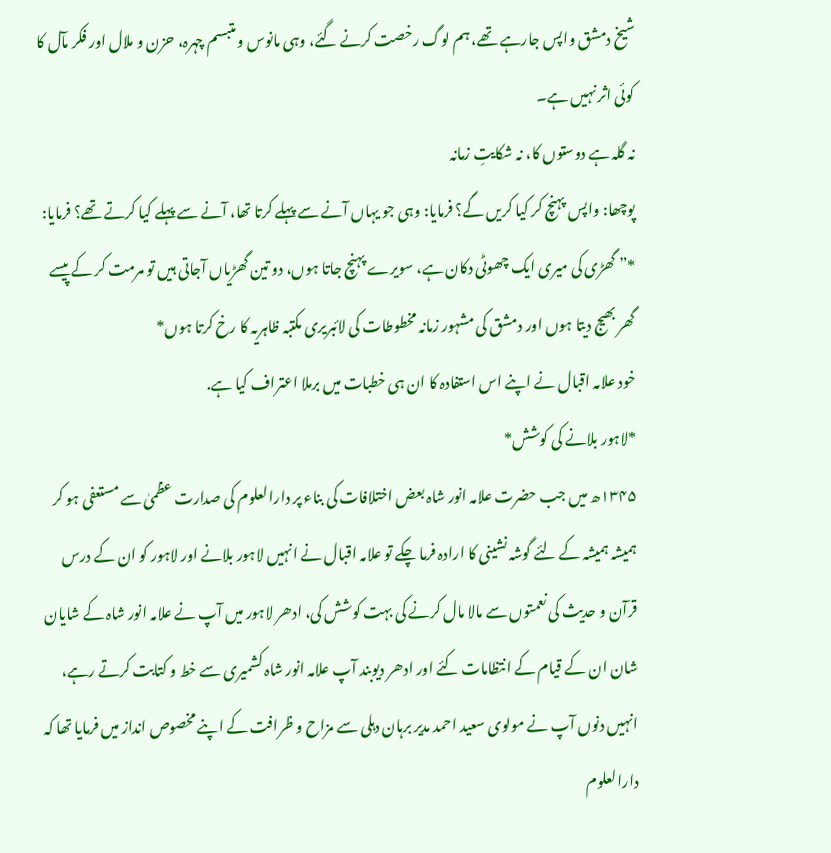شیخ دمشق واپس جارہے تھے، ہم لوگ رخصت کرنے گئے، وہی مانوس و متبسم چہرہ، حزن و ملال اور فکر مآل کا کوئی اثر نہیں ہے۔
نہ گلہ ہے دوستوں کا، نہ شکایتِ زمانہ
پوچھا: واپس پہنچ کر کیا کریں گے؟ فرمایا: وہی جو یہاں آنے سے پہلے کرتا تھا، آنے سے پہلے کیا کرتے تھے؟ فرمایا: *” گھڑی کی میری ایک چھوٹی دکان ہے، سویرے پہنچ جاتا ہوں، دو تین گھڑیاں آجاتی ہیں تو مرمت کر کے پیسے گھر بھیج دیتا ہوں اور دمشق کی مشہور زمانہ مخطوطات کی لائبریری مکتبہ ظاہریہ کا رخ کرتا ہوں*
خود علامہ اقبال نے اپنے اس استفادہ کا ان ہی خطبات میں برملا اعتراف کیا ہے.
*لاہور بلانے کی کوشش*
۱۳۴۵ھ میں جب حضرت علامہ انور شاہ بعض اختلافات کی بناء پر دارالعلوم کی صدارت عظمیٰ سے مستعفی ہو کر ہمیشہ ہمیشہ کے لئے گوشہ نشینی کا ارادہ فرما چکے تو علامہ اقبال نے انہیں لاہور بلانے اور لاہور کو ان کے درس قرآن و حدیث کی نعمتوں سے مالا مال کرنے کی بہت کوشش کی، ادھر لاہور میں آپ نے علامہ انور شاہ کے شایان شان ان کے قیام کے انتظامات کئے اور ادھر دیوبند آپ علامہ انور شاہ کشمیری سے خط و کتابت کرتے رہے، انہیں دنوں آپ نے مولوی سعید احمد مدیر برہان دہلی سے مزاح و ظرافت کے اپنے مخصوص انداز میں فرمایا تھا کہ دارالعلوم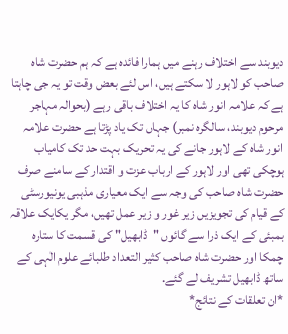دیوبند سے اختلاف رہنے میں ہمارا فائدہ ہے کہ ہم حضرت شاہ صاحب کو لاہور لا سکتے ہیں، اس لئے بعض وقت تو یہ جی چاہتا ہے کہ علامہ انور شاہ کا یہ اختلاف باقی رہے (بحوالہ مہاجر مرحوم دیوبند، سالگرہ نمبر) جہاں تک یاد پڑتا ہے حضرت علامہ انور شاہ کے لاہور جانے کی یہ تحریک بہت حد تک کامیاب ہوچکی تھی اور لاہور کے ارباب عزت و اقتدار کے سامنے صرف حضرت شاہ صاحب کی وجہ سے ایک معیاری مذہبی یونیورسٹی کے قیام کی تجویزیں زیر غور و زیر عمل تھیں، مگر یکایک علاقہ بمبئی کے ایک ذرا سے گائوں "ڈابھیل" کی قسمت کا ستارہ چمکا اور حضرت شاہ صاحب کثیر التعداد طلبائے علوم الٰہی کے ساتھ ڈابھیل تشریف لے گئے.
*ان تعلقات کے نتائج*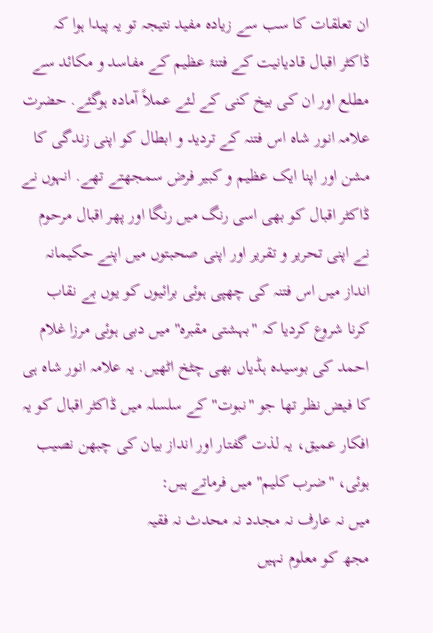ان تعلقات کا سب سے زیادہ مفید نتیجہ تو یہ پیدا ہوا کہ ڈاکٹر اقبال قادیانیت کے فتنۂ عظیم کے مفاسد و مکائد سے مطلع اور ان کی بیخ کنی کے لئے عملاً آمادہ ہوگئے. حضرت علامہ انور شاہ اس فتنہ کے تردید و ابطال کو اپنی زندگی کا مشن اور اپنا ایک عظیم و کبیر فرض سمجھتے تھے. انہوں نے ڈاکٹر اقبال کو بھی اسی رنگ میں رنگا اور پھر اقبال مرحوم نے اپنی تحریر و تقریر اور اپنی صحبتوں میں اپنے حکیمانہ انداز میں اس فتنہ کی چھپی ہوئی برائیوں کو یوں بے نقاب کرنا شروع کردیا کہ "بہشتی مقبرہ" میں دبی ہوئی مرزا غلام احمد کی بوسیدہ ہڈیاں بھی چٹخ اٹھیں. یہ علامہ انور شاہ ہی کا فیض نظر تھا جو "نبوت" کے سلسلہ میں ڈاکٹر اقبال کو یہ افکار عمیق، یہ لذت گفتار اور انداز بیان کی چبھن نصیب ہوئی، "ضرب کلیم" میں فرماتے ہیں:
میں نہ عارف نہ مجدد نہ محدث نہ فقیہ
مجھ کو معلوم نہیں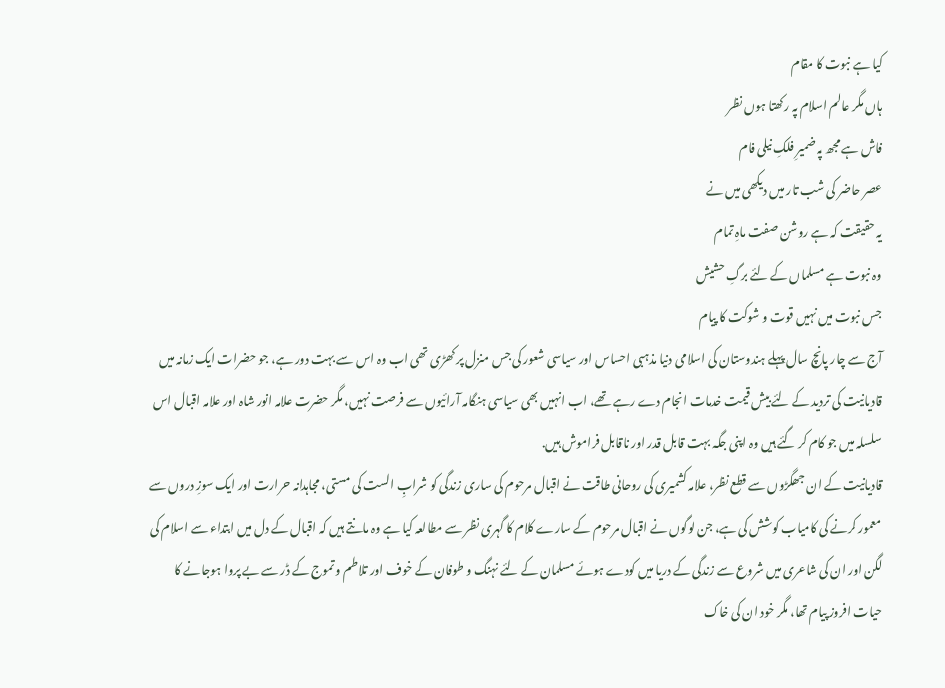کیا ہے نبوت کا مقام
ہاں مگر عالم اسلام پہ رکھتا ہوں نظر
فاش ہے مجھ پہ ضمیرِ فلکِ نیلی فام
عصر حاضر کی شب تار میں دیکھی میں نے
یہ حقیقت کہ ہے روشن صفت ماہِ تمام
وہ نبوت ہے مسلماں کے لئے برگِ حشیش
جس نبوت میں نہیں قوت و شوکت کا پیام
آج سے چار پانچ سال پہلے ہندوستان کی اسلامی دنیا مذہبی احساس اور سیاسی شعور کی جس منزل پر کھڑی تھی اب وہ اس سے بہت دور ہے، جو حضرات ایک زمانہ میں قادیانیت کی تردید کے لئے بیش قیمت خدمات انجام دے رہے تھے، اب انہیں بھی سیاسی ہنگامہ آرائیوں سے فرصت نہیں، مگر حضرت علامہ انور شاہ اور علامہ اقبال اس سلسلہ میں جو کام کر گئے ہیں وہ اپنی جگہ بہت قابل قدر اور ناقابل فراموش ہیں.
قادیانیت کے ان جھگڑوں سے قطع نظر، علامہ کشمیری کی روحانی طاقت نے اقبال مرحوم کی ساری زندگی کو شرابِ الست کی مستی، مجاہدانہ حرارت اور ایک سوزِ دروں سے معمور کرنے کی کامیاب کوشش کی ہے، جن لوگوں نے اقبال مرحوم کے سارے کلام کا گہری نظر سے مطالعہ کیا ہے وہ مانتے ہیں کہ اقبال کے دل میں ابتداء سے اسلام کی لگن اور ان کی شاعری میں شروع سے زندگی کے دریا میں کودے ہوئے مسلمان کے لئے نہنگ و طوفان کے خوف اور تلاطم و تموج کے ڈر سے بے پروا ہوجانے کا حیات افروز پیام تھا، مگر خود ان کی خاک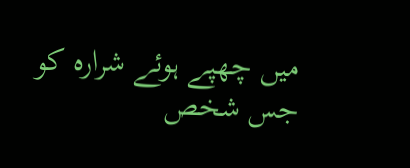میں چھپے ہوئے شرارہ کو جس شخص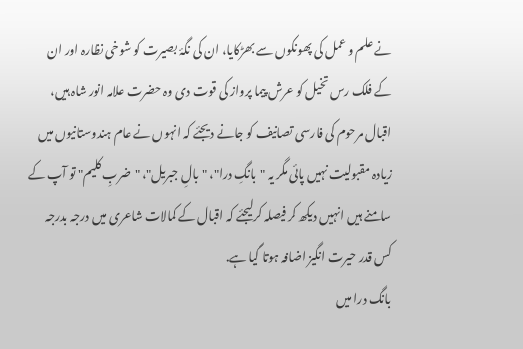نے علم و عمل کی پھونکوں سے بھڑکایا، ان کی نگۂ بصیرت کو شوخی نظارہ اور ان کے فلک رس تخیل کو عرش پیما پرواز کی قوت دی وہ حضرت علامہ انور شاہ ہیں، اقبال مرحوم کی فارسی تصانیف کو جانے دیجئے کہ انہوں نے عام ہندوستانیوں میں زیادہ مقبولیت نہیں پائی مگر یہ "بانگِ درا"، "بالِ جبریل"، "ضربِ کلیم" تو آپ کے سامنے ہیں انہیں دیکھ کر فیصلہ کرلیجئے کہ اقبال کے کمالات شاعری میں درجہ بدرجہ کس قدر حیرت انگیز اضافہ ہوتا گیا ہے.
بانگ درا میں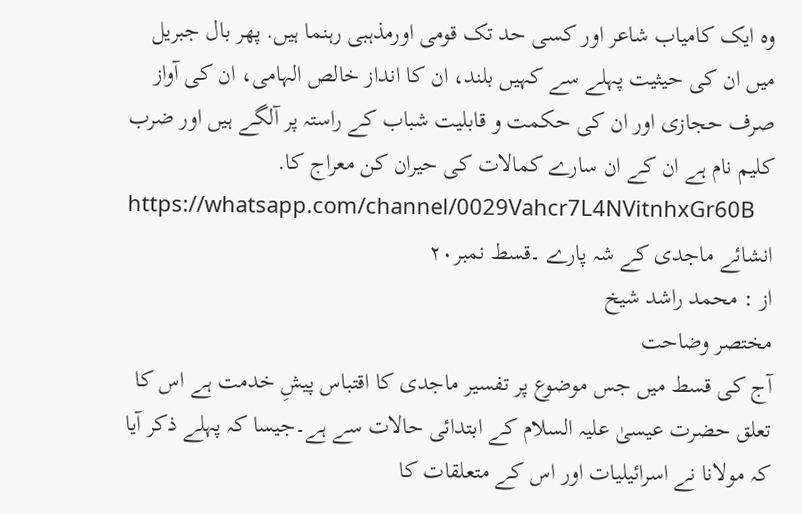وہ ایک کامیاب شاعر اور کسی حد تک قومی اورمذہبی رہنما ہیں. پھر بال جبریل میں ان کی حیثیت پہلے سے کہیں بلند، ان کا انداز خالص الہامی، ان کی آواز صرف حجازی اور ان کی حکمت و قابلیت شباب کے راستہ پر آلگے ہیں اور ضرب کلیم نام ہے ان کے ان سارے کمالات کی حیران کن معراج کا.
https://whatsapp.com/channel/0029Vahcr7L4NVitnhxGr60B
انشائے ماجدی کے شہ پارے ۔قسط نمبر۲۰
از : محمد راشد شیخ
مختصر وضاحت
آج کی قسط میں جس موضوع پر تفسیر ماجدی کا اقتباس پیشِ خدمت ہے اس کا تعلق حضرت عیسیٰ علیہ السلام کے ابتدائی حالات سے ہے۔جیسا کہ پہلے ذکر آیا کہ مولانا نے اسرائیلیات اور اس کے متعلقات کا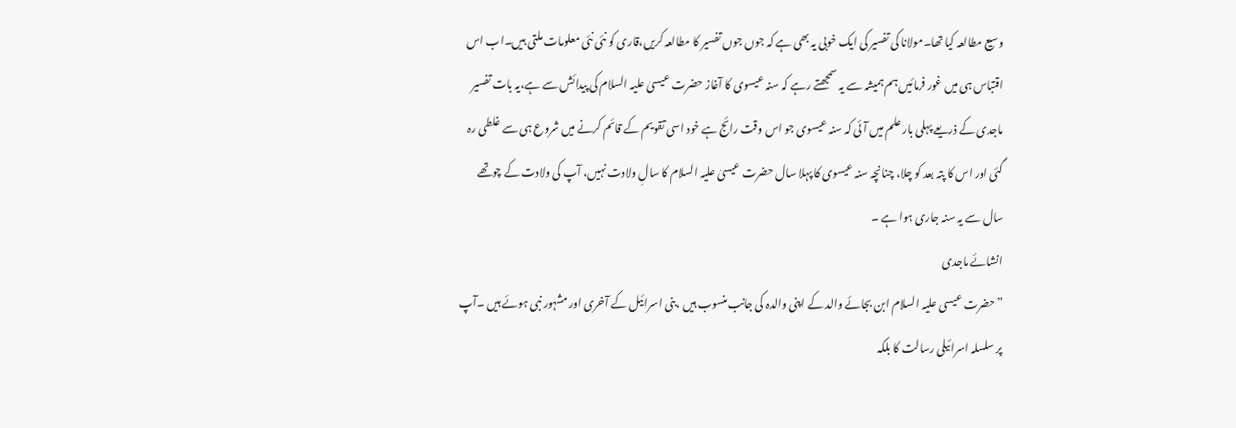وسیع مطالعہ کیا تھا۔مولانا کی تفسیر کی ایک خوبی یہ بھی ہے کہ جوں جوں تفسیر کا مطالعہ کریں،قاری کو نئی نئی معلومات ملتی ہیں۔اب اس اقتباس ہی میں غور فرمائیں ہم ہمیشہ سے یہ سمجھتے رہے کہ سنہ عیسوی کا آغاز حضرت عیسیٰ علیہ السلام کی پیدائش سے ہے،یہ بات تفسیر ماجدی کے ذریعے پہلی بار علم میں آئی کہ سنہ عیسوی جو اس وقت رائج ہے خود اسی تقویم کے قائم کرنے میں شروع ہی سے غلطی رہ گئی اور اس کا پتہ بعد کو چلا، چنانچہ سنہ عیسوی کا پہلا سال حضرت عیسیٰ علیہ السلام کا سالِ ولادت نہیں، آپ کی ولادت کے چوتھے سال سے یہ سنہ جاری ہوا ہے ۔
انشائے ماجدی
”حضرت عیسی علیہ السلام ابن بجائے والد کے اپنی والدہ کی جانب منسوب ہیں ،بنی اسرائیل کے آخری اور مشہور نبی ہوئے ہیں ۔آپ پر سلسلہ اسرائیلی رسالت کا بلکہ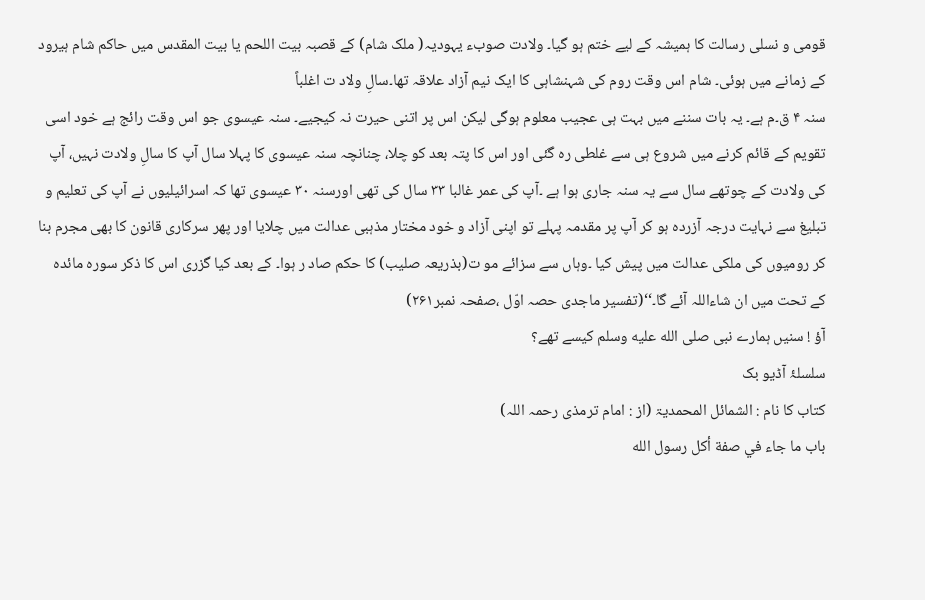قومی و نسلی رسالت کا ہمیشہ کے لیے ختم ہو گیا۔ ولادت صوبء یہودیہ( ملک شام) کے قصبہ بیت اللحم یا بیت المقدس میں حاکم شام ہیرود کے زمانے میں ہوئی۔ شام اس وقت روم کی شہنشاہی کا ایک نیم آزاد علاقہ تھا۔سالِ ولاد ت اغلباً
سنہ ۴ ق۔م ہے۔ یہ بات سننے میں بہت ہی عجیب معلوم ہوگی لیکن اس پر اتنی حیرت نہ کیجیے۔ سنہ عیسوی جو اس وقت رائج ہے خود اسی تقویم کے قائم کرنے میں شروع ہی سے غلطی رہ گئی اور اس کا پتہ بعد کو چلا، چنانچہ سنہ عیسوی کا پہلا سال آپ کا سالِ ولادت نہیں، آپ کی ولادت کے چوتھے سال سے یہ سنہ جاری ہوا ہے ۔آپ کی عمر غالبا ۳۳ سال کی تھی اورسنہ ۳۰ عیسوی تھا کہ اسرائیلیوں نے آپ کی تعلیم و تبلیغ سے نہایت درجہ آزردہ ہو کر آپ پر مقدمہ پہلے تو اپنی آزاد و خود مختار مذہبی عدالت میں چلایا اور پھر سرکاری قانون کا بھی مجرم بنا کر رومیوں کی ملکی عدالت میں پیش کیا ۔وہاں سے سزائے مو ت(بذریعہ صلیب) کا حکم صاد ر ہوا۔ کے بعد کیا گزری اس کا ذکر سورہ مائدہ کے تحت میں ان شاءاللہ آئے گا۔‘‘(تفسیر ماجدی حصہ اوّل ،صفحہ نمبر۲۶۱)
آؤ ! سنیں ہمارے نبی صلى الله عليه وسلم کیسے تھے؟
سلسلۂ آڈیو بک
کتاب کا نام : الشمائل المحمدیۃ (از : امام ترمذی رحمہ اللہ)
باب ما جاء في صفة أکل رسول الله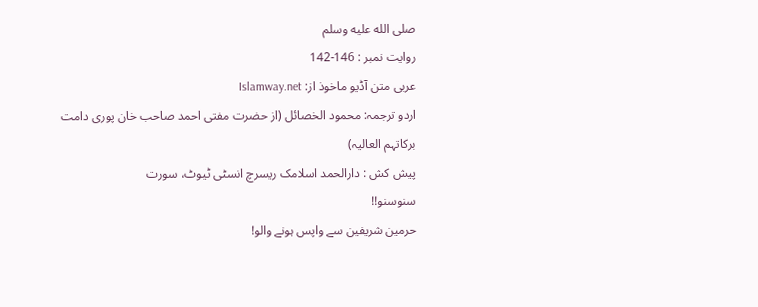صلى الله عليه وسلم
روایت نمبر : 146-142
عربی متن آڈیو ماخوذ از: Islamway.net
اردو ترجمہ: محمود الخصائل (از حضرت مفتی احمد صاحب خان پوری دامت برکاتہم العالیہ)
پیش کش : دارالحمد اسلامک ریسرچ انسٹی ٹیوٹ، سورت
سنوسنو!!
حرمین شریفین سے واپس ہونے والو!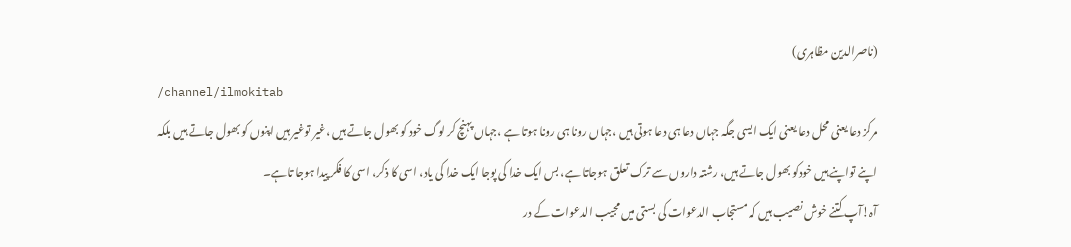(ناصرالدین مظاہری)
/channel/ilmokitab
مرکز دعا یعنی محل دعا یعنی ایک ایسی جگہ جہاں دعا ہی دعا ہوتی ہیں ،جہاں رونا ہی رونا ہوتا ہے ،جہاں پہنچ کر لوگ خود کو بھول جاتے ہیں ،غیر توغیر ہیں اپنوں کو بھول جاتے ہیں بلکہ اپنے تواپنے ہیں خودکو بھول جاتے ہیں، رشتہ داروں سے ترک تعلق ہوجاتا ہے، بس ایک خدا کی پوجا ایک خدا کی یاد، اسی کا ذکر، اسی کا فکر پیدا ہوجا تاہے۔
آہ!آپ کتنے خوش نصیب ہیں کہ مستجاب الدعوات کی بستی میں مجیب الدعوات کے در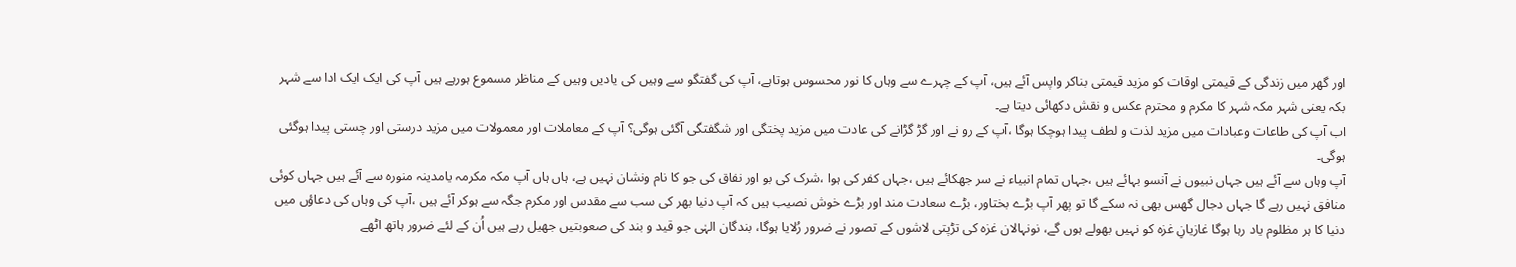اور گھر میں زندگی کے قیمتی اوقات کو مزید قیمتی بناکر واپس آئے ہیں، آپ کے چہرے سے وہاں کا نور محسوس ہوتاہے، آپ کی گفتگو سے وہیں کی یادیں وہیں کے مناظر مسموع ہورہے ہیں آپ کی ایک ایک ادا سے شہر بکہ یعنی شہر مکہ شہر کا مکرم و محترم عکس و نقش دکھائی دیتا ہے۔
اب آپ کی طاعات وعبادات میں مزید لذت و لطف پیدا ہوچکا ہوگا ،آپ کے رو نے اور گڑ گڑانے کی عادت میں مزید پختگی اور شگفتگی آگئی ہوگی؟ آپ کے معاملات اور معمولات میں مزید درستی اور چستی پیدا ہوگئی ہوگی۔
آپ وہاں سے آئے ہیں جہاں نبیوں نے آنسو بہائے ہیں ،جہاں تمام انبیاء نے سر جھکائے ہیں ،جہاں کفر کی ہوا ،شرک کی بو اور نفاق کی جو کا نام ونشان نہیں ہے، ہاں ہاں آپ مکہ مکرمہ یامدینہ منورہ سے آئے ہیں جہاں کوئی منافق نہیں رہے گا جہاں دجال گھس بھی نہ سکے گا تو پھر آپ بڑے بختاور، بڑے سعادت مند اور بڑے خوش نصیب ہیں کہ آپ دنیا بھر کی سب سے مقدس اور مکرم جگہ سے ہوکر آئے ہیں ،آپ کی وہاں کی دعاؤں میں دنیا کا ہر مظلوم یاد رہا ہوگا غازیانِ غزہ کو نہیں بھولے ہوں گے، نونہالان غزہ کی تڑپتی لاشوں کے تصور نے ضرور رُلایا ہوگا، بندگان الہٰی جو قید و بند کی صعوبتیں جھیل رہے ہیں اُن کے لئے ضرور ہاتھ اٹھے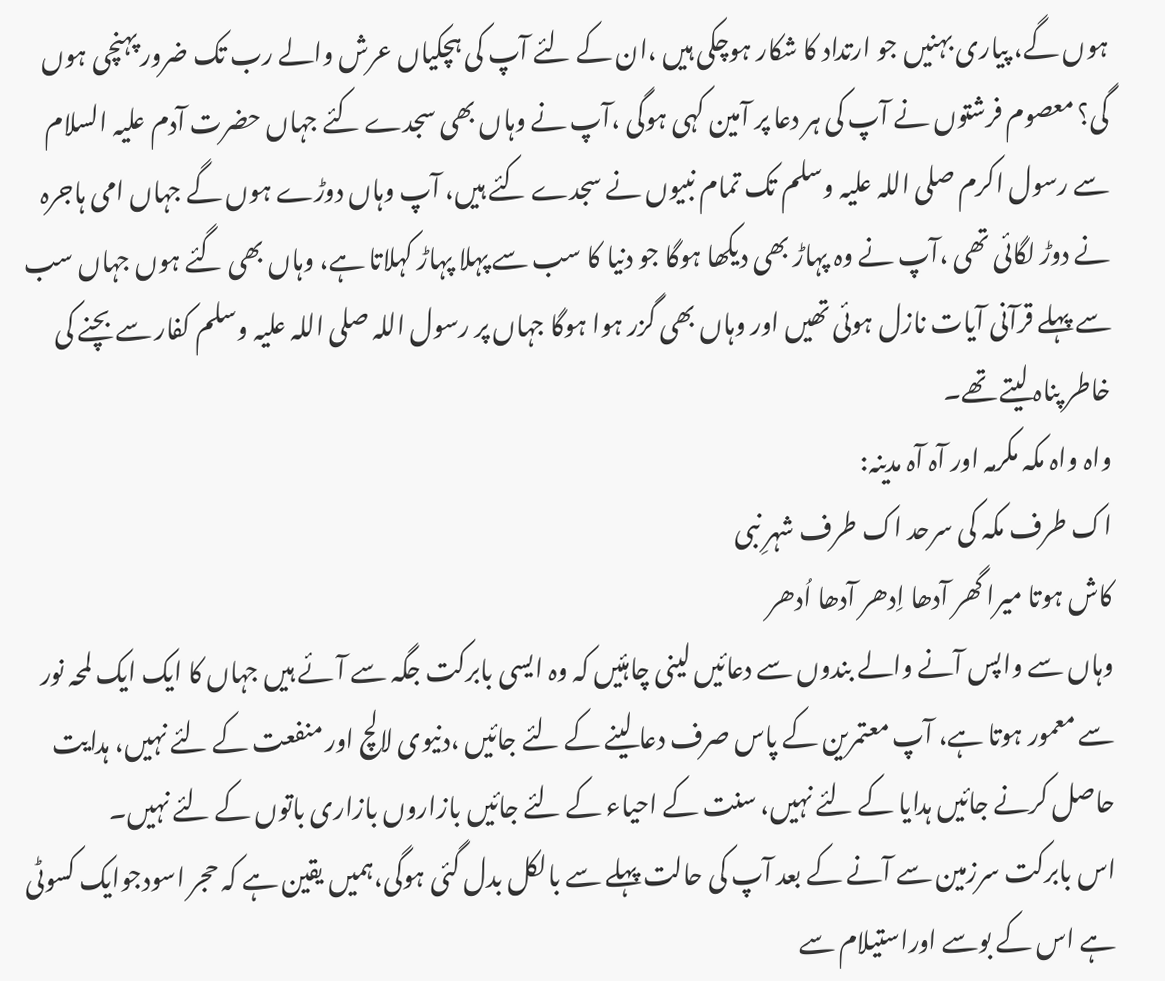ہوں گے، پیاری بہنیں جو ارتداد کا شکار ہوچکی ہیں ،ان کے لئے آپ کی ہچکیاں عرش والے رب تک ضرور پہنچی ہوں گی؟ معصوم فرشتوں نے آپ کی ہر دعا پر آمین کہی ہوگی ،آپ نے وہاں بھی سجدے کئے جہاں حضرت آدم علیہ السلام سے رسول اکرم صلی اللہ علیہ وسلم تک تمام نبیوں نے سجدے کئے ہیں، آپ وہاں دوڑے ہوں گے جہاں امی ہاجرہ نے دوڑ لگائی تھی ،آپ نے وہ پہاڑ بھی دیکھا ہوگا جو دنیا کا سب سے پہلا پہاڑ کہلاتا ہے، وہاں بھی گئے ہوں جہاں سب سے پہلے قرآنی آیات نازل ہوئی تھیں اور وہاں بھی گزر ہوا ہوگا جہاں پر رسول اللہ صلی اللہ علیہ وسلم کفار سے بچنے کی خاطر پناہ لیتے تھے۔
واہ واہ مکہ مکرمہ اور آہ آہ مدینہ:
اک طرف مکہ کی سرحد اک طرف شہرِ نبی
کاش ہوتا میرا گھر آدھا اِدھر آدھا اُدھر
وہاں سے واپس آنے والے بندوں سے دعائیں لینی چاہئیں کہ وہ ایسی بابرکت جگہ سے آئے ہیں جہاں کا ایک ایک لمحہ نور سے معمور ہوتا ہے، آپ معتمرین کے پاس صرف دعا لینے کے لئے جائیں ،دنیوی لالچ اور منفعت کے لئے نہیں، ہدایت حاصل کرنے جائیں ہدایا کے لئے نہیں، سنت کے احیاء کے لئے جائیں بازاروں بازاری باتوں کے لئے نہیں۔
اس بابرکت سرزمین سے آنے کے بعد آپ کی حالت پہلے سے بالکل بدل گئی ہوگی،ہمیں یقین ہے کہ حجر اسودجوایک کسوٹی ہے اس کے بوسے اوراستیلام سے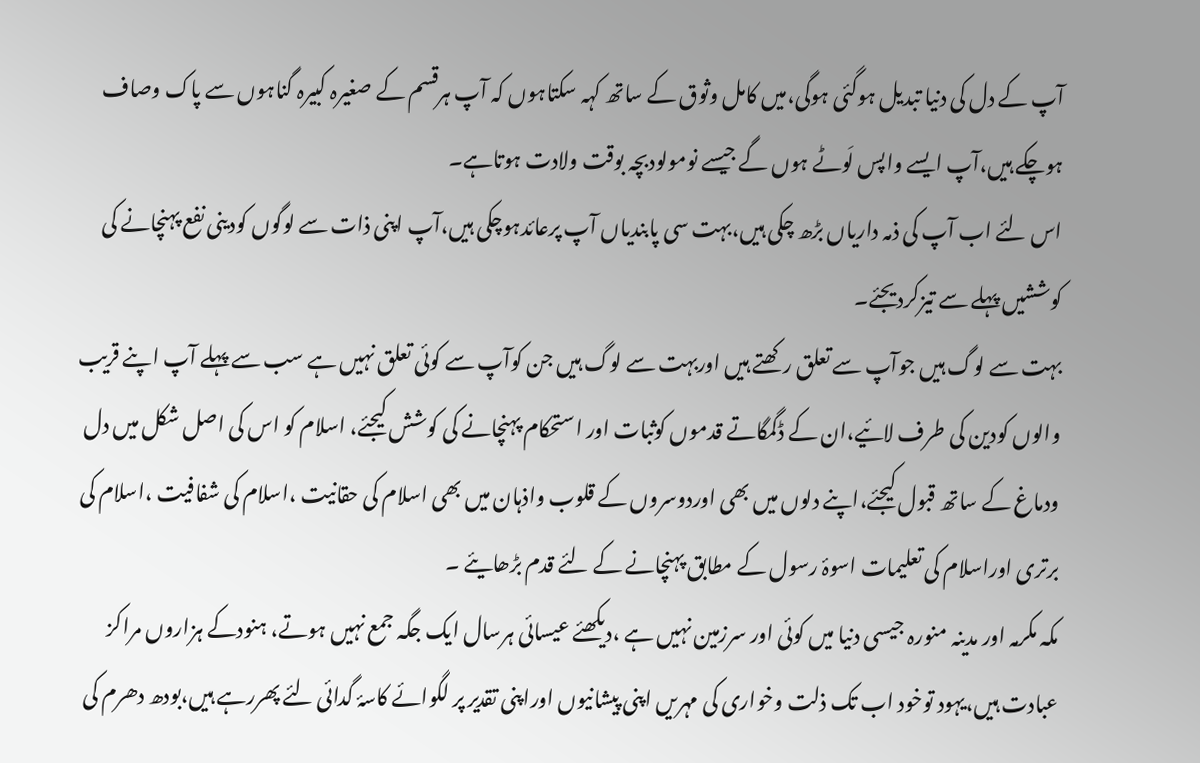آپ کے دل کی دنیا تبدیل ہوگئی ہوگی،میں کامل وثوق کے ساتھ کہہ سکتاہوں کہ آپ ہرقسم کے صغیرہ کبیرہ گناہوں سے پاک وصاف ہوچکے ہیں،آپ ایسے واپس لَوٹے ہوں گے جیسے نومولودبچہ بوقت ولادت ہوتاہے۔
اس لئے اب آپ کی ذمہ داریاں بڑھ چکی ہیں،بہت سی پابندیاں آپ پرعائدہوچکی ہیں،آپ اپنی ذات سے لوگوں کودینی نفع پہنچانے کی کوششیں پہلے سے تیزکردیجئے۔
بہت سے لوگ ہیں جوآپ سے تعلق رکھتے ہیں اوربہت سے لوگ ہیں جن کوآپ سے کوئی تعلق نہیں ہے سب سے پہلے آپ اپنے قریب والوں کودین کی طرف لائیے،ان کے ڈگمگاتے قدموں کوثبات اور استحکام پہنچانے کی کوشش کیجئے، اسلام کو اس کی اصل شکل میں دل ودماغ کے ساتھ قبول کیجئے،اپنے دلوں میں بھی اوردوسروں کے قلوب واذہان میں بھی اسلام کی حقانیت ،اسلام کی شفافیت ،اسلام کی برتری اوراسلام کی تعلیمات اسوۂ رسول کے مطابق پہنچانے کے لئے قدم بڑھایئے ۔
مکہ مکرمہ اور مدینہ منورہ جیسی دنیا میں کوئی اور سرزمین نہیں ہے ،دیکھئے عیسائی ہرسال ایک جگہ جمع نہیں ہوتے، ہنودکے ہزاروں مراکز عبادت ہیں،یہود توخود اب تک ذلت وخواری کی مہریں اپنی پیشانیوں اوراپنی تقدیر پر لگوائے کاسۂ گدائی لئے پھررہے ہیں،بودھ دھرم کی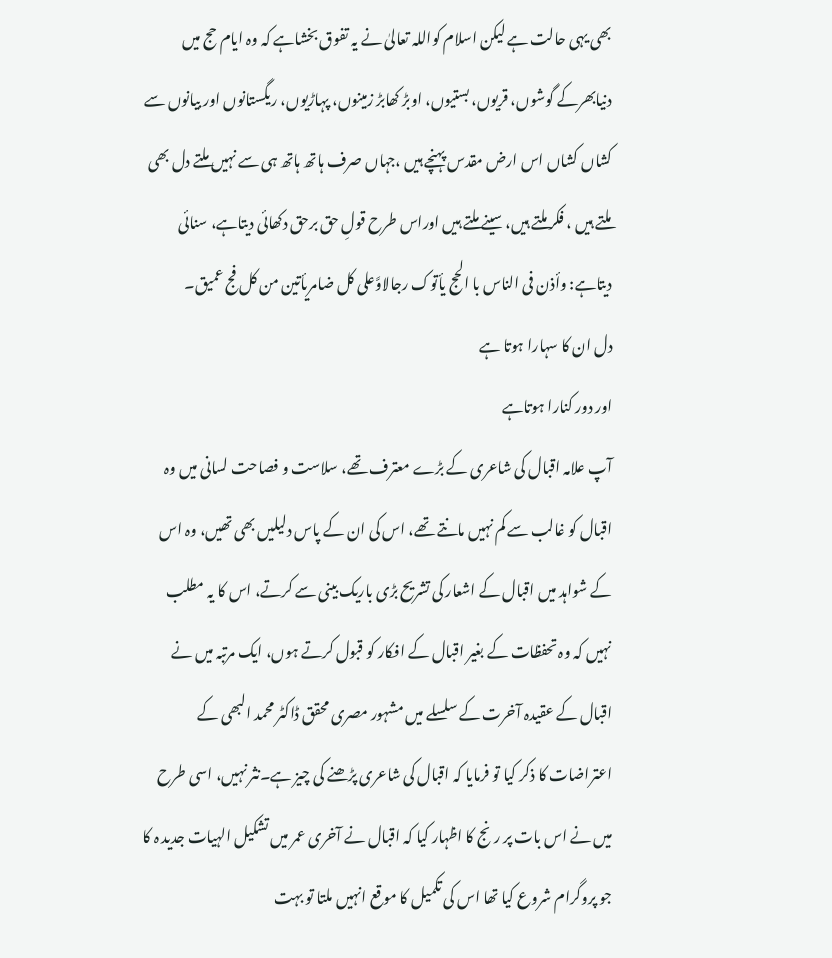بھی یہی حالت ہے لیکن اسلام کواللہ تعالیٰ نے یہ تفوق بخشاہے کہ وہ ایام حج میں دنیابھرکے گوشوں، قریوں، بستیوں، اوبڑ کھابڑ زمینوں، پہاڑیوں، ریگستانوں اور بیانوں سے کشاں کشاں اس ارض مقدس پہنچے ہیں ،جہاں صرف ہاتھ ہاتھ ہی سے نہیں ملتے دل بھی ملتے ہیں ، فکر ملتے ہیں، سینے ملتے ہیں اوراس طرح قولِ حق برحق دکھائی دیتاہے، سنائی دیتاہے: وأذن فی الناس با الحج یأتوک رجالاوَّعلی کل ضامریأتین من کل فج عمیق۔
دل ان کا سہارا ہوتا ہے
اور دور کنارا ہوتاہے
آپ علامہ اقبال کی شاعری کے بڑے معترف تھے، سلاست و فصاحت لسانی میں وہ اقبال کو غالب سے کم نہیں مانتے تھے، اس کی ان کے پاس دلیلیں بھی تھیں، وہ اس کے شواہد میں اقبال کے اشعار کی تشریح بڑی باریک بینی سے کرتے، اس کا یہ مطلب نہیں کہ وہ تحفظات کے بغیر اقبال کے افکار کو قبول کرتے ہوں، ایک مرتبہ میں نے اقبال کے عقیدہ آخرت کے سلسلے میں مشہور مصری محقق ڈاکٹر محمد البھی کے اعتراضات کا ذکر کیا تو فرمایا کہ اقبال کی شاعری پڑھنے کی چیز ہے۔نثر نہیں، اسی طرح میں نے اس بات پر رنج کا اظہار کیا کہ اقبال نے آخری عمر میں تشکیل الہیات جدید ہ کا جو پروگرام شروع کیا تھا اس کی تکمیل کا موقع انہیں ملتا تو بہت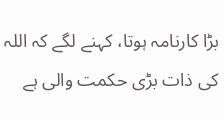بڑا کارنامہ ہوتا، کہنے لگے کہ اللہ کی ذات بڑی حکمت والی ہے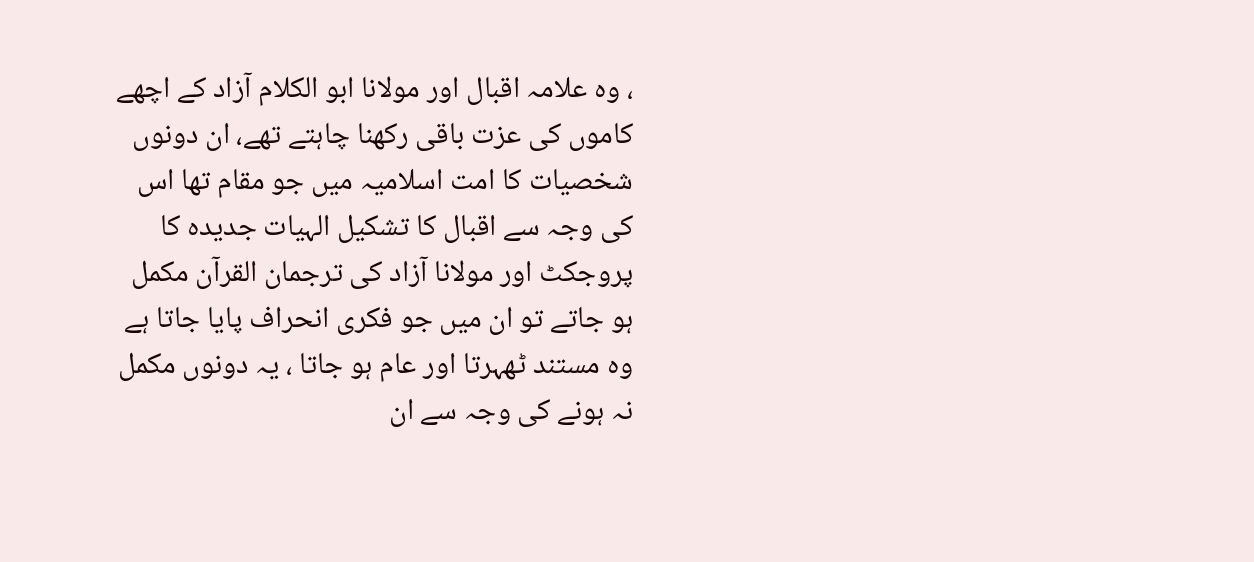، وہ علامہ اقبال اور مولانا ابو الکلام آزاد کے اچھے کاموں کی عزت باقی رکھنا چاہتے تھے، ان دونوں شخصیات کا امت اسلامیہ میں جو مقام تھا اس کی وجہ سے اقبال کا تشکیل الہیات جدیدہ کا پروجکٹ اور مولانا آزاد کی ترجمان القرآن مکمل ہو جاتے تو ان میں جو فکری انحراف پایا جاتا ہے وہ مستند ٹھہرتا اور عام ہو جاتا ، یہ دونوں مکمل نہ ہونے کی وجہ سے ان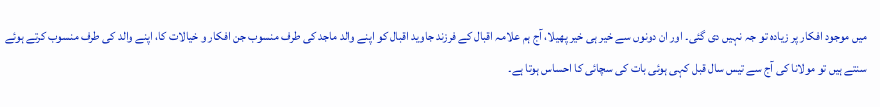میں موجود افکار پر زیادہ تو جہ نہیں دی گئی۔ اور ان دونوں سے خیر ہی خیر پھیلا، آج ہم علامہ اقبال کے فرزند جاوید اقبال کو اپنے والد ماجد کی طرف منسوب جن افکار و خیالات کا، اپنے والد کی طرف منسوب کرتے ہوئے سنتے ہیں تو مولانا کی آج سے تیس سال قبل کہی ہوئی بات کی سچائی کا احساس ہوتا ہے۔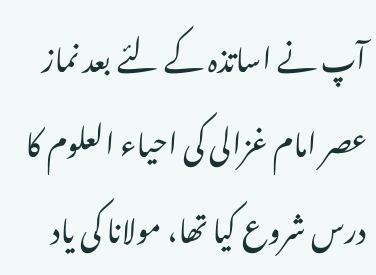آپ نے اساتذہ کے لئے بعد نماز عصر امام غزالی کی احیاء العلوم کا درس شروع کیا تھا، مولانا کی یاد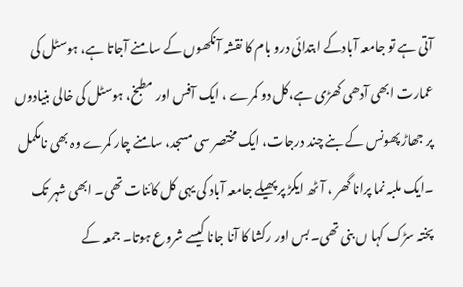آتی ہے تو جامعہ آبادکے ابتدائی درو بام کا نقشہ آنکھوں کے سامنے آجاتا ہے، ہوسٹل کی عمارت ابھی آدھی کھڑی ہے،کل دو کمرے ، ایک آفس اور مطبخ، ہوسٹل کی خالی بنیادوں پر جھاڑ پھونس کے بنے چند درجات، ایک مختصر سی مسجد، سامنے چار کمرے وہ بھی نامکمل ۔ایک ملبہ نما پرانا گھر ، آٹھ ایکڑ پر پھیلے جامعہ آباد کی یہی کل کائنات تھی۔ ابھی شہر تک پختہ سڑک کہا ں بنی تھی۔ بس اور رکشا کا آنا جانا کیسے شروع ہوتا۔ جمعہ کے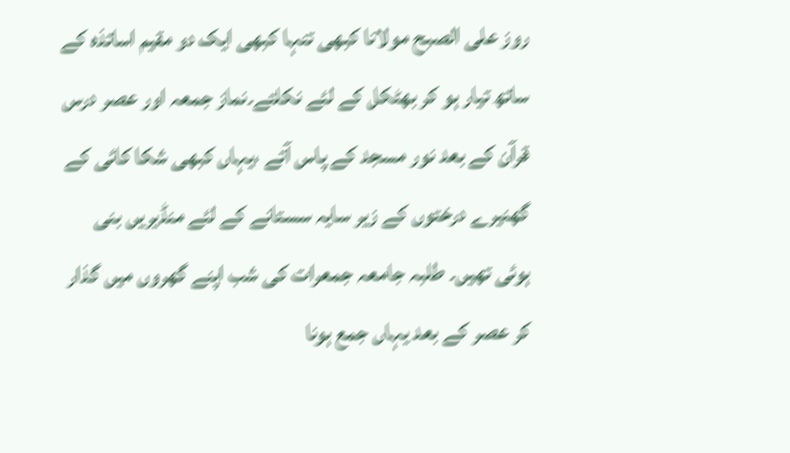روز علی الصبح مولانا کبھی تنہا کبھی ایک دو مقیم اساتذہ کے ساتھ تیار ہو کر بھٹکل کے لئے نکلتے۔نماز جمعہ اور عصر درس قرآن کے بعد نور مسجد کے پاس آتے ،یہاں کبھی شکا کائی کے گھنیرے درختوں کے زیر سایہ سستانے کے لئے منڈیریں بنی ہوئی تھیں۔ طلبہ جامعہ جمعرات کی شب اپنے گھروں میں گذار کر عصر کے بعد یہاں جمع ہونا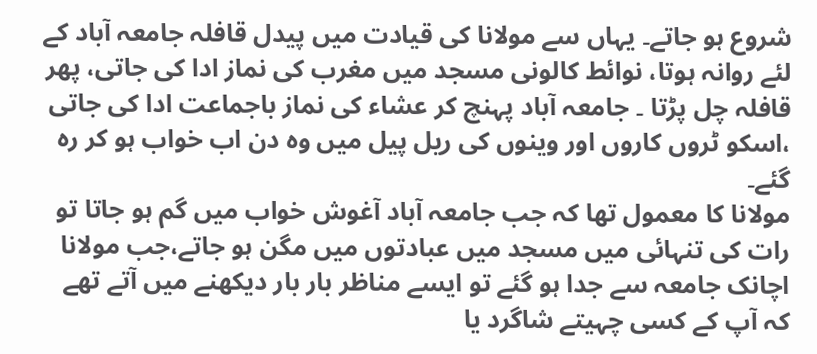شروع ہو جاتے۔ یہاں سے مولانا کی قیادت میں پیدل قافلہ جامعہ آباد کے لئے روانہ ہوتا، نوائط کالونی مسجد میں مغرب کی نماز ادا کی جاتی، پھر قافلہ چل پڑتا ۔ جامعہ آباد پہنچ کر عشاء کی نماز باجماعت ادا کی جاتی ،اسکو ٹروں کاروں اور وینوں کی ریل پیل میں وہ دن اب خواب ہو کر رہ گئے۔
مولانا کا معمول تھا کہ جب جامعہ آباد آغوش خواب میں گم ہو جاتا تو رات کی تنہائی میں مسجد میں عبادتوں میں مگن ہو جاتے،جب مولانا اچانک جامعہ سے جدا ہو گئے تو ایسے مناظر بار بار دیکھنے میں آتے تھے کہ آپ کے کسی چہیتے شاگرد یا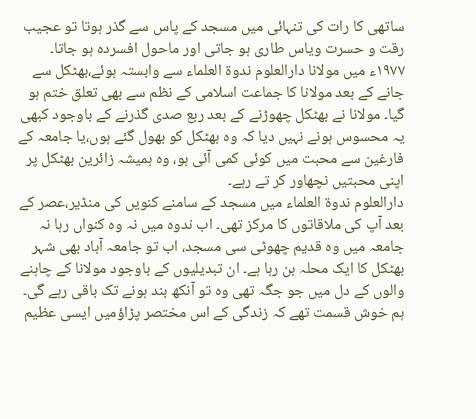ساتھی کا رات کی تنہائی میں مسجد کے پاس سے گذر ہوتا تو عجیب رقت و حسرت ویاس طاری ہو جاتی اور ماحول افسردہ ہو جاتا۔
۱۹۷۷ء میں مولانا دارالعلوم ندوۃ العلماء سے وابستہ ہوئے،بھٹکل سے جانے کے بعد مولانا کا جماعت اسلامی کے نظم سے بھی تعلق ختم ہو گیا۔ مولانا نے بھٹکل چھوڑنے کے بعد ربع صدی گذرنے کے باوجود کبھی یہ محسوس ہونے نہیں دیا کہ وہ بھٹکل کو بھول گئے ہوں،یا جامعہ کے فارغین سے محبت میں کوئی کمی آئی ہو، وہ ہمیشہ زائرین بھٹکل پر اپنی محبتیں نچھاور کر تے رہے۔
دارالعلوم ندوۃ العلماء میں مسجد کے سامنے کنویں کی منڈیر،عصر کے بعد آپ کی ملاقاتوں کا مرکز تھی۔ اب ندوہ میں نہ وہ کنواں رہا نہ جامعہ میں وہ قدیم چھوٹی سی مسجد، اب تو جامعہ آباد بھی شہر بھٹکل کا ایک محلہ بن رہا ہے۔ ان تبدیلیوں کے باوجود مولانا کے چاہنے والوں کے دل میں جو جگہ تھی وہ تو آنکھ بند ہونے تک باقی رہے گی۔
ہم خوش قسمت تھے کہ زندگی کے اس مختصر پڑاؤمیں ایسی عظیم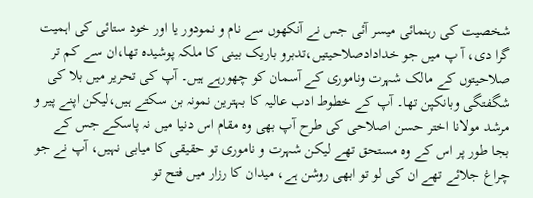شخصیت کی رہنمائی میسر آئی جس نے آنکھوں سے نام و نمودور یا اور خود ستائی کی اہمیت گرا دی، آ پ میں جو خدادادصلاحیتیں،تدبرو باریک بینی کا ملکہ پوشیدہ تھا،ان سے کم تر صلاحیتوں کے مالک شہرت وناموری کے آسمان کو چھورہے ہیں۔ آپ کی تحریر میں بلا کی شگفتگی وبانکپن تھا۔ آپ کے خطوط ادب عالیہ کا بہترین نمونہ بن سکتے ہیں،لیکن اپنے پیر و مرشد مولانا اختر حسن اصلاحی کی طرح آپ بھی وہ مقام اس دنیا میں نہ پاسکے جس کے بجا طور پر اس کے وہ مستحق تھے لیکن شہرت و ناموری تو حقیقی کا میابی نہیں، آپ نے جو چراغ جلائے تھے ان کی لو تو ابھی روشن ہے، میدان کا رزار میں فتح تو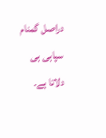دراصل گمنام سپاہی ہی دلاتا ہے۔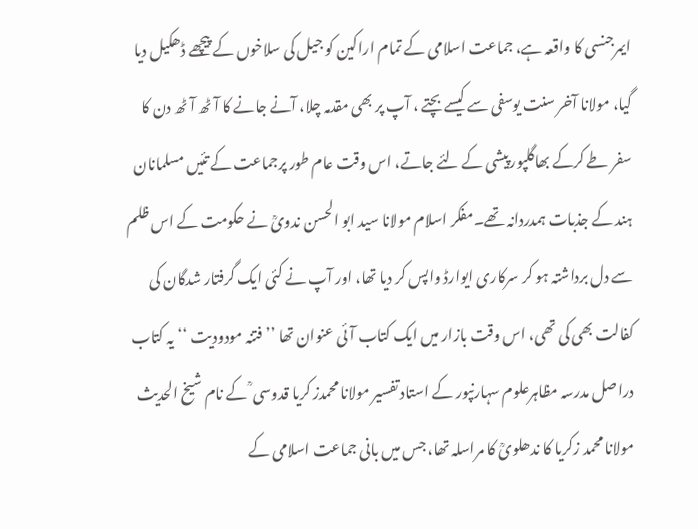ایمرجنسی کا واقعہ ہے، جماعت اسلامی کے تمام اراکین کو جیل کی سلاخوں کے پیچھے ڈھکیل دیا گیا، مولانا آخر سنت یوسفی سے کیسے بچتے ، آپ پر بھی مقدمہ چلا، آنے جانے کا آٹھ آٹھ دن کا سفر طے کرکے بھاگلپورپیشی کے لئے جاتے، اس وقت عام طور پرجماعت کے تئیں مسلمانان ہند کے جذبات ہمدردانہ تھے۔مفکر اسلام مولانا سید ابو الحسن ندویؒ نے حکومت کے اس ظلم سے دل برداشتہ ہو کر سرکاری ایوارڈ واپس کر دیا تھا، اور آپ نے کئی ایک گرفتار شدگان کی کفالت بھی کی تھی، اس وقت بازار میں ایک کتاب آئی عنوان تھا ’’فتنہ مودودیت ‘‘یہ کتاب دراصل مدرسہ مظاہرعلوم سہارنپور کے استاد تفسیر مولانا محمدز کریا قدوسی ؒ کے نام شیخ الحدیث مولانا محمد زکریا کا ندھلویؒ کا مراسلہ تھا، جس میں بانی جماعت اسلامی کے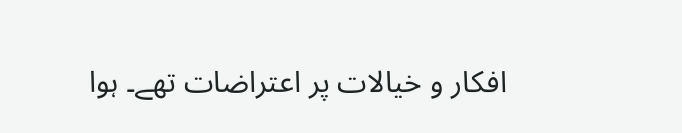افکار و خیالات پر اعتراضات تھے۔ ہوا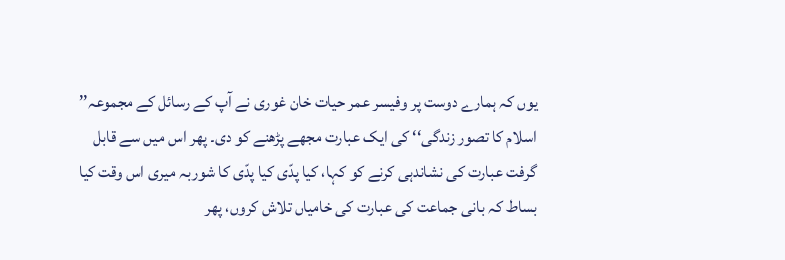یوں کہ ہمارے دوست پر وفیسر عمر حیات خان غوری نے آپ کے رسائل کے مجموعہ’’ اسلام کا تصور زندگی‘‘ کی ایک عبارت مجھے پڑھنے کو دی۔ پھر اس میں سے قابل گرفت عبارت کی نشاندہی کرنے کو کہا، کیا پدّی کیا پدّی کا شوربہ میری اس وقت کیا بساط کہ بانی جماعت کی عبارت کی خامیاں تلاش کروں، پھر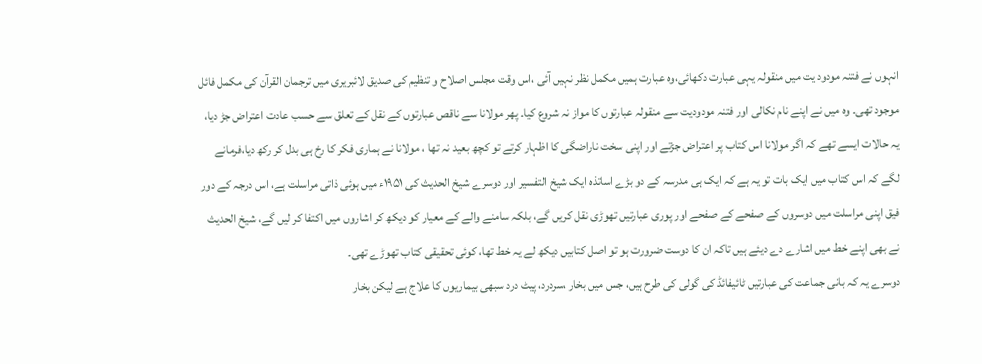انہوں نے فتنہ مودود یت میں منقولہ یہی عبارت دکھائی،وہ عبارت ہمیں مکمل نظر نہیں آئی ،اس وقت مجلس اصلاح و تنظیم کی صدیق لائبریری میں ترجمان القرآن کی مکمل فائل موجود تھی۔ وہ میں نے اپنے نام نکالی اور فتنہ مودودیت سے منقولہ عبارتوں کا مواز نہ شروع کیا۔ پھر مولانا سے ناقص عبارتوں کے نقل کے تعلق سے حسب عادت اعتراض جڑ دیا، یہ حالات ایسے تھے کہ اگر مولانا اس کتاب پر اعتراض جڑتے اور اپنی سخت ناراضگی کا اظہار کرتے تو کچھ بعید نہ تھا ، مولانا نے ہماری فکر کا رخ ہی بدل کر رکھ دیا،فرمانے لگے کہ اس کتاب میں ایک بات تو یہ ہے کہ ایک ہی مدرسہ کے دو بڑے اساتذہ ایک شیخ التفسیر اور دوسرے شیخ الحدیث کی ۱۹۵۱ء میں ہوئی ذاتی مراسلت ہے، اس درجہ کے دور فیق اپنی مراسلت میں دوسروں کے صفحے کے صفحے اور پوری عبارتیں تھوڑی نقل کریں گے، بلکہ سامنے والے کے معیار کو دیکھ کر اشاروں میں اکتفا کر لیں گے، شیخ الحدیث نے بھی اپنے خط میں اشارے دے دیئے ہیں تاکہ ان کا دوست ضرورت ہو تو اصل کتابیں دیکھ لے یہ خط تھا، کوئی تحقیقی کتاب تھوڑے تھی۔
دوسرے یہ کہ بانی جماعت کی عبارتیں ٹائیفائڈ کی گولی کی طرح ہیں، جس میں بخار ،سردرد، پیٹ درد سبھی بیماریوں کا علاج ہے لیکن بخار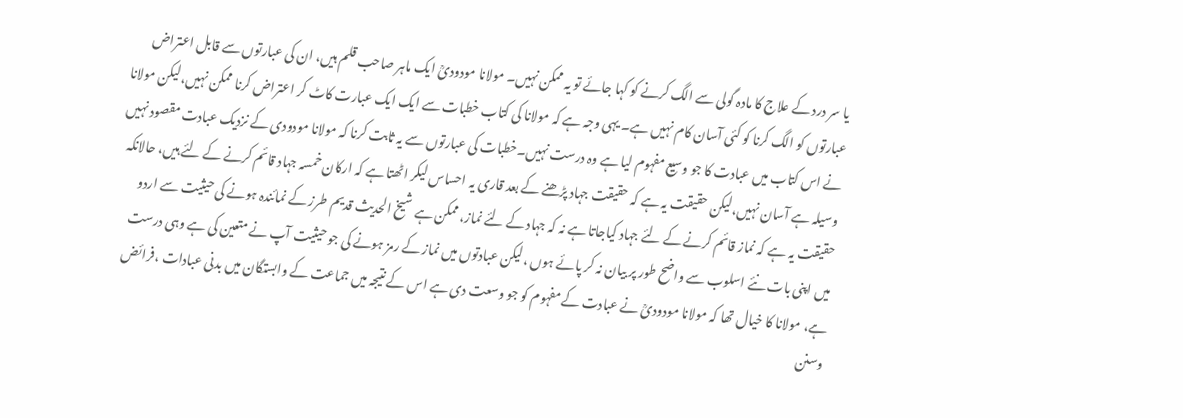یا سر درد کے علاج کا مادہ گولی سے الگ کرنے کو کہا جائے تو یہ ممکن نہیں۔ مولانا مودودیؒ ایک ماہر صاحب قلم ہیں، ان کی عبارتوں سے قابل اعتراض عبارتوں کو الگ کرنا کو کئی آسان کام نہیں ہے۔ یہی وجہ ہے کہ مولانا کی کتاب خطبات سے ایک ایک عبارت کاٹ کر اعتراض کرنا ممکن نہیں،لیکن مولانا نے اس کتاب میں عبادت کا جو وسیع مفہوم لیا ہے وہ درست نہیں۔خطبات کی عبارتوں سے یہ ثابت کرنا کہ مولانا مودودی کے نزدیک عبادت مقصود نہیں وسیلہ ہے آسان نہیں،لیکن حقیقت یہ ہے کہ حقیقت جہاد پڑھنے کے بعد قاری یہ احساس لیکر اٹھتا ہے کہ ارکان خمسہ جہاد قائم کرنے کے لئے ہیں، حالانکہ حقیقت یہ ہے کہ نماز قائم کرنے کے لئے جہاد کیاجاتا ہے نہ کہ جہاد کے لئے نماز، ممکن ہے شیخ الحدیث قدیم طرز کے نمائندہ ہونے کی حیثیت سے اردو میں اپنی بات نئے اسلوب سے واضح طور پر بیان نہ کر پائے ہوں ،لیکن عبادتوں میں نماز کے رمز ہونے کی جو حیثیت آپ نے متعین کی ہے وہی درست ہے، مولانا کا خیال تھا کہ مولانا مودودیؒ نے عبادت کے مفہوم کو جو وسعت دی ہے اس کے نتیجہ میں جماعت کے وابستگان میں بدنی عبادات ،فرائض وسنن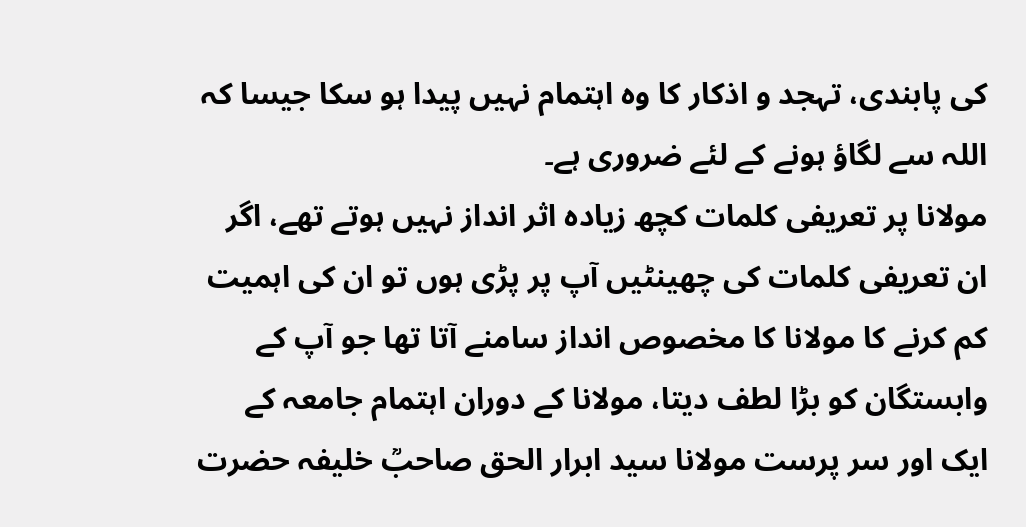کی پابندی، تہجد و اذکار کا وہ اہتمام نہیں پیدا ہو سکا جیسا کہ اللہ سے لگاؤ ہونے کے لئے ضروری ہے۔
مولانا پر تعریفی کلمات کچھ زیادہ اثر انداز نہیں ہوتے تھے، اگر ان تعریفی کلمات کی چھینٹیں آپ پر پڑی ہوں تو ان کی اہمیت کم کرنے کا مولانا کا مخصوص انداز سامنے آتا تھا جو آپ کے وابستگان کو بڑا لطف دیتا، مولانا کے دوران اہتمام جامعہ کے ایک اور سر پرست مولانا سید ابرار الحق صاحبؒ خلیفہ حضرت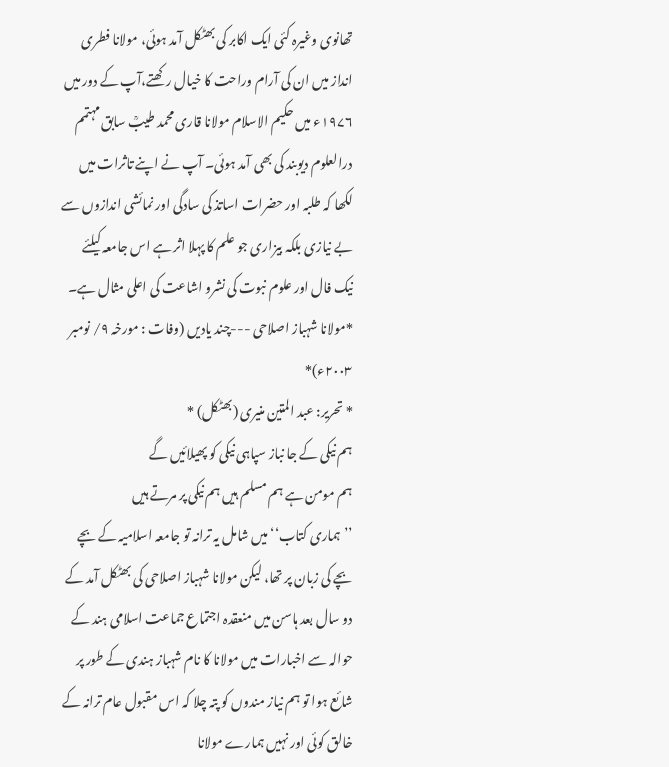تھانوی وغیرہ کئی ایک اکابر کی بھٹکل آمد ہوئی، مولانا فطری انداز میں ان کی آرام وراحت کا خیال رکھتے،آپ کے دور میں ۱۹۷۶ء میں حکیم الاسلام مولانا قاری محمد طیبؒ سابق مہتمم درالعلوم دیوبند کی بھی آمد ہوئی۔ آپ نے اپنے تاثرات میں لکھا کہ طلبہ اور حضرات اساتذ کی سادگی اور نمائشی اندازوں سے بے نیازی بلکہ بیزاری جو علم کا پہلا اثر ہے اس جامعہ کیلئے نیک فال اور علوم نبوت کی نشرو اشاعت کی اعلی مثال ہے۔
*مولانا شہباز اصلاحی ---چند یادیں (وفات : مورخہ ۹/ نومبر ۲۰۰۳ء)*
* تحریر: عبد المتین منیری (بھٹکل) *
ہم نیکی کے جا نباز سپاہی نیکی کو پھیلائیں گے
ہم مومن ہے ہم مسلم ہیں ہم نیکی پر مرتے ہیں
’’ہماری کتاب‘‘ میں شامل یہ ترانہ تو جامعہ اسلامیہ کے بچے بچے کی زبان پر تھا، لیکن مولانا شہباز اصلاحی کی بھٹکل آمد کے دو سال بعد ہاسن میں منعقدہ اجتماع جماعت اسلامی ہند کے حوالہ سے اخبارات میں مولانا کا نام شہباز ہندی کے طور پر شائع ہوا تو ہم نیاز مندوں کو پتہ چلا کہ اس مقبول عام ترانہ کے خالق کوئی اور نہیں ہمارے مولانا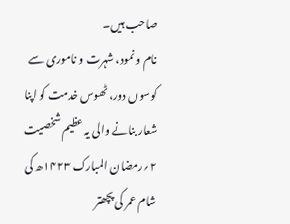صاحب ہیں۔
نام و نمود، شہرت و ناموری سے کوسوں دور، ٹھوس خدمت کو اپنا شعار بنانے والی یہ عظیم شخصیت ۲؍رمضان المبارک ۱۴۲۳ھ کی شام عمر کی پچھتر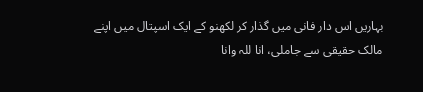بہاریں اس دار فانی میں گذار کر لکھنو کے ایک اسپتال میں اپنے مالک حقیقی سے جاملی، انا للہ وانا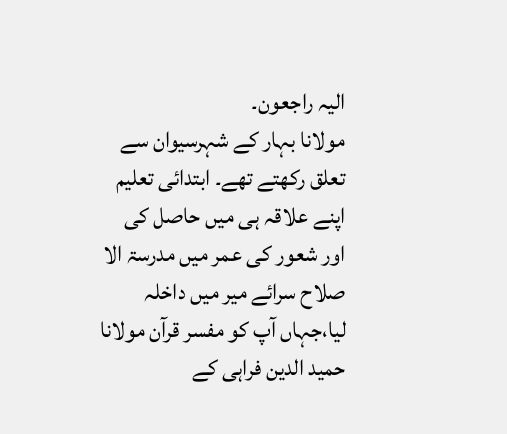الیہ راجعون۔
مولانا بہار کے شہرسیوان سے تعلق رکھتے تھے۔ ابتدائی تعلیم اپنے علاقہ ہی میں حاصل کی اور شعور کی عمر میں مدرسۃ الا صلاح سرائے میر میں داخلہ لیا،جہاں آپ کو مفسر قرآن مولانا حمید الدین فراہی کے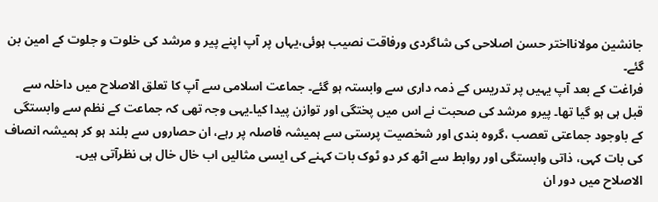جانشین مولانااختر حسن اصلاحی کی شاگردی ورفاقت نصیب ہوئی،یہاں پر آپ اپنے پیر و مرشد کی خلوت و جلوت کے امین بن گئے۔
فراغت کے بعد آپ یہیں پر تدریس کے ذمہ داری سے وابستہ ہو گئے۔ جماعت اسلامی سے آپ کا تعلق الاصلاح میں داخلہ سے قبل ہی ہو گیا تھا۔ پیرو مرشد کی صحبت نے اس میں پختگی اور توازن پیدا کیا۔یہی وجہ تھی کہ جماعت کے نظم سے وابستگی کے باوجود جماعتی تعصب ،گروہ بندی اور شخصیت پرستی سے ہمیشہ فاصلہ پر رہے، ان حصاروں سے بلند ہو کر ہمیشہ انصاف کی بات کہی، ذاتی وابستگی اور روابط سے اٹھ کر دو ٹوک بات کہنے کی ایسی مثالیں اب خال خال ہی نظرآتی ہیں۔
الاصلاح میں دور ان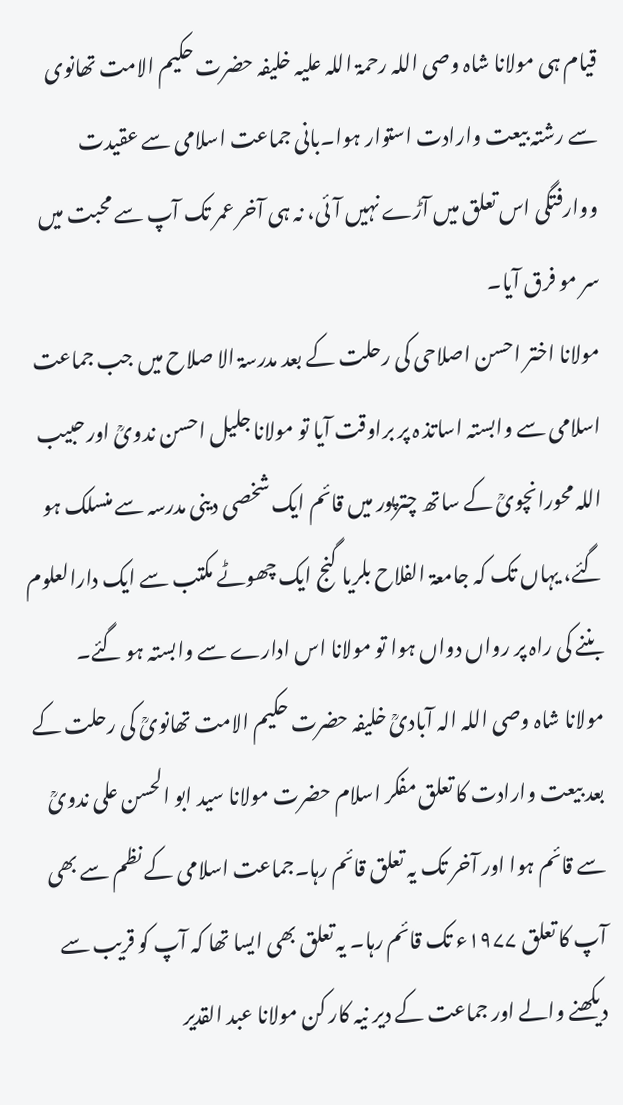قیام ہی مولانا شاہ وصی اللہ رحمۃ اللہ علیہ خلیفہ حضرت حکیم الامت تھانوی سے رشتہ بیعت وارادت استوار ہوا۔بانی جماعت اسلامی سے عقیدت ووارفتگی اس تعلق میں آڑے نہیں آئی، نہ ہی آخر عمر تک آپ سے محبت میں سر مو فرق آیا۔
مولانا اختر احسن اصلاحی کی رحلت کے بعد مدرسۃ الا صلاح میں جب جماعت اسلامی سے وابستہ اساتذ ہ پر براوقت آیا تو مولانا جلیل احسن ندویؒ اور حبیب اللہ محورانچویؒ کے ساتھ چترپور میں قائم ایک شخصی دینی مدرسہ سے منسلک ہو گئے، یہاں تک کہ جامعۃ الفلاح بلریا گنج ایک چھوٹے مکتب سے ایک دارالعلوم بننے کی راہ پر رواں دواں ہوا تو مولانا اس ادارے سے وابستہ ہو گئے۔
مولانا شاہ وصی اللہ الہ آبادیؒ خلیفہ حضرت حکیم الامت تھانویؒ کی رحلت کے بعد بیعت وارادت کا تعلق مفکر اسلام حضرت مولانا سید ابو الحسن علی ندویؒ سے قائم ہوا اور آخر تک یہ تعلق قائم رہا۔جماعت اسلامی کے نظم سے بھی آپ کا تعلق ۱۹۷۷ء تک قائم رہا۔ یہ تعلق بھی ایسا تھا کہ آپ کو قریب سے دیکھنے والے اور جماعت کے دیر نیہ کار کن مولانا عبد القدیر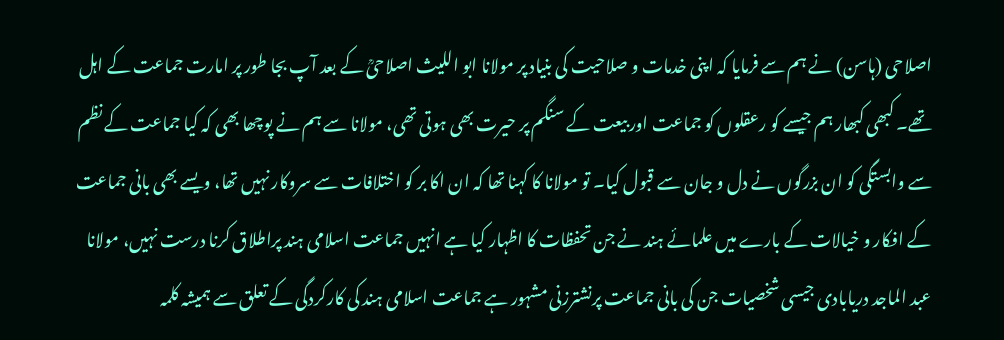اصلاحی (ہاسن) نے ہم سے فرمایا کہ اپنی خدمات و صلاحیت کی بنیاد پر مولانا ابو اللیث اصلاحیؒ کے بعد آپ بجا طور پر امارت جماعت کے اہل تھے۔ کبھی کبھار ہم جیسے کو رعقلوں کو جماعت اور بیعت کے سنگم پر حیرت بھی ہوتی تھی، مولانا سے ہم نے پوچھا بھی کہ کیا جماعت کے نظم سے وابستگی کو ان بزرگوں نے دل و جان سے قبول کیا۔ تو مولانا کا کہنا تھا کہ ان اکا بر کو اختلافات سے سروکار نہیں تھا، ویسے بھی بانی جماعت کے افکار و خیالات کے بارے میں علمائے ہند نے جن تحفظات کا اظہار کیا ہے انہیں جماعت اسلامی ہند پراطلاق کرنا درست نہیں، مولانا عبد الماجد دریابادی جیسی شخصیات جن کی بانی جماعت پرنشترزنی مشہور ہے جماعت اسلامی ہند کی کارکردگی کے تعلق سے ہمیشہ کلمہ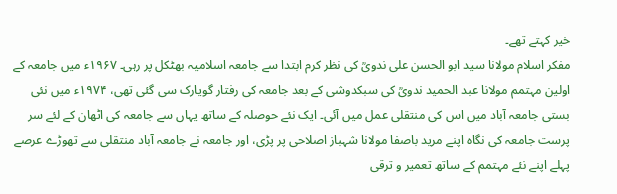خیر کہتے تھے۔
مفکر اسلام مولانا سید ابو الحسن علی ندویؒ کی نظر کرم ابتدا سے جامعہ اسلامیہ بھٹکل پر رہی۔ ۱۹۶۷ء میں جامعہ کے اولین مہتمم مولانا عبد الحمید ندویؒ کی سبکدوشی کے بعد جامعہ کی رفتار گویارک سی گئی تھی، ۱۹۷۴ء میں نئی بستی جامعہ آباد میں اس کی منتقلی عمل میں آئی۔ ایک نئے حوصلہ کے ساتھ یہاں سے جامعہ کی اٹھان کے لئے سر پرست جامعہ کی نگاہ اپنے مرید باصفا مولانا شہباز اصلاحی پر پڑی، اور جامعہ نے جامعہ آباد منتقلی سے تھوڑے عرصے پہلے اپنے نئے مہتمم کے ساتھ تعمیر و ترقی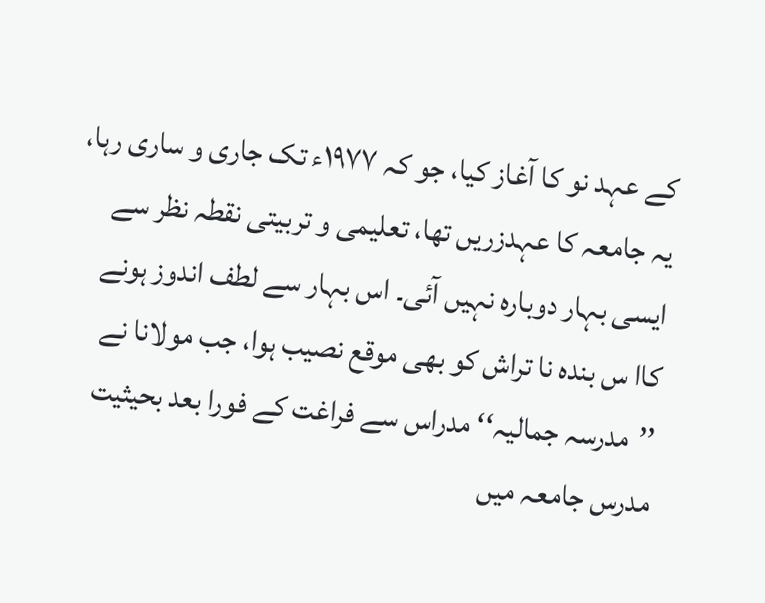کے عہد نو کا آغاز کیا، جو کہ ۱۹۷۷ء تک جاری و ساری رہا، یہ جامعہ کا عہدزریں تھا، تعلیمی و تربیتی نقطہ نظر سے ایسی بہار دوبارہ نہیں آئی۔ اس بہار سے لطف اندوز ہونے کاا س بندہ نا تراش کو بھی موقع نصیب ہوا، جب مولانا نے ’’مدرسہ جمالیہ‘‘ مدراس سے فراغت کے فورا بعد بحیثیت مدرس جامعہ میں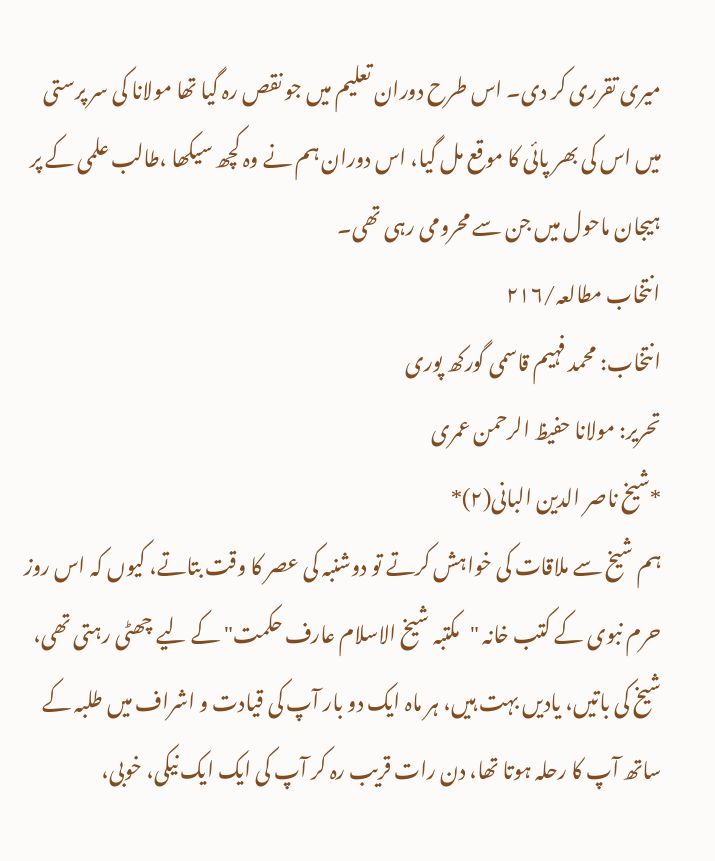میری تقرری کر دی۔ اس طرح دوران تعلیم میں جو نقص رہ گیا تھا مولانا کی سر پرستی میں اس کی بھر پائی کا موقع مل گیا، اس دوران ہم نے وہ کچھ سیکھا ،طالب علمی کے پر ہیجان ماحول میں جن سے محرومی رہی تھی۔
انتخاب مطالعہ/۲۱۶
انتخاب: محمد فہیم قاسمی گورکھ پوری
تحریر: مولانا حفیظ الرحمن عمری
*شیخ ناصر الدین البانی(۲)*
ہم شیخ سے ملاقات کی خواہش کرتے تو دوشنبہ کی عصر کا وقت بتاتے، کیوں کہ اس روز حرم نبوی کے کتب خانہ "مکتبہ شیخ الاسلام عارف حکمت" کے لیے چھٹی رہتی تھی، شیخ کی باتیں، یادیں بہت ہیں، ہر ماہ ایک دو بار آپ کی قیادت و اشراف میں طلبہ کے ساتھ آپ کا رحلہ ہوتا تھا، دن رات قریب رہ کر آپ کی ایک ایک نیکی، خوبی،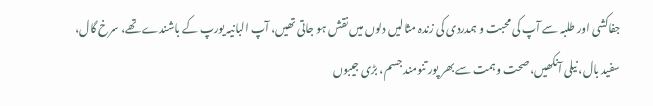جفاکشی اور طلبہ سے آپ کی محبت و ہمدردی کی زندہ مثالیں دلوں میں نقش ہو جاتی تھیں، آپ البانیہ یورپ کے باشندے تھے، سرخ گال، سفید بال، نیلی آنکھیں، صحت وہمت سے بھر پور تنومند جسم، بڑی جیبوں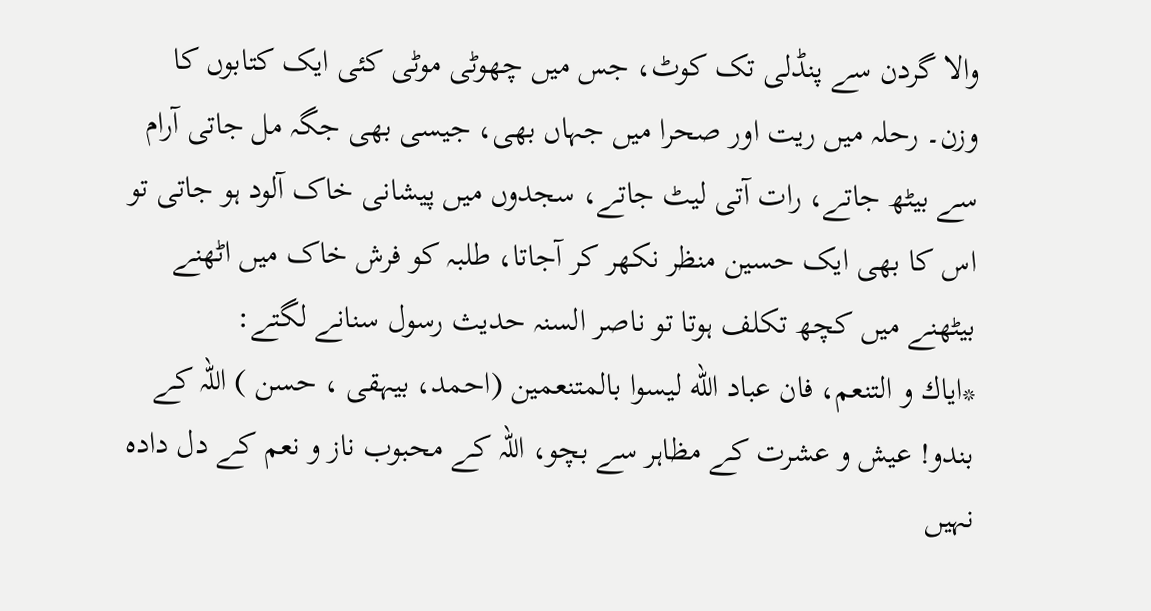والا گردن سے پنڈلی تک کوٹ، جس میں چھوٹی موٹی کئی ایک کتابوں کا وزن۔ رحلہ میں ریت اور صحرا میں جہاں بھی، جیسی بھی جگہ مل جاتی آرام سے بیٹھ جاتے، رات آتی لیٹ جاتے، سجدوں میں پیشانی خاک آلود ہو جاتی تو اس کا بھی ایک حسین منظر نکھر کر آجاتا، طلبہ کو فرش خاک میں اٹھنے بیٹھنے میں کچھ تکلف ہوتا تو ناصر السنہ حدیث رسول سنانے لگتے:
*اياك و التنعم، فان عباد الله ليسوا بالمتنعمين (احمد، بیہقی ، حسن ) اللہ کے بندو! عیش و عشرت کے مظاہر سے بچو، اللہ کے محبوب ناز و نعم کے دل دادہ نہیں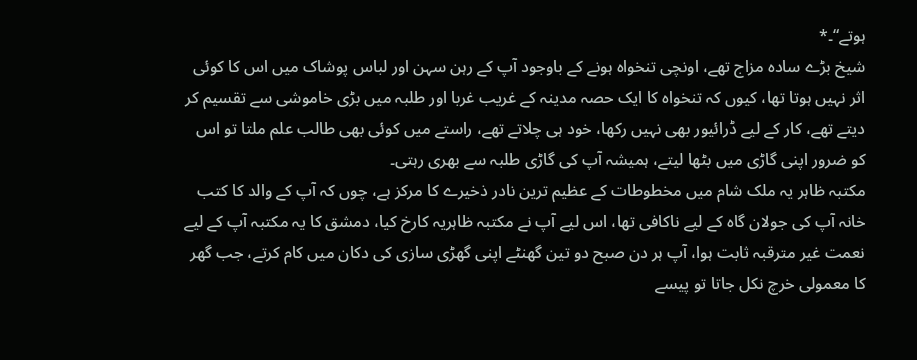ہوتے“۔*
شیخ بڑے سادہ مزاج تھے، اونچی تنخواہ ہونے کے باوجود آپ کے رہن سہن اور لباس پوشاک میں اس کا کوئی اثر نہیں ہوتا تھا، کیوں کہ تنخواہ کا ایک حصہ مدینہ کے غریب غربا اور طلبہ میں بڑی خاموشی سے تقسیم کر دیتے تھے، کار کے لیے ڈرائیور بھی نہیں رکھا، خود ہی چلاتے تھے، راستے میں کوئی بھی طالب علم ملتا تو اس کو ضرور اپنی گاڑی میں بٹھا لیتے، ہمیشہ آپ کی گاڑی طلبہ سے بھری رہتی۔
مکتبہ ظاہر یہ ملک شام میں مخطوطات کے عظیم ترین نادر ذخیرے کا مرکز ہے، چوں کہ آپ کے والد کا کتب خانہ آپ کی جولان گاہ کے لیے ناکافی تھا، اس لیے آپ نے مکتبہ ظاہریہ کارخ کیا، دمشق کا یہ مکتبہ آپ کے لیے نعمت غیر مترقبہ ثابت ہوا، آپ ہر دن صبح دو تین گھنٹے اپنی گھڑی سازی کی دکان میں کام کرتے، جب گھر کا معمولی خرچ نکل جاتا تو پیسے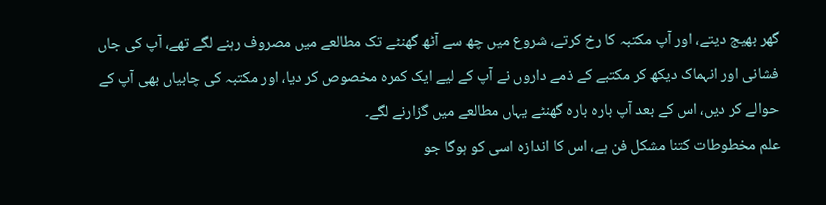گھر بھیج دیتے، اور آپ مکتبہ کا رخ کرتے، شروع میں چھ سے آٹھ گھنٹے تک مطالعے میں مصروف رہنے لگے تھے، آپ کی جاں فشانی اور انہماک دیکھ کر مکتبے کے ذمے داروں نے آپ کے لیے ایک کمرہ مخصوص کر دیا، اور مکتبہ کی چابیاں بھی آپ کے حوالے کر دیں، اس کے بعد آپ بارہ بارہ گھنٹے یہاں مطالعے میں گزارنے لگے۔
علم مخطوطات کتنا مشکل فن ہے، اس کا اندازہ اسی کو ہوگا جو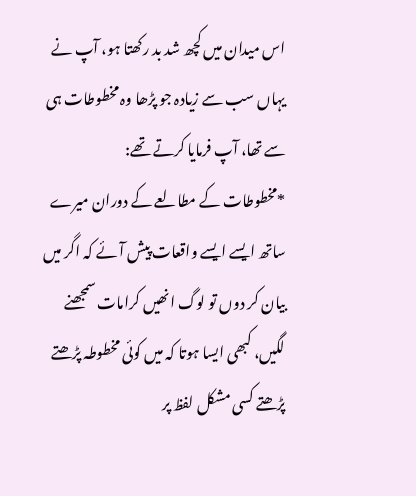اس میدان میں کچھ شد بد رکھتا ہو، آپ نے یہاں سب سے زیادہ جو پڑھا وہ مخطوطات ہی سے تھا، آپ فرمایا کرتے تھے:
*مخطوطات کے مطالعے کے دوران میرے ساتھ ایسے ایسے واقعات پیش آئے کہ اگر میں بیان کر دوں تو لوگ انھیں کرامات سمجھنے لگیں، کبھی ایسا ہوتا کہ میں کوئی مخطوطہ پڑھتے پڑھتے کسی مشکل لفظ پر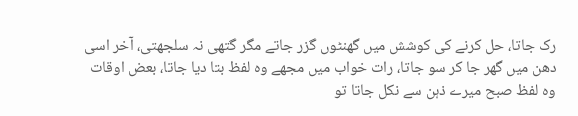رک جاتا، حل کرنے کی کوشش میں گھنٹوں گزر جاتے مگر گتھی نہ سلجھتی، آخر اسی دھن میں گھر جا کر سو جاتا، رات خواب میں مجھے وہ لفظ بتا دیا جاتا، بعض اوقات وہ لفظ صبح میرے ذہن سے نکل جاتا تو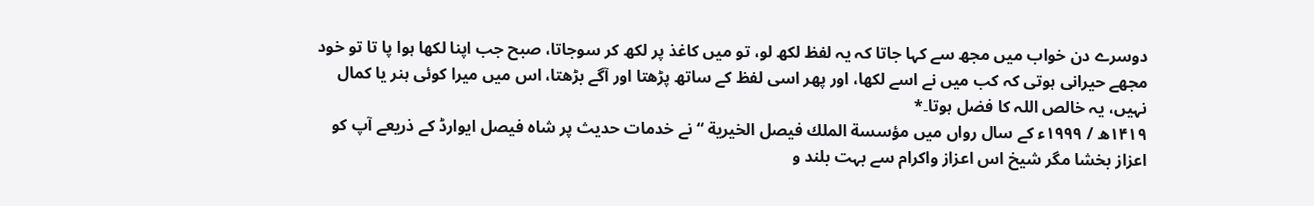دوسرے دن خواب میں مجھ سے کہا جاتا کہ یہ لفظ لکھ لو، تو میں کاغذ پر لکھ کر سوجاتا، صبح جب اپنا لکھا ہوا پا تا تو خود مجھے حیرانی ہوتی کہ کب میں نے اسے لکھا، اور پھر اسی لفظ کے ساتھ پڑھتا اور آگے بڑھتا، اس میں میرا کوئی ہنر یا کمال نہیں، یہ خالص اللہ کا فضل ہوتا۔*
۱۴۱۹ھ / ۱۹۹۹ء کے سال رواں میں مؤسسة الملك فيصل الخيرية “ نے خدمات حدیث پر شاہ فیصل ایوارڈ کے ذریعے آپ کو اعزاز بخشا مگر شیخ اس اعزاز واکرام سے بہت بلند و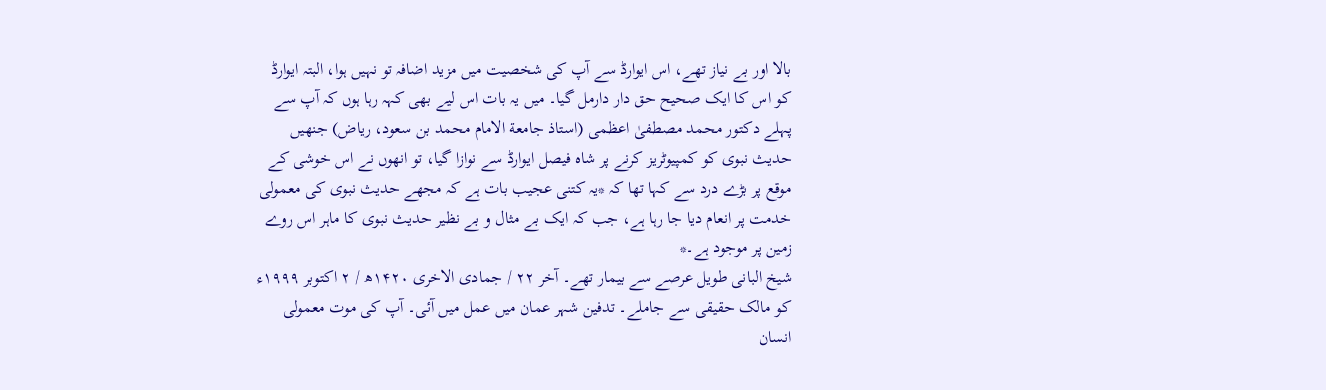بالا اور بے نیاز تھے، اس ایوارڈ سے آپ کی شخصیت میں مزید اضافہ تو نہیں ہوا، البتہ ایوارڈ کو اس کا ایک صحیح حق دار دارمل گیا۔ میں یہ بات اس لیے بھی کہہ رہا ہوں کہ آپ سے پہلے دکتور محمد مصطفیٰ اعظمی (استاذ جامعة الامام محمد بن سعود، ریاض) جنھیں حدیث نبوی کو کمپیوٹریز کرنے پر شاہ فیصل ایوارڈ سے نوازا گیا، تو انھوں نے اس خوشی کے موقع پر بڑے درد سے کہا تھا کہ *یہ کتنی عجیب بات ہے کہ مجھے حدیث نبوی کی معمولی خدمت پر انعام دیا جا رہا ہے، جب کہ ایک بے مثال و بے نظیر حدیث نبوی کا ماہر اس روے زمین پر موجود ہے۔*
شیخ البانی طویل عرصے سے بیمار تھے۔ آخر ۲۲ / جمادی الاخری ۱۴۲۰ھ / ۲ اکتوبر ۱۹۹۹ء کو مالک حقیقی سے جاملے۔ تدفین شہر عمان میں عمل میں آئی۔ آپ کی موت معمولی انسان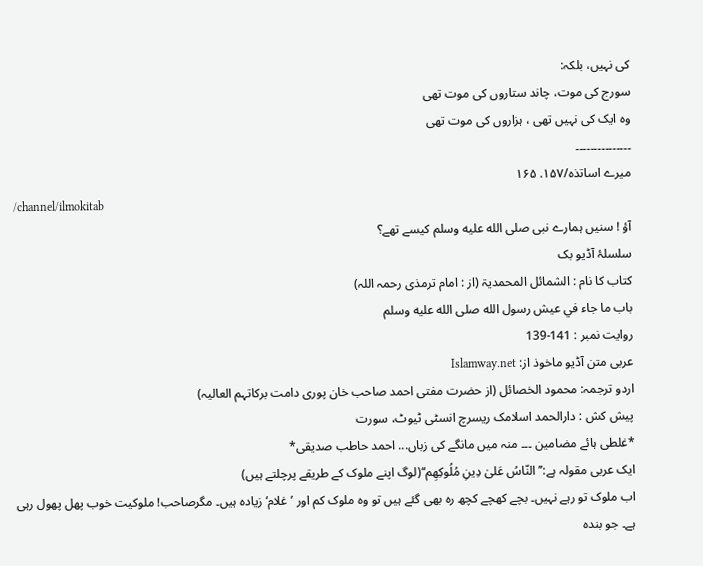کی نہیں، بلکہ:
سورج کی موت، چاند ستاروں کی موت تھی
وہ ایک کی نہیں تھی ، ہزاروں کی موت تھی
۔۔۔۔۔۔۔۔۔۔۔۔۔۔۔
میرے اساتذہ/۱۵۷. ۱۶۵
/channel/ilmokitab
آؤ ! سنیں ہمارے نبی صلى الله عليه وسلم کیسے تھے؟
سلسلۂ آڈیو بک
کتاب کا نام : الشمائل المحمدیۃ (از : امام ترمذی رحمہ اللہ)
باب ما جاء في عیش رسول الله صلى الله عليه وسلم
روایت نمبر : 141-139
عربی متن آڈیو ماخوذ از: Islamway.net
اردو ترجمہ: محمود الخصائل (از حضرت مفتی احمد صاحب خان پوری دامت برکاتہم العالیہ)
پیش کش : دارالحمد اسلامک ریسرچ انسٹی ٹیوٹ، سورت
*غلطی ہائے مضامین ۔۔۔ منہ میں مانگے کی زباں... احمد حاطب صدیقی*
ایک عربی مقولہ ہے:’’النّاسُ عَلیٰ دِینِ مُلُوکِھِم‘‘(لوگ اپنے ملوک کے طریقے پرچلتے ہیں)
اب ملوک تو رہے نہیں۔ بچے کھچے کچھ رہ بھی گئے ہیں تو وہ ملوک کم اور ’غلام‘ زیادہ ہیں۔ مگرصاحب! ملوکیت خوب پھل پھول رہی ہے۔ جو بندہ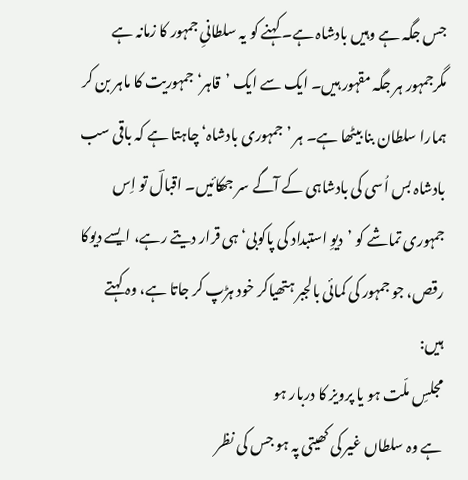جس جگہ ہے وہیں بادشاہ ہے۔ کہنے کو یہ سلطانیِ جمہور کا زمانہ ہے مگرجمہور ہر جگہ مقہور ہیں۔ ایک سے ایک ’قاہر‘ جمہوریت کا ماہر بن کر ہمارا سلطان بنا بیٹھا ہے۔ ہر ’جمہوری بادشاہ‘ چاہتا ہے کہ باقی سب بادشاہ بس اُسی کی بادشاہی کے آگے سر جھکائیں۔ اقبالؔ تو اِس جمہوری تماشے کو ’دیوِ استبداد کی پاکوبی‘ ہی قرار دیتے رہے، ایسے دیوکا رقص، جو جمہور کی کمائی بالجبر ہتھیاکر خود ہڑپ کر جاتا ہے، وہ کہتے ہیں:
مجلسِ ملّت ہو یا پرویز کا دربار ہو
ہے وہ سلطاں غیر کی کھیتی پہ ہو جس کی نظر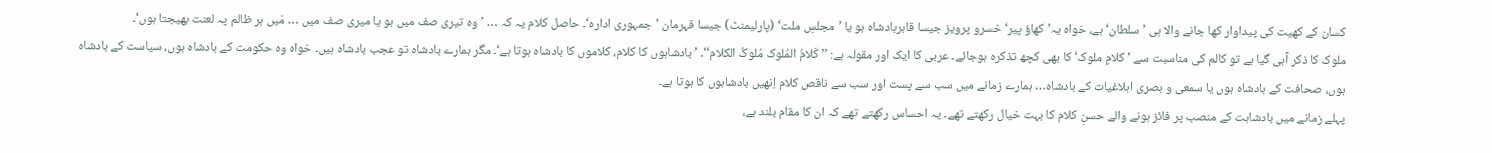کسان کے کھیت کی پیداوار کھا جانے والا ہی ’سلطان‘ ہے، خواہ یہ’کھاؤ پیر‘ خسرو پرویز جیسا قاہربادشاہ ہو یا ’مجلسِ ملت‘ (پارلیمنٹ) جیسا قہرمان ’جمہوری ادارہ‘۔ حاصل کلام یہ کہ … ’وہ تیری صف میں ہو یا میری صف میں … مَیں ہر ظالم پہ لعنت بھیجتا ہوں‘۔
ملوک کا ذکر آہی گیا ہے تو کالم کی مناسبت سے ’کلامِ ملوک‘ کا بھی کچھ تذکرہ ہوجائے۔ عربی کا ایک اور مقولہ ہے: ’’کَلامُ المُلوک مُلوکُ الکلام‘‘۔ ’بادشاہوں کا کلام، کلاموں کا بادشاہ ہوتا ہے‘۔ مگر ہمارے بادشاہ تو عجب بادشاہ ہیں۔ خواہ وہ حکومت کے بادشاہ ہوں، سیاست کے بادشاہ ہوں، صحافت کے بادشاہ ہوں یا سمعی و بصری ابلاغیات کے بادشاہ… ہمارے زمانے میں سب سے پست اور سب سے ناقص کلام اِنھیں بادشاہوں کا ہوتا ہے۔
پہلے زمانے میں بادشاہت کے منصب پر فائز ہونے والے حسنِ کلام کا بہت خیال رکھتے تھے۔ یہ احساس رکھتے تھے کہ ان کا مقام بلند ہے،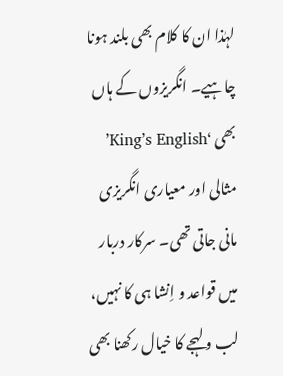لہٰذا ان کا کلام بھی بلند ہونا چاہیے۔ انگریزوں کے ہاں بھی ‘King’s English’ مثالی اور معیاری انگریزی مانی جاتی تھی۔ سرکار دربار میں قواعد و اِنشا ہی کا نہیں، لب و لہجے کا خیال رکھنا بھی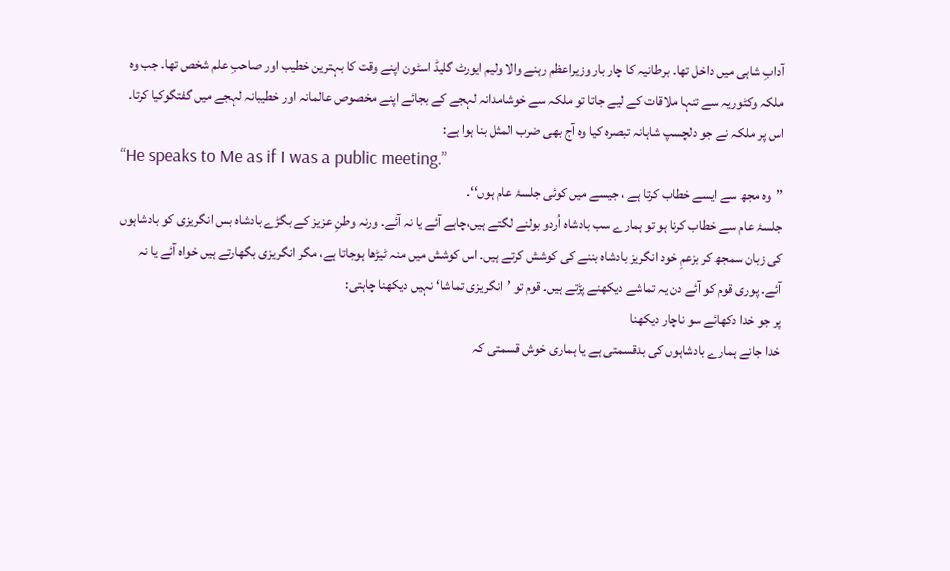آدابِ شاہی میں داخل تھا۔ برطانیہ کا چار بار وزیراعظم رہنے والا ولیم ایورٹ گلیڈ اسٹون اپنے وقت کا بہترین خطیب اور صاحبِ علم شخص تھا۔ جب وہ ملکہ وکٹوریہ سے تنہا ملاقات کے لیے جاتا تو ملکہ سے خوشامدانہ لہجے کے بجائے اپنے مخصوص عالمانہ اور خطیبانہ لہجے میں گفتگوکیا کرتا۔ اس پر ملکہ نے جو دلچسپ شاہانہ تبصرہ کیا وہ آج بھی ضرب المثل بنا ہوا ہے:
“He speaks to Me as if I was a public meeting.”
’’وہ مجھ سے ایسے خطاب کرتا ہے ، جیسے میں کوئی جلسۂ عام ہوں‘‘۔
جلسۂ عام سے خطاب کرنا ہو تو ہمارے سب بادشاہ اُردو بولنے لگتے ہیں،چاہے آئے یا نہ آئے۔ ورنہ وطنِ عزیز کے بگڑے بادشاہ بس انگریزی کو بادشاہوں کی زبان سمجھ کر بزعمِ خود انگریز بادشاہ بننے کی کوشش کرتے ہیں۔ اس کوشش میں منہ ٹیڑھا ہوجاتا ہے، مگر انگریزی بگھارتے ہیں خواہ آئے یا نہ آئے۔ پوری قوم کو آئے دن یہ تماشے دیکھنے پڑتے ہیں۔ قوم تو ’انگریزی تماشا‘ نہیں دیکھنا چاہتی:
پر جو خدا دکھائے سو ناچار دیکھنا
خدا جانے ہمارے بادشاہوں کی بدقسمتی ہے یا ہماری خوش قسمتی کہ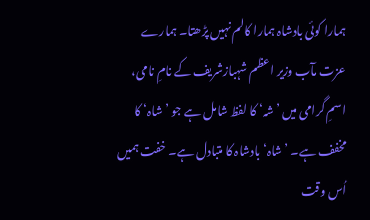ہمارا کوئی بادشاہ ہمارا کالم نہیں پڑھتا۔ ہمارے عزت مآب وزیر اعظم شہبازشریف کے نامِ نامی، اسمِ گرامی میں ’شہ‘ کا لفظ شامل ہے جو ’شاہ‘ کا مخفف ہے۔ ’شاہ‘ بادشاہ کا متبادل ہے۔ خفت ہمیں اُس وقت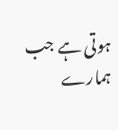ہوتی ہے جب ہمارے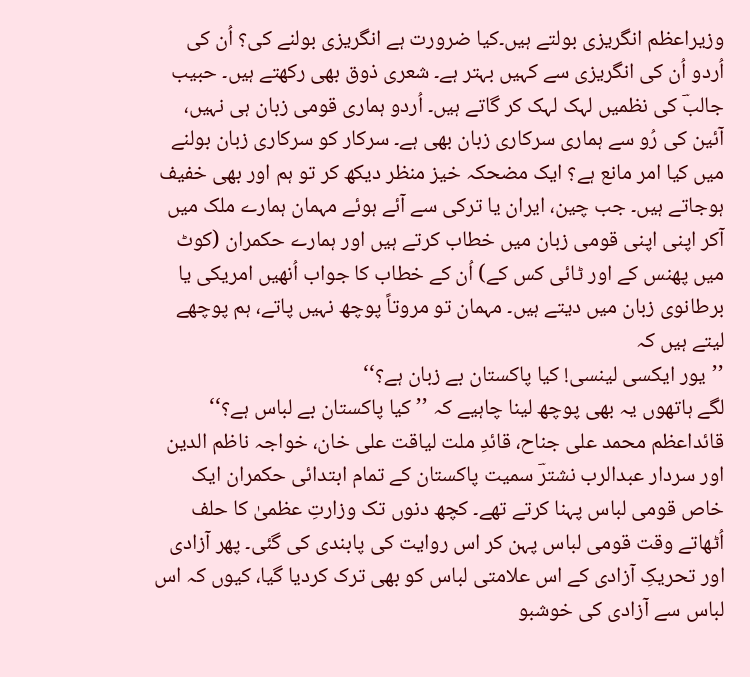وزیراعظم انگریزی بولتے ہیں۔کیا ضرورت ہے انگریزی بولنے کی؟ اُن کی اُردو اُن کی انگریزی سے کہیں بہتر ہے۔ شعری ذوق بھی رکھتے ہیں۔ حبیب جالبؔ کی نظمیں لہک لہک کر گاتے ہیں۔ اُردو ہماری قومی زبان ہی نہیں، آئین کی رُو سے ہماری سرکاری زبان بھی ہے۔ سرکار کو سرکاری زبان بولنے میں کیا امر مانع ہے؟ ایک مضحکہ خیز منظر دیکھ کر تو ہم اور بھی خفیف ہوجاتے ہیں۔ جب چین، ایران یا ترکی سے آئے ہوئے مہمان ہمارے ملک میں آکر اپنی اپنی قومی زبان میں خطاب کرتے ہیں اور ہمارے حکمران (کوٹ میں پھنس کے اور ٹائی کس کے) اُن کے خطاب کا جواب اُنھیں امریکی یا برطانوی زبان میں دیتے ہیں۔ مہمان تو مروتاً پوچھ نہیں پاتے، ہم پوچھے لیتے ہیں کہ
’’یور ایکسی لینسی! کیا پاکستان بے زبان ہے؟‘‘
لگے ہاتھوں یہ بھی پوچھ لینا چاہیے کہ ’’کیا پاکستان بے لباس ہے؟‘‘ قائداعظم محمد علی جناح، قائدِ ملت لیاقت علی خان، خواجہ ناظم الدین اور سردار عبدالرب نشترؔ سمیت پاکستان کے تمام ابتدائی حکمران ایک خاص قومی لباس پہنا کرتے تھے۔ کچھ دنوں تک وزارتِ عظمیٰ کا حلف اُٹھاتے وقت قومی لباس پہن کر اس روایت کی پابندی کی گئی۔ پھر آزادی اور تحریکِ آزادی کے اس علامتی لباس کو بھی ترک کردیا گیا، کیوں کہ اس لباس سے آزادی کی خوشبو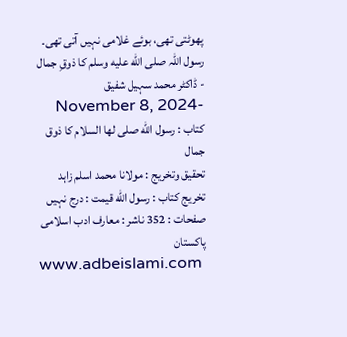پھوٹتی تھی، بوئے غلامی نہیں آتی تھی۔
رسول اللہ صلى الله عليه وسلم کا ذوقِ جمال
- ڈاکٹر محمد سہیل شفیق -November 8, 2024
کتاب : رسول الله صلى لها السلام کا ذوق جمال
تحقیق وتخریج : مولانا محمد اسلم زاہد
تخریج کتاب : رسول الله قیمت : درج نہیں
صفحات : 352 ناشر : معارف ادب اسلامی پاکستان
www.adbeislami.com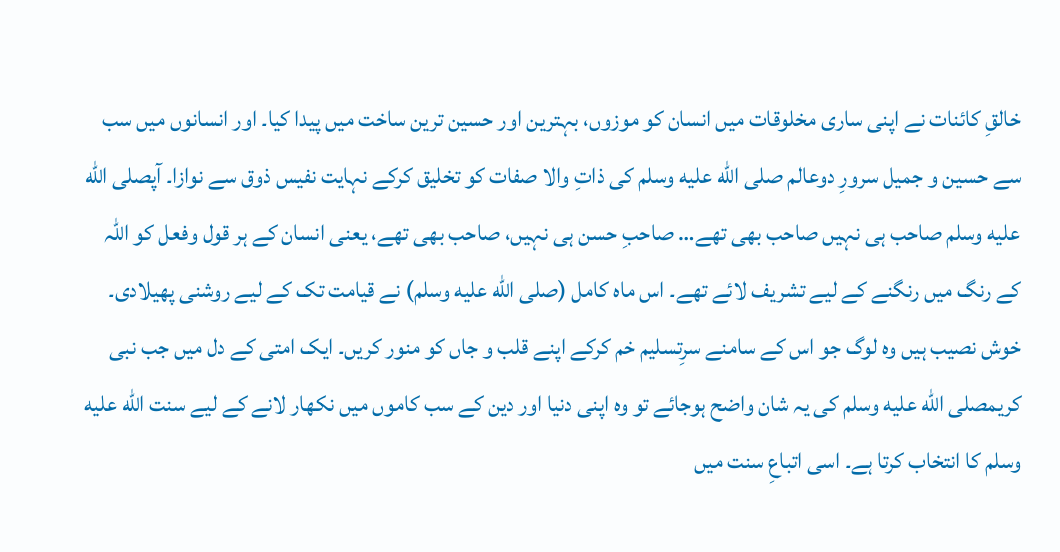خالقِ کائنات نے اپنی ساری مخلوقات میں انسان کو موزوں، بہترین اور حسین ترین ساخت میں پیدا کیا۔ اور انسانوں میں سب سے حسین و جمیل سرورِ دوعالم صلى الله عليه وسلم کی ذاتِ والا صفات کو تخلیق کرکے نہایت نفیس ذوق سے نوازا۔ آپصلى الله عليه وسلم صاحب ہی نہیں صاحب بھی تھے… صاحبِ حسن ہی نہیں، صاحب بھی تھے، یعنی انسان کے ہر قول وفعل کو اللہ کے رنگ میں رنگنے کے لیے تشریف لائے تھے۔ اس ماہ کامل (صلى الله عليه وسلم) نے قیامت تک کے لیے روشنی پھیلادی۔ خوش نصیب ہیں وہ لوگ جو اس کے سامنے سرِتسلیم خم کرکے اپنے قلب و جاں کو منور کریں۔ ایک امتی کے دل میں جب نبی کریمصلى الله عليه وسلم کی یہ شان واضح ہوجائے تو وہ اپنی دنیا اور دین کے سب کاموں میں نکھار لانے کے لیے سنت الله عليه وسلم کا انتخاب کرتا ہے۔ اسی اتباعِ سنت میں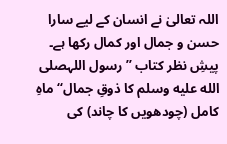اللہ تعالیٰ نے انسان کے لیے سارا حسن و جمال اور کمال رکھا ہے۔
پیشِ نظر کتاب ’’رسول اللہصلى الله عليه وسلم کا ذوقِ جمال‘‘ ماہِ کامل (چودھویں کا چاند) کی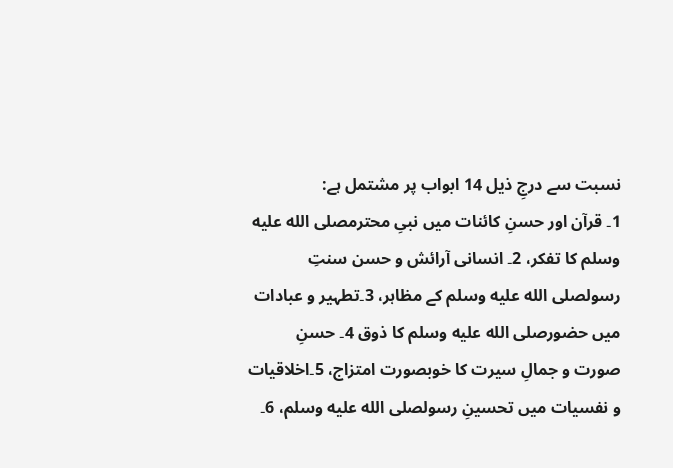نسبت سے درجِ ذیل 14 ابواب پر مشتمل ہے:
1۔ قرآن اور حسنِ کائنات میں نبیِ محترمصلى الله عليه وسلم کا تفکر، 2۔ انسانی آرائش و حسن سنتِ رسولصلى الله عليه وسلم کے مظاہر، 3۔تطہیر و عبادات میں حضورصلى الله عليه وسلم کا ذوق 4۔ حسنِ صورت و جمالِ سیرت کا خوبصورت امتزاج، 5۔اخلاقیات و نفسیات میں تحسینِ رسولصلى الله عليه وسلم، 6۔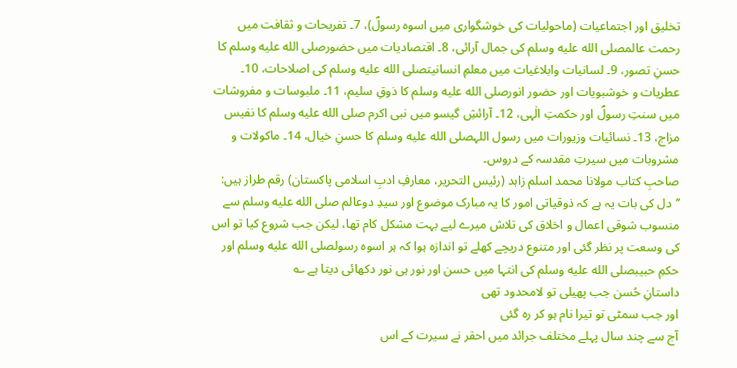تخلیق اور اجتماعیات (ماحولیات کی خوشگواری میں اسوہ رسولؐ)، 7۔ تفریحات و ثقافت میں رحمت عالمصلى الله عليه وسلم کی جمال آرائی، 8۔ اقتصادیات میں حضورصلى الله عليه وسلم کا حسنِ تصور، 9۔ لسانیات وابلاغیات میں معلمِ انسانیتصلى الله عليه وسلم کی اصلاحات، 10۔ عطریات و خوشبویات اور حضور انورصلى الله عليه وسلم کا ذوقِ سلیم، 11۔ ملبوسات و مفروشات میں سنتِ رسولؐ اور حکمتِ الٰہی، 12۔ آرائشِ گیسو میں نبی اکرم صلى الله عليه وسلم کا نفیس مزاج، 13۔ نسائیات وزیورات میں رسول اللہصلى الله عليه وسلم کا حسنِ خیال، 14۔ ماکولات و مشروبات میں سیرتِ مقدسہ کے دروس۔
صاحبِ کتاب مولانا محمد اسلم زاہد (رئیس التحریر، معارفِ ادبِ اسلامی پاکستان) رقم طراز ہیں:
’’دل کی بات یہ ہے کہ ذوقیاتی امور کا یہ مبارک موضوع اور سیدِ دوعالم صلى الله عليه وسلم سے منسوب شوقی اعمال و اخلاق کی تلاش میرے لیے بہت مشکل کام تھا، لیکن جب شروع کیا تو اس کی وسعت پر نظر گئی اور متنوع دریچے کھلے تو اندازہ ہوا کہ ہر اسوہ رسولصلى الله عليه وسلم اور حکمِ حبیبصلى الله عليه وسلم کی انتہا میں حسن اور نور ہی نور دکھائی دیتا ہے ؎
داستانِ حُسن جب پھیلی تو لامحدود تھی
اور جب سمٹی تو تیرا نام ہو کر رہ گئی
آج سے چند سال پہلے مختلف جرائد میں احقر نے سیرت کے اس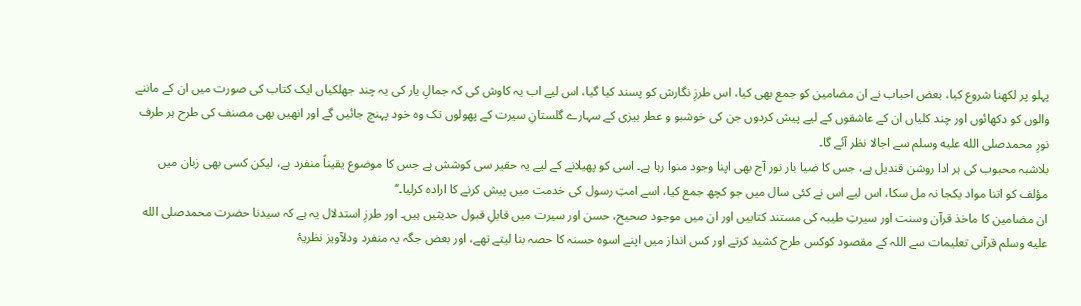پہلو پر لکھنا شروع کیا، بعض احباب نے ان مضامین کو جمع بھی کیا، اس طرزِ نگارش کو پسند کیا گیا، اس لیے اب یہ کاوش کی کہ جمالِ یار کی یہ چند جھلکیاں ایک کتاب کی صورت میں ان کے ماننے والوں کو دکھائوں اور چند کلیاں ان کے عاشقوں کے لیے پیش کردوں جن کی خوشبو و عطر بیزی کے سہارے گلستانِ سیرت کے پھولوں تک وہ خود پہنچ جائیں گے اور انھیں بھی مصنف کی طرح ہر طرف نورِ محمدصلى الله عليه وسلم سے اجالا نظر آئے گا۔
بلاشبہ محبوب کی ہر ادا روشن قندیل ہے، جس کا ضیا بار نور آج بھی اپنا وجود منوا رہا ہے۔ اسی کو پھیلانے کے لیے یہ حقیر سی کوشش ہے جس کا موضوع یقیناً منفرد ہے، لیکن کسی بھی زبان میں مؤلف کو اتنا مواد یکجا نہ مل سکا، اس لیے اس نے کئی سال میں جو کچھ جمع کیا، اسے امتِ رسول کی خدمت میں پیش کرنے کا ارادہ کرلیا۔‘‘
ان مضامین کا ماخذ قرآن وسنت اور سیرتِ طیبہ کی مستند کتابیں اور ان میں موجود صحیح، حسن اور سیرت میں قابلِ قبول حدیثیں ہیں۔ اور طرزِ استدلال یہ ہے کہ سیدنا حضرت محمدصلى الله عليه وسلم قرآنی تعلیمات سے اللہ کے مقصود کوکس طرح کشید کرتے اور کس انداز میں اپنے اسوہ حسنہ کا حصہ بنا لیتے تھے، اور بعض جگہ یہ منفرد ودلآویز نظریۂ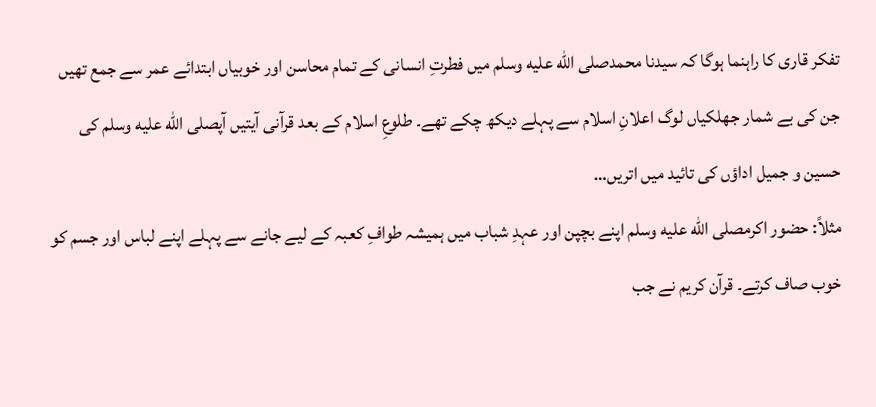تفکر قاری کا راہنما ہوگا کہ سیدنا محمدصلى الله عليه وسلم میں فطرتِ انسانی کے تمام محاسن اور خوبیاں ابتدائے عمر سے جمع تھیں جن کی بے شمار جھلکیاں لوگ اعلانِ اسلام سے پہلے دیکھ چکے تھے۔ طلوعِ اسلام کے بعد قرآنی آیتیں آپصلى الله عليه وسلم کی حسین و جمیل اداؤں کی تائید میں اتریں…
مثلاً: حضور اکرمصلى الله عليه وسلم اپنے بچپن اور عہدِ شباب میں ہمیشہ طوافِ کعبہ کے لیے جانے سے پہلے اپنے لباس اور جسم کو خوب صاف کرتے۔ قرآن کریم نے جب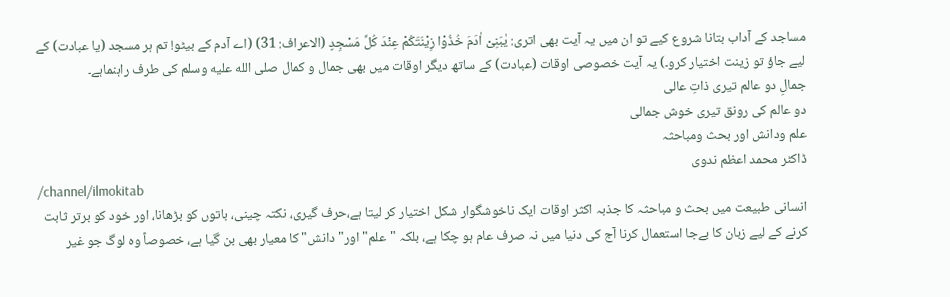مساجد کے آداب بتانا شروع کیے تو ان میں یہ آیت بھی اتری: یٰبَنِیْ اٰدَمَ خُذُوْا زِیْنَتَکُمْ عِنْدَ کُلِّ مَسْجِدٍ (الاعراف: 31) (اے آدم کے بیٹو! تم ہر مسجد (یا عبادت) کے لیے جاؤ تو زینت اختیار کرو۔) یہ آیت خصوصی اوقات (عبادت) کے ساتھ دیگر اوقات میں بھی جمال و کمال صلى الله عليه وسلم کی طرف راہنماہے۔
جمالِ دو عالم تیری ذاتِ عالی
دو عالم کی رونق تیری خوش جمالی
علم ودانش اور بحث ومباحثہ
ڈاکٹر محمد اعظم ندوی
/channel/ilmokitab
انسانی طبیعت میں بحث و مباحثہ کا جذبہ اکثر اوقات ایک ناخوشگوار شکل اختیار کر لیتا ہے،حرف گیری، نکتہ چینی، باتوں کو بڑھانا، اور خود کو برتر ثابت کرنے کے لیے زبان کا بےجا استعمال کرنا آج کی دنیا میں نہ صرف عام ہو چکا ہے، بلکہ "علم" اور"دانش" کا معیار بھی بن گیا ہے، خصوصاً وہ لوگ جو غیر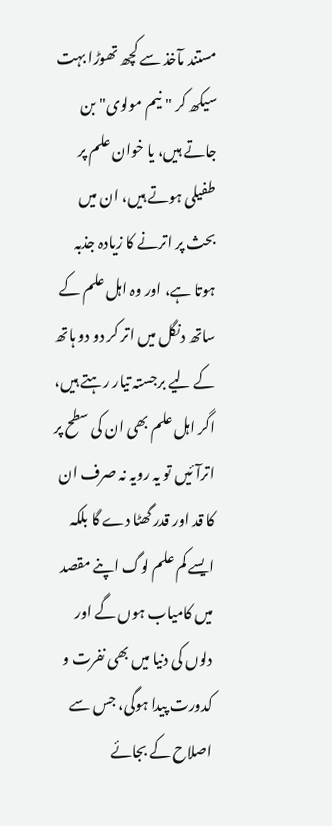مستند مآخذ سے کچھ تھوڑا بہت سیکھ کر "نیم مولوی" بن جاتے ہیں، یا خوان علم پر طفیلی ہوتے ہیں، ان میں بحث پر اترنے کا زیادہ جذبہ ہوتا ہے، اور وہ اہل علم کے ساتھ دنگل میں اتر کر دو دو ہاتھ کے لیے برجستہ تیار رہتے ہیں، اگر اہل علم بھی ان کی سطح پر اترآئیں تو یہ رویہ نہ صرف ان کا قد اور قدر گھٹا دے گا بلکہ ایسے کم علم لوگ اپنے مقصد میں کامیاب ہوں گے اور دلوں کی دنیا میں بھی نفرت و کدورت پیدا ہوگی، جس سے اصلاح کے بجائے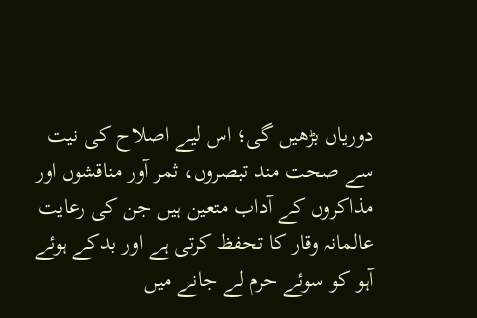دوریاں بڑھیں گی؛ اس لیے اصلاح کی نیت سے صحت مند تبصروں، ثمر آور مناقشوں اور مذاکروں کے آداب متعین ہیں جن کی رعایت عالمانہ وقار کا تحفظ کرتی ہے اور بدکے ہوئے آہو کو سوئے حرم لے جانے میں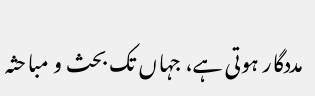مددگار ہوتی ہے، جہاں تک بحث و مباحثہ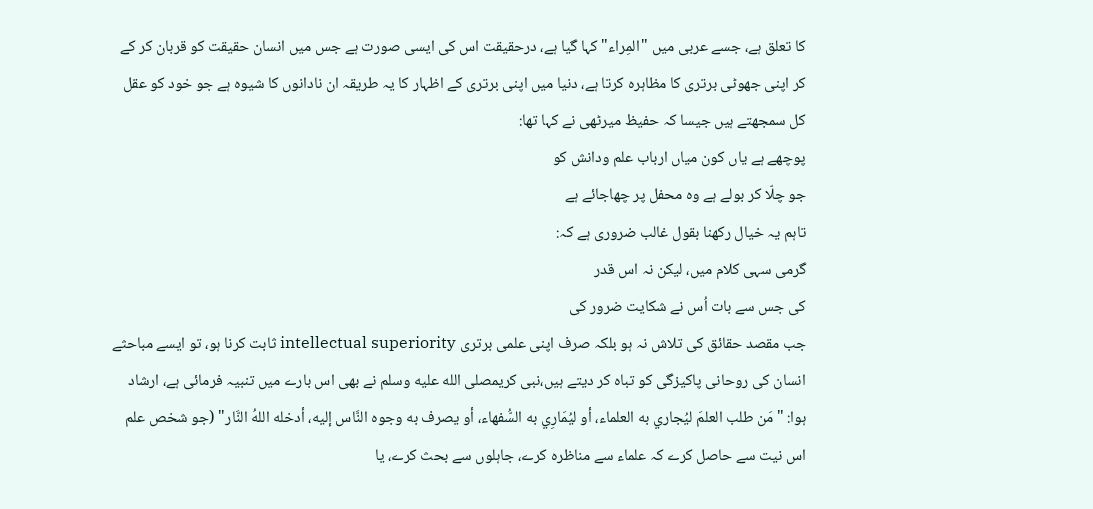کا تعلق ہے، جسے عربی میں "المِراء" کہا گیا ہے، درحقیقت اس کی ایسی صورت ہے جس میں انسان حقیقت کو قربان کر کے کر اپنی جھوٹی برتری کا مظاہرہ کرتا ہے، دنیا میں اپنی برتری کے اظہار کا یہ طریقہ ان نادانوں کا شیوہ ہے جو خود کو عقل کل سمجھتے ہیں جیسا کہ حفیظ میرٹھی نے کہا تھا:
پوچھے ہے یاں کون میاں ارباب علم ودانش کو
جو چلّا کر بولے ہے وہ محفل پر چھاجائے ہے
تاہم یہ خیال رکھنا بقول غالب ضروری ہے کہ:
گرمی سہی کلام میں، لیکن نہ اس قدر
کی جس سے بات اُس نے شکایت ضرور کی
جب مقصد حقائق کی تلاش نہ ہو بلکہ صرف اپنی علمی برتری intellectual superiority ثابت کرنا ہو، تو ایسے مباحثے انسان کی روحانی پاکیزگی کو تباہ کر دیتے ہیں،نبی کریمصلى الله عليه وسلم نے بھی اس بارے میں تنبیہ فرمائی ہے، ارشاد ہوا: "مَن طلب العلمَ ليُجاري به العلماء، أو ليُمَارِي به السُّفهاء، أو يصرف به وجوه النَّاس إليه، أدخله اللهُ النَّار" (جو شخص علم اس نیت سے حاصل کرے کہ علماء سے مناظرہ کرے، جاہلوں سے بحث کرے، یا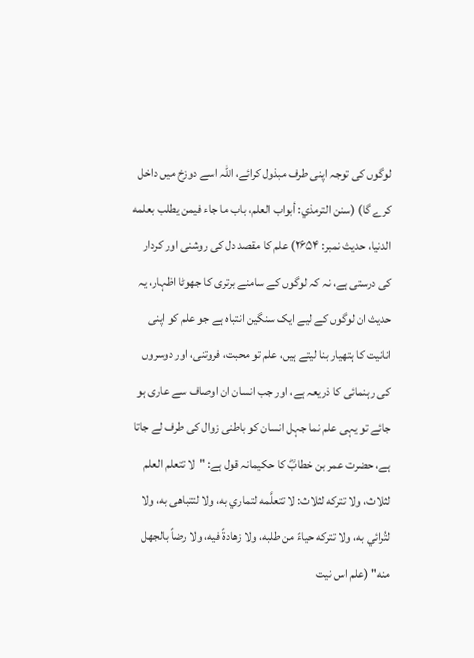لوگوں کی توجہ اپنی طرف مبذول کرائے، اللہ اسے دوزخ میں داخل کرے گا) (سنن الترمذي: أبواب العلم، باب ما جاء فيمن يطلب بعلمه الدنيا، حدیث نمبر: ۲۶۵۴) علم کا مقصد دل کی روشنی اور کردار کی درستی ہے، نہ کہ لوگوں کے سامنے برتری کا جھوٹا اظہار، یہ حدیث ان لوگوں کے لیے ایک سنگین انتباہ ہے جو علم کو اپنی انانیت کا ہتھیار بنا لیتے ہیں، علم تو محبت، فروتنی، اور دوسروں کی رہنمائی کا ذریعہ ہے، اور جب انسان ان اوصاف سے عاری ہو جائے تو یہی علم نما جہل انسان کو باطنی زوال کی طرف لے جاتا ہے، حضرت عمر بن خطابؓ کا حکیمانہ قول ہے: "لا تتعلم العلم لثلاث، ولا تتركه لثلاث: لا تتعلَّمه لتماري به، ولا لتتباهى به، ولا لتُرائي به، ولا تتركه حياءً من طلبه، ولا زهادةً فيه، ولا رضاً بالجهل منه" (علم اس نیت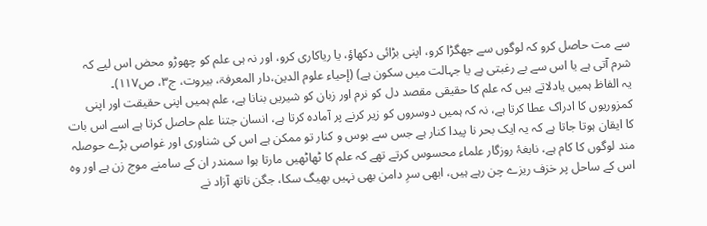سے مت حاصل کرو کہ لوگوں سے جھگڑا کرو، اپنی بڑائی دکھاؤ، یا ریاکاری کرو، اور نہ ہی علم کو چھوڑو محض اس لیے کہ شرم آتی ہے یا اس سے بے رغبتی ہے یا جہالت میں سکون ہے) (إحیاء علوم الدین،دار المعرفۃ، بیروت، ج۳، ص۱۱۷)۔
یہ الفاظ ہمیں یادلاتے ہیں کہ علم کا حقیقی مقصد دل کو نرم اور زبان کو شیریں بنانا ہے، علم ہمیں اپنی حقیقت اور اپنی کمزوریوں کا ادراک عطا کرتا ہے، نہ کہ ہمیں دوسروں کو زیر کرنے پر آمادہ کرتا ہے، انسان جتنا علم حاصل کرتا ہے اسے اس بات کا ایقان ہوتا جاتا ہے کہ یہ ایک بحر نا پیدا کنار ہے جس سے بوس و کنار تو ممکن ہے اس کی شناوری اور غواصی بڑے حوصلہ مند لوگوں کا کام ہے، نابغۂ روزگار علماء محسوس کرتے تھے کہ علم کا ٹھاٹھیں مارتا ہوا سمندر ان کے سامنے موج زن ہے اور وہ اس کے ساحل پر خزف ریزے چن رہے ہیں، ابھی سرِ دامن بھی نہیں بھیگ سکا، جگن ناتھ آزاد نے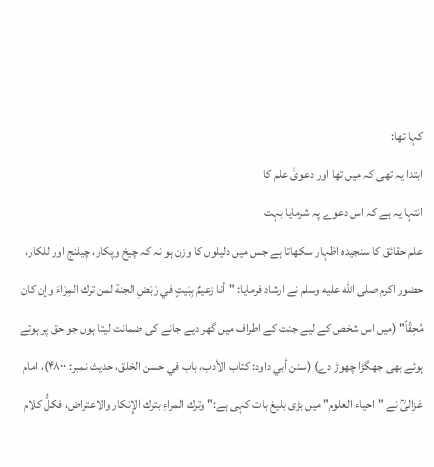کہا تھا:
ابتدا یہ تھی کہ میں تھا اور دعویٰ علم کا
انتہا یہ ہے کہ اس دعوے پہ شرمایا بہت
علم حقائق کا سنجیدہ اظہار سکھاتا ہے جس میں دلیلوں کا وزن ہو نہ کہ چیخ وپکار، چیلنج اور للکار، حضور اکرم صلى الله عليه وسلم نے ارشاد فرمایا: "أنا زعيمٌ بِبَيتٍ في رَبَضِ الجنة لمن ترك المِرَاءَ وإن كان مُحِقّاً" (میں اس شخص کے لیے جنت کے اطراف میں گھر دیے جانے کی ضمانت لیتا ہوں جو حق پر ہوتے ہوئے بھی جھگڑا چھوڑ دے) (سنن أبي داود: کتاب الأدب، باب في حسن الخلق، حدیث نمبر: ۴۸۰۰)، امام غزالیؒ نے "احیاء العلوم" میں بڑی بلیغ بات کہی ہے:" وترك المراءِ بترك الإِنكار والاعتراض، فكلُّ كلام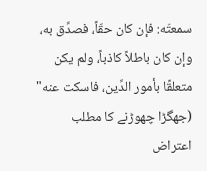سمعتَه: فإن كان حقّاً، فصدِّق به، وإن كان باطلاً كاذباً، ولم يكن متعلقًا بأمور الدِّين، فاسكت عنه" (جھگڑا چھوڑنے کا مطلب اعتراض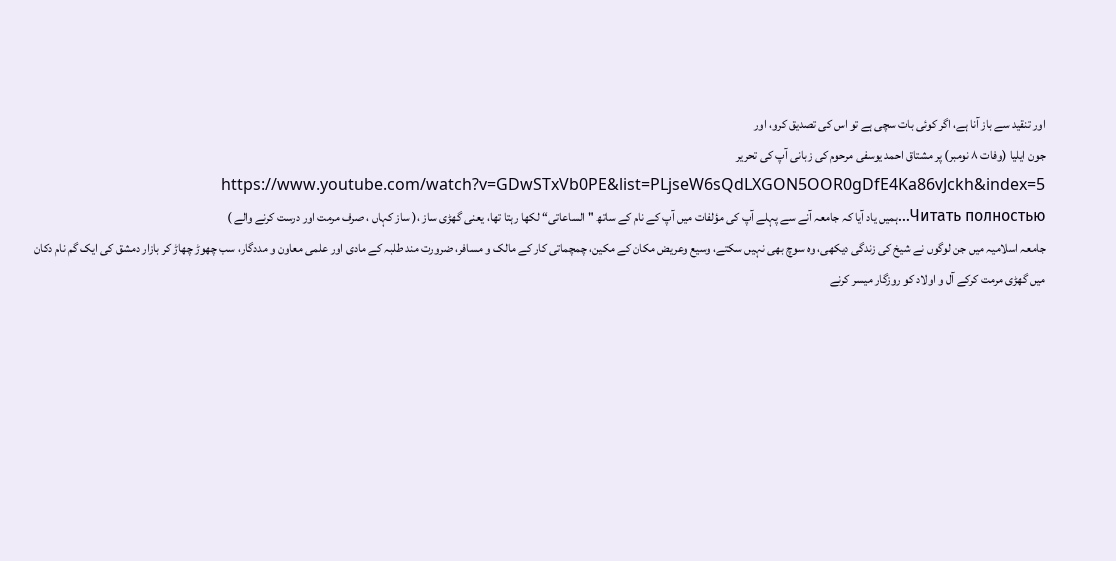اور تنقید سے باز آنا ہے، اگر کوئی بات سچی ہے تو اس کی تصدیق کرو، اور
جون ایلیا (وفات ۸ نومبر) پر مشتاق احمد یوسفی مرحوم کی زبانی آپ کی تحریر https://www.youtube.com/watch?v=GDwSTxVb0PE&list=PLjseW6sQdLXGON5OOR0gDfE4Ka86vJckh&index=5
Читать полностью…ہمیں یاد آیا کہ جامعہ آنے سے پہلے آپ کی مؤلفات میں آپ کے نام کے ساتھ "الساعاتی“ لکھا رہتا تھا، یعنی گھڑی ساز ،( ساز کہاں ، صرف مرمت اور درست کرنے والے )
جامعہ اسلامیہ میں جن لوگوں نے شیخ کی زندگی دیکھی، وہ سوچ بھی نہیں سکتے، وسیع وعریض مکان کے مکین، چمچماتی کار کے مالک و مسافر، ضرورت مند طلبہ کے مادی اور علمی معاون و مددگار، سب چھوڑ چھاڑ کر بازار دمشق کی ایک گم نام دکان میں گھڑی مرمت کرکے آل و اولاد کو روزگار میسر کرنے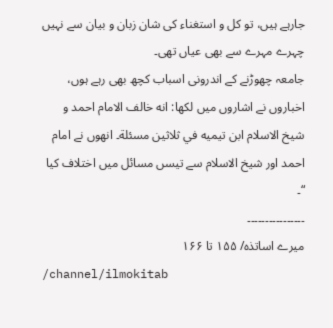جارہے ہیں، تو کل و استغناء کی شان زبان و بیان سے نہیں چہرے مہرے سے بھی عیاں تھی۔
جامعہ چھوڑنے کے اندرونی اسباب کچھ بھی رہے ہوں، اخباروں نے اشاروں میں لکھا: انه خالف الامام احمد و شیخ الاسلام ابن تيميه في ثلاثين مسئلة۔ انھوں نے امام احمد اور شیخ الاسلام سے تیسں مسائل میں اختلاف کیا “۔
۔۔۔۔۔۔۔۔۔۔۔۔۔۔۔۔
میرے اساتذہ/ ۱۵۵ تا ۱۶۶
/channel/ilmokitab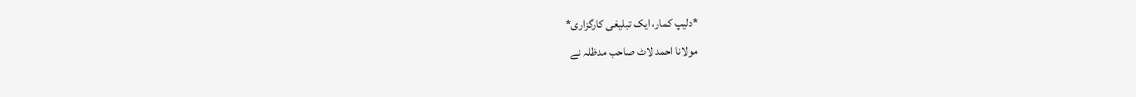*دلیپ کمار، ایک تبلیغی کارگزاری*
مولانا احمد لاٹ صاحب مدظلہ نے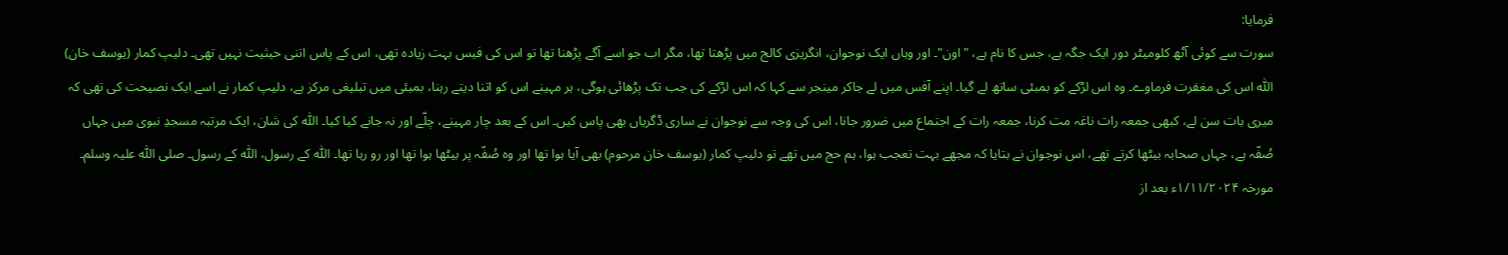فرمایا:
سورت سے کوئی آٹھ کلومیٹر دور ایک جگہ ہے، جس کا نام ہے، "اون"۔ اور وہاں ایک نوجوان، انگریزی کالج میں پڑھتا تھا، مگر اب جو اسے آگے پڑھنا تھا تو اس کی فیس بہت زیادہ تھی، اس کے پاس اتنی حیثیت نہیں تھی۔ دلیپ کمار (یوسف خان) اللّٰه اس کی مغفرت فرماوے۔ وہ اس لڑکے کو بمبئی ساتھ لے گیا۔ اپنے آفس میں لے جاکر مینجر سے کہا کہ اس لڑکے کی جب تک پڑھائی ہوگی، ہر مہینے اس کو اتنا دیتے رہنا، بمبئی میں تبلیغی مرکز ہے، دلیپ کمار نے اسے ایک نصیحت کی تھی کہ میری بات سن لے، کبھی جمعہ رات ناغہ مت کرنا، جمعہ رات کے اجتماع میں ضرور جانا، اس کی وجہ سے نوجوان نے ساری ڈگریاں بھی پاس کیں۔ اس کے بعد چار مہینے، چلّے اور نہ جانے کیا کیا۔ اللّٰه کی شان، ایک مرتبہ مسجدِ نبوی میں جہاں صُفّہ ہے، جہاں صحابہ بیٹھا کرتے تھے، اس نوجوان نے بتایا کہ مجھے بہت تعجب ہوا، ہم حج میں تھے تو دلیپ کمار (یوسف خان مرحوم) بھی آیا ہوا تھا اور وہ صُفّہ پر بیٹھا ہوا تھا اور رو رہا تھا۔ اللّٰه کے رسول، اللّٰه کے رسول۔ صلی اللّٰه علیہ وسلم۔
مورخہ ۱/۱۱/۲۰۲۴ء بعد از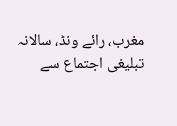مغرب، رائے ونڈ، سالانہ تبلیغی اجتماع سے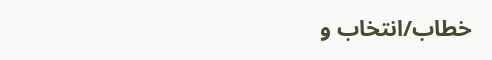خطاب/انتخاب و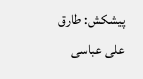پیشکش: طارق علی عباسی